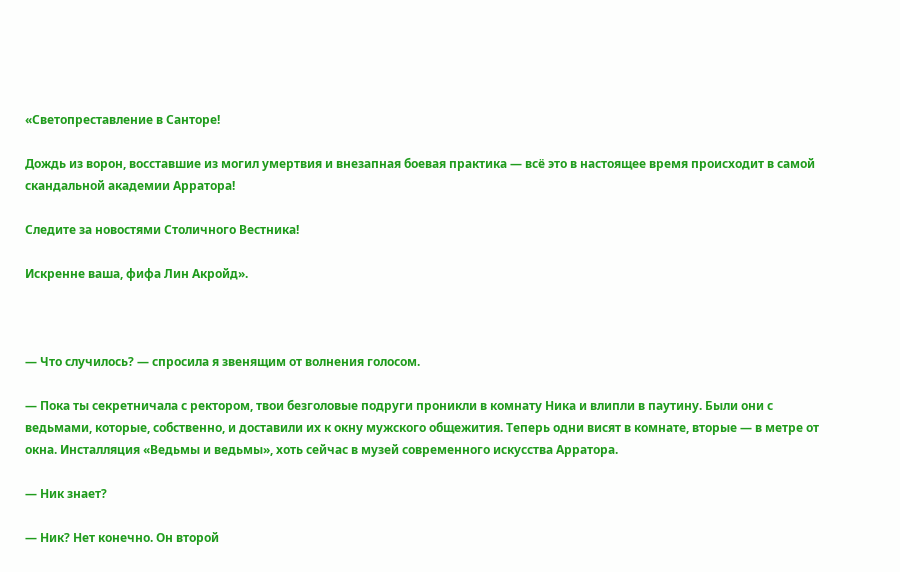«Светопреставление в Санторе!

Дождь из ворон, восставшие из могил умертвия и внезапная боевая практика — всё это в настоящее время происходит в самой скандальной академии Арратора!

Следите за новостями Столичного Вестника!

Искренне ваша, фифа Лин Акройд».



— Что случилось? — спросила я звенящим от волнения голосом.

— Пока ты секретничала с ректором, твои безголовые подруги проникли в комнату Ника и влипли в паутину. Были они с ведьмами, которые, собственно, и доставили их к окну мужского общежития. Теперь одни висят в комнате, вторые — в метре от окна. Инсталляция «Ведьмы и ведьмы», хоть сейчас в музей современного искусства Арратора.

— Ник знает?

— Ник? Нет конечно. Он второй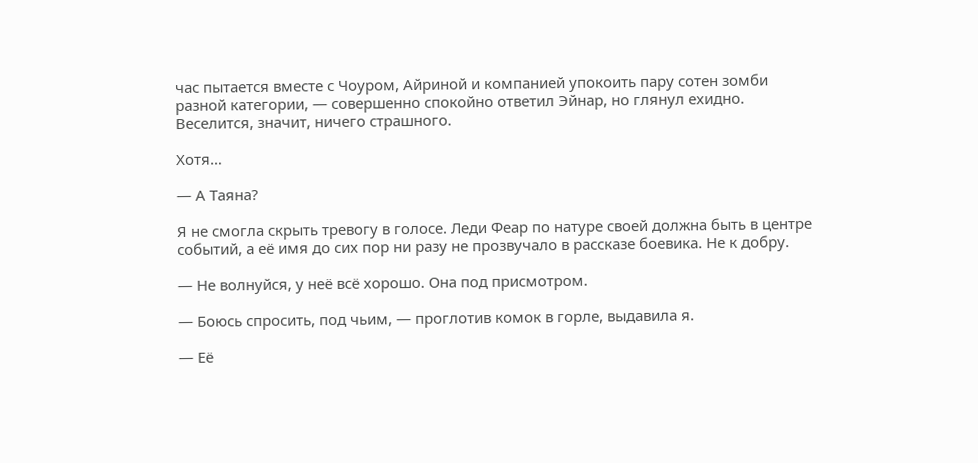час пытается вместе с Чоуром, Айриной и компанией упокоить пару сотен зомби разной категории, — совершенно спокойно ответил Эйнар, но глянул ехидно. Веселится, значит, ничего страшного.

Хотя…

— А Таяна?

Я не смогла скрыть тревогу в голосе. Леди Феар по натуре своей должна быть в центре событий, а её имя до сих пор ни разу не прозвучало в рассказе боевика. Не к добру.

— Не волнуйся, у неё всё хорошо. Она под присмотром.

— Боюсь спросить, под чьим, — проглотив комок в горле, выдавила я.

— Её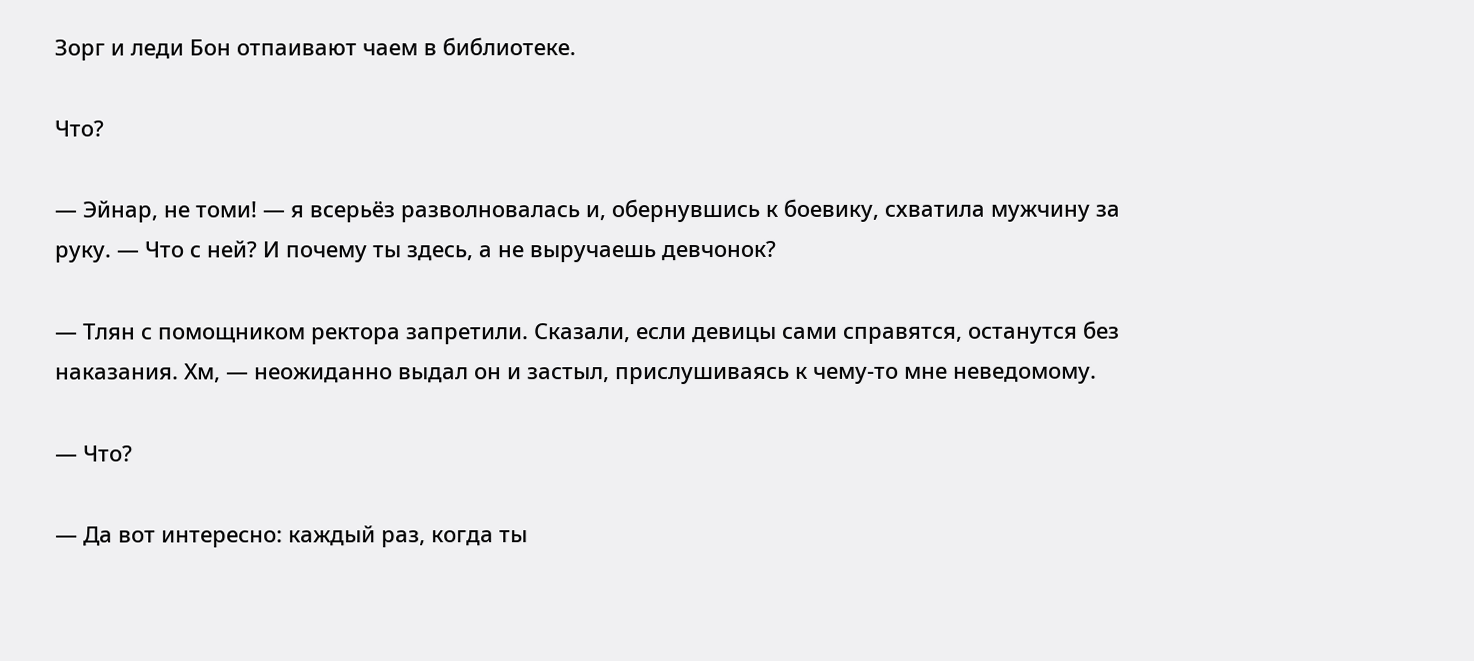Зорг и леди Бон отпаивают чаем в библиотеке.

Что?

— Эйнар, не томи! — я всерьёз разволновалась и, обернувшись к боевику, схватила мужчину за руку. — Что с ней? И почему ты здесь, а не выручаешь девчонок?

— Тлян с помощником ректора запретили. Сказали, если девицы сами справятся, останутся без наказания. Хм, — неожиданно выдал он и застыл, прислушиваясь к чему-то мне неведомому.

— Что?

— Да вот интересно: каждый раз, когда ты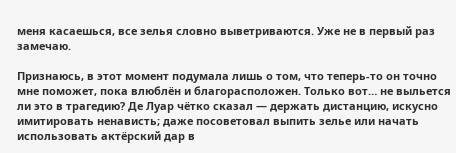меня касаешься, все зелья словно выветриваются. Уже не в первый раз замечаю.

Признаюсь, в этот момент подумала лишь о том, что теперь-то он точно мне поможет, пока влюблён и благорасположен. Только вот… не выльется ли это в трагедию? Де Луар чётко сказал — держать дистанцию, искусно имитировать ненависть; даже посоветовал выпить зелье или начать использовать актёрский дар в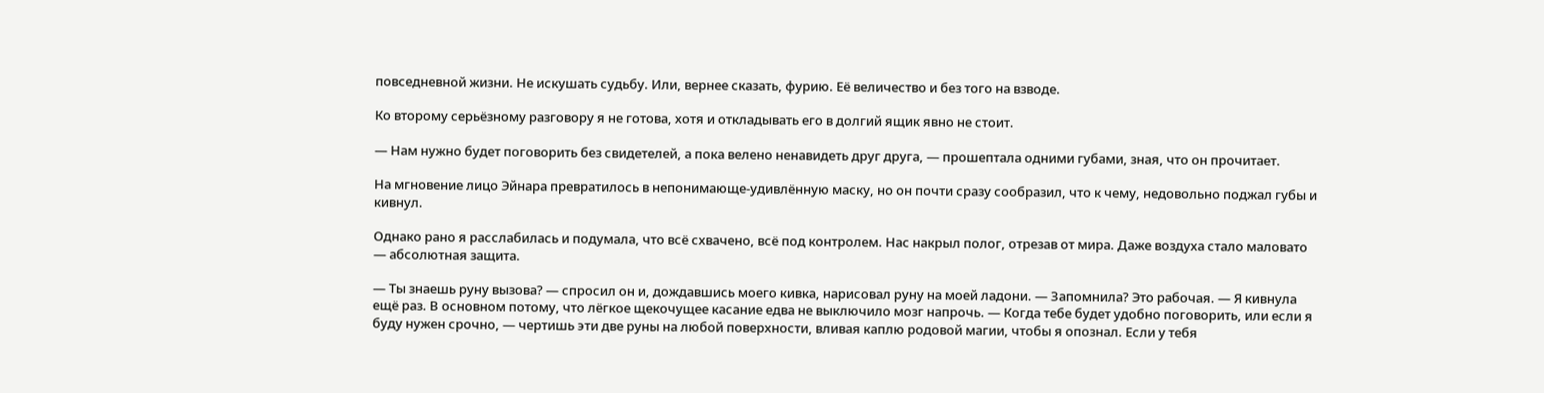повседневной жизни. Не искушать судьбу. Или, вернее сказать, фурию. Её величество и без того на взводе.

Ко второму серьёзному разговору я не готова, хотя и откладывать его в долгий ящик явно не стоит.

— Нам нужно будет поговорить без свидетелей, а пока велено ненавидеть друг друга, — прошептала одними губами, зная, что он прочитает.

На мгновение лицо Эйнара превратилось в непонимающе-удивлённую маску, но он почти сразу сообразил, что к чему, недовольно поджал губы и кивнул.

Однако рано я расслабилась и подумала, что всё схвачено, всё под контролем. Нас накрыл полог, отрезав от мира. Даже воздуха стало маловато — абсолютная защита.

— Ты знаешь руну вызова? — спросил он и, дождавшись моего кивка, нарисовал руну на моей ладони. — Запомнила? Это рабочая. — Я кивнула ещё раз. В основном потому, что лёгкое щекочущее касание едва не выключило мозг напрочь. — Когда тебе будет удобно поговорить, или если я буду нужен срочно, — чертишь эти две руны на любой поверхности, вливая каплю родовой магии, чтобы я опознал. Если у тебя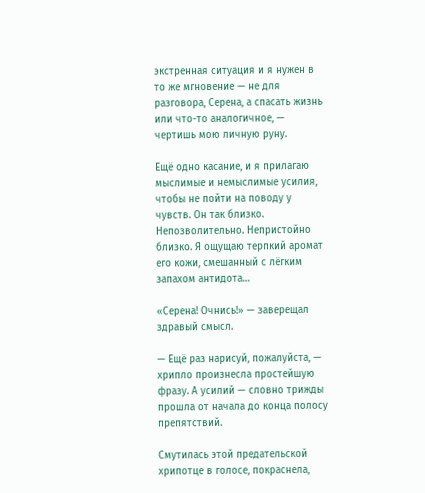экстренная ситуация и я нужен в то же мгновение — не для разговора, Серена, а спасать жизнь или что-то аналогичное, — чертишь мою личную руну.

Ещё одно касание, и я прилагаю мыслимые и немыслимые усилия, чтобы не пойти на поводу у чувств. Он так близко. Непозволительно. Непристойно близко. Я ощущаю терпкий аромат его кожи, смешанный с лёгким запахом антидота…

«Серена! Очнись!» — заверещал здравый смысл.

— Ещё раз нарисуй, пожалуйста, — хрипло произнесла простейшую фразу. А усилий — словно трижды прошла от начала до конца полосу препятствий.

Смутилась этой предательской хрипотце в голосе, покраснела,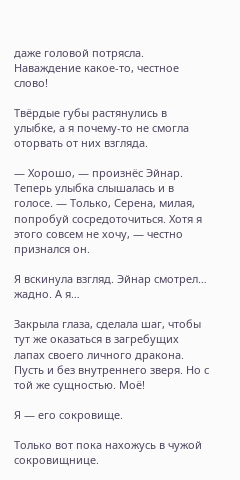даже головой потрясла. Наваждение какое-то, честное слово!

Твёрдые губы растянулись в улыбке, а я почему-то не смогла оторвать от них взгляда.

— Хорошо, — произнёс Эйнар. Теперь улыбка слышалась и в голосе. — Только, Серена, милая, попробуй сосредоточиться. Хотя я этого совсем не хочу, — честно признался он.

Я вскинула взгляд. Эйнар смотрел… жадно. А я…

Закрыла глаза, сделала шаг, чтобы тут же оказаться в загребущих лапах своего личного дракона. Пусть и без внутреннего зверя. Но с той же сущностью. Моё!

Я — его сокровище.

Только вот пока нахожусь в чужой сокровищнице.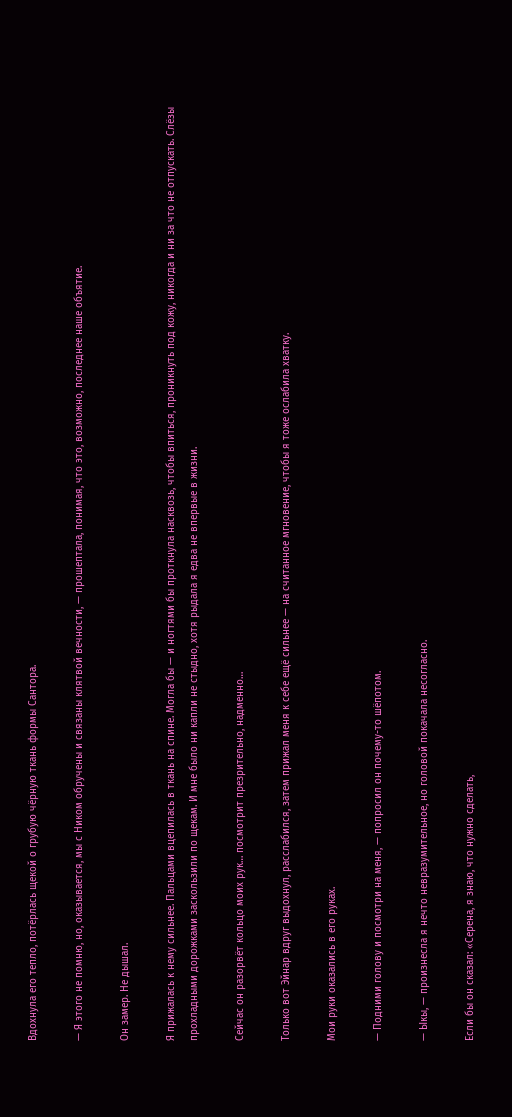Вдохнула его тепло, потёрлась щекой о грубую чёрную ткань формы Сантора.

— Я этого не помню, но, оказывается, мы с Ником обручены и связаны клятвой вечности, — прошептала, понимая, что это, возможно, последнее наше объятие.

Он замер. Не дышал.

Я прижалась к нему сильнее. Пальцами вцепилась в ткань на спине. Могла бы — и ногтями бы проткнула насквозь, чтобы впиться, проникнуть под кожу, никогда и ни за что не отпускать. Слёзы прохладными дорожками заскользили по щекам. И мне было ни капли не стыдно, хотя рыдала я едва не впервые в жизни.

Сейчас он разорвёт кольцо моих рук… посмотрит презрительно, надменно…

Только вот Эйнар вдруг выдохнул, расслабился, затем прижал меня к себе ещё сильнее — на считанное мгновение, чтобы я тоже ослабила хватку.

Мои руки оказались в его руках.

— Подними голову и посмотри на меня, — попросил он почему-то шёпотом.

— Ыкы, — произнесла я нечто невразумительное, но головой покачала несогласно.

Если бы он сказал: «Серена, я знаю, что нужно сделать,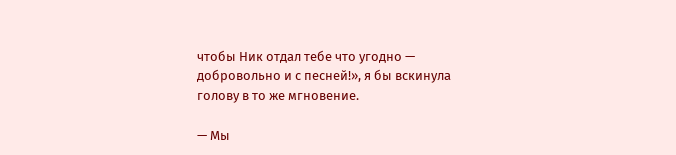чтобы Ник отдал тебе что угодно — добровольно и с песней!», я бы вскинула голову в то же мгновение.

— Мы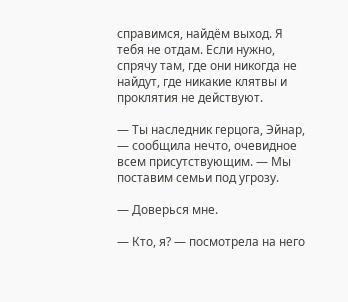справимся, найдём выход. Я тебя не отдам. Если нужно, спрячу там, где они никогда не найдут, где никакие клятвы и проклятия не действуют.

— Ты наследник герцога, Эйнар, — сообщила нечто, очевидное всем присутствующим. — Мы поставим семьи под угрозу.

— Доверься мне.

— Кто, я? — посмотрела на него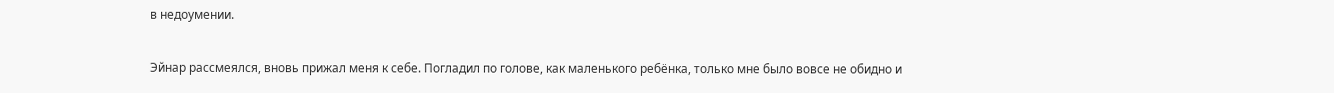в недоумении.

Эйнар рассмеялся, вновь прижал меня к себе. Погладил по голове, как маленького ребёнка, только мне было вовсе не обидно и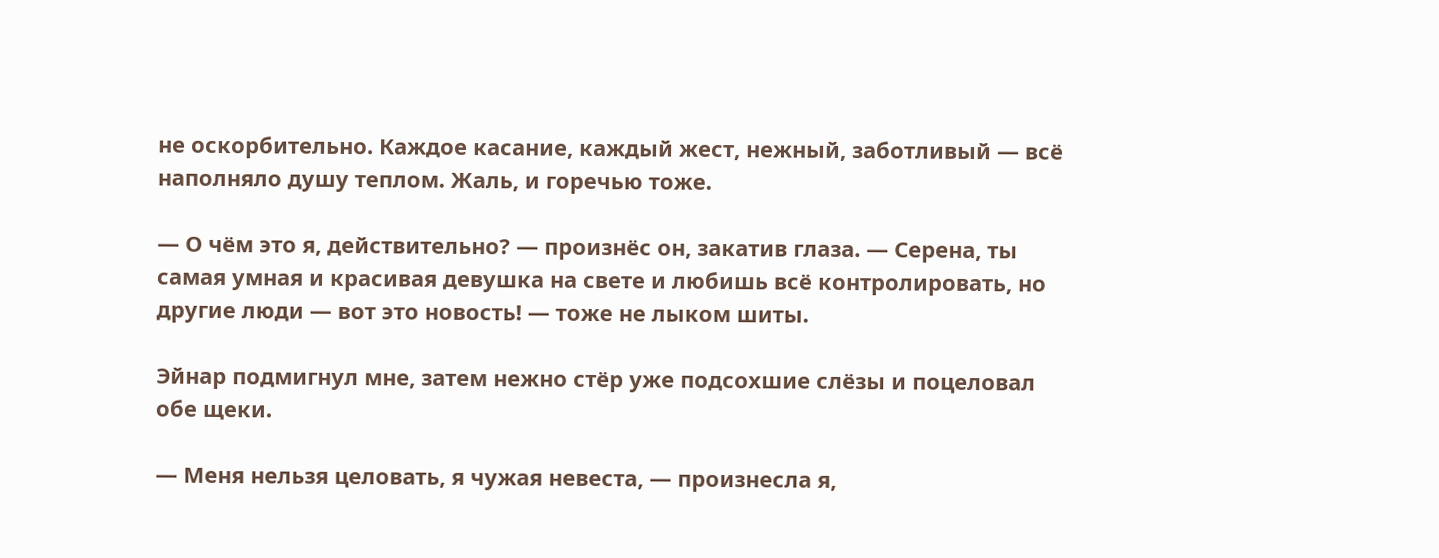не оскорбительно. Каждое касание, каждый жест, нежный, заботливый — всё наполняло душу теплом. Жаль, и горечью тоже.

— О чём это я, действительно? — произнёс он, закатив глаза. — Серена, ты самая умная и красивая девушка на свете и любишь всё контролировать, но другие люди — вот это новость! — тоже не лыком шиты.

Эйнар подмигнул мне, затем нежно стёр уже подсохшие слёзы и поцеловал обе щеки.

— Меня нельзя целовать, я чужая невеста, — произнесла я,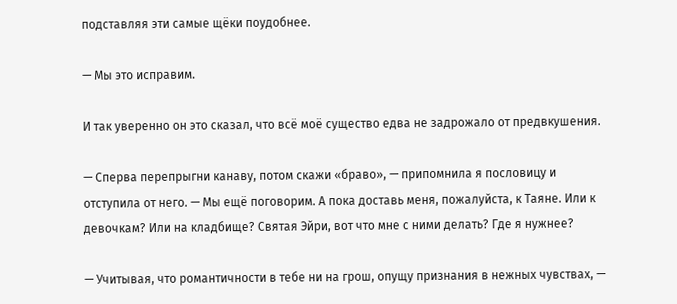подставляя эти самые щёки поудобнее.

— Мы это исправим.

И так уверенно он это сказал, что всё моё существо едва не задрожало от предвкушения.

— Сперва перепрыгни канаву, потом скажи «браво», — припомнила я пословицу и отступила от него. — Мы ещё поговорим. А пока доставь меня, пожалуйста, к Таяне. Или к девочкам? Или на кладбище? Святая Эйри, вот что мне с ними делать? Где я нужнее?

— Учитывая, что романтичности в тебе ни на грош, опущу признания в нежных чувствах, —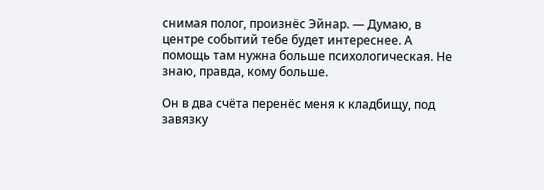снимая полог, произнёс Эйнар. — Думаю, в центре событий тебе будет интереснее. А помощь там нужна больше психологическая. Не знаю, правда, кому больше.

Он в два счёта перенёс меня к кладбищу, под завязку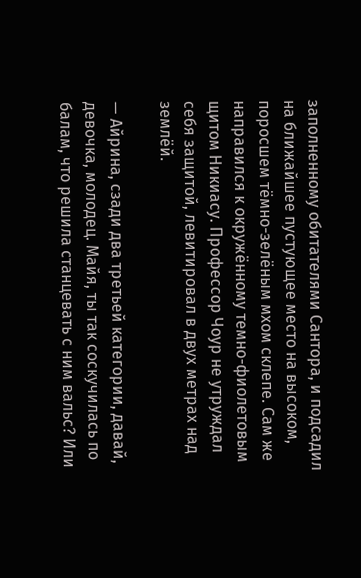заполненному обитателями Сантора, и подсадил на ближайшее пустующее место на высоком, поросшем тёмно-зелёным мхом склепе. Сам же направился к окружённому темно-фиолетовым щитом Никиасу. Профессор Чоур не утруждал себя защитой, левитировал в двух метрах над землёй.

— Айрина, сзади два третьей категории, давай, девочка, молодец. Майя, ты так соскучилась по балам, что решила станцевать с ним вальс? Или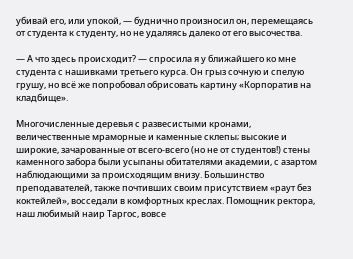убивай его, или упокой, — буднично произносил он, перемещаясь от студента к студенту, но не удаляясь далеко от его высочества.

— А что здесь происходит? — спросила я у ближайшего ко мне студента с нашивками третьего курса. Он грыз сочную и спелую грушу, но всё же попробовал обрисовать картину «Корпоратив на кладбище».

Многочисленные деревья с развесистыми кронами, величественные мраморные и каменные склепы; высокие и широкие, зачарованные от всего-всего (но не от студентов!) стены каменного забора были усыпаны обитателями академии, с азартом наблюдающими за происходящим внизу. Большинство преподавателей, также почтивших своим присутствием «раут без коктейлей», восседали в комфортных креслах. Помощник ректора, наш любимый наир Таргос, вовсе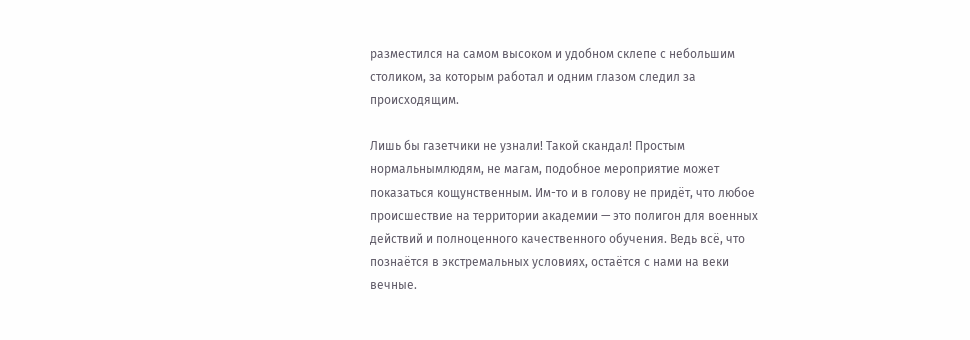разместился на самом высоком и удобном склепе с небольшим столиком, за которым работал и одним глазом следил за происходящим.

Лишь бы газетчики не узнали! Такой скандал! Простым нормальнымлюдям, не магам, подобное мероприятие может показаться кощунственным. Им-то и в голову не придёт, что любое происшествие на территории академии — это полигон для военных действий и полноценного качественного обучения. Ведь всё, что познаётся в экстремальных условиях, остаётся с нами на веки вечные.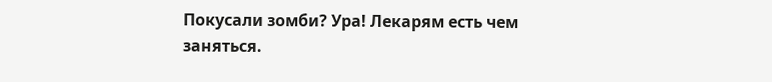Покусали зомби? Ура! Лекарям есть чем заняться.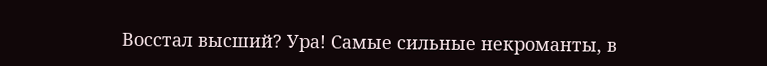Восстал высший? Ура! Самые сильные некроманты, в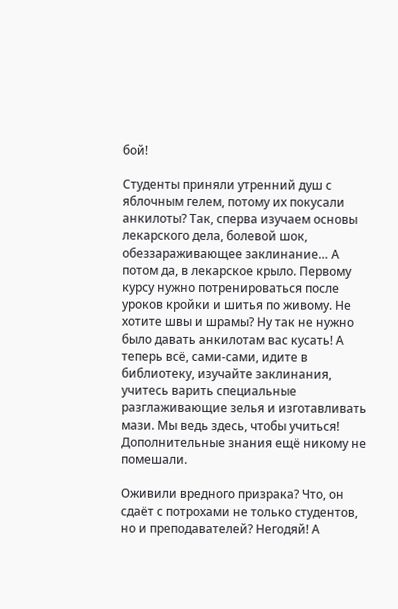бой!

Студенты приняли утренний душ с яблочным гелем, потому их покусали анкилоты? Так, сперва изучаем основы лекарского дела, болевой шок, обеззараживающее заклинание… А потом да, в лекарское крыло. Первому курсу нужно потренироваться после уроков кройки и шитья по живому. Не хотите швы и шрамы? Ну так не нужно было давать анкилотам вас кусать! А теперь всё, сами-сами, идите в библиотеку, изучайте заклинания, учитесь варить специальные разглаживающие зелья и изготавливать мази. Мы ведь здесь, чтобы учиться! Дополнительные знания ещё никому не помешали.

Оживили вредного призрака? Что, он сдаёт с потрохами не только студентов, но и преподавателей? Негодяй! А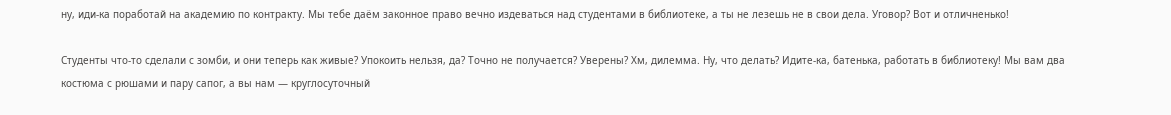ну, иди-ка поработай на академию по контракту. Мы тебе даём законное право вечно издеваться над студентами в библиотеке, а ты не лезешь не в свои дела. Уговор? Вот и отличненько!

Студенты что-то сделали с зомби, и они теперь как живые? Упокоить нельзя, да? Точно не получается? Уверены? Хм, дилемма. Ну, что делать? Идите-ка, батенька, работать в библиотеку! Мы вам два костюма с рюшами и пару сапог, а вы нам — круглосуточный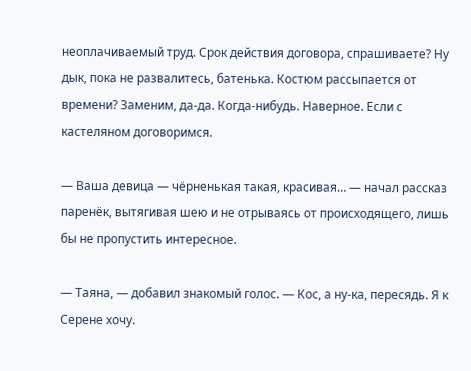неоплачиваемый труд. Срок действия договора, спрашиваете? Ну дык, пока не развалитесь, батенька. Костюм рассыпается от времени? Заменим, да-да. Когда-нибудь. Наверное. Если с кастеляном договоримся.

— Ваша девица — чёрненькая такая, красивая… — начал рассказ паренёк, вытягивая шею и не отрываясь от происходящего, лишь бы не пропустить интересное.

— Таяна, — добавил знакомый голос. — Кос, а ну-ка, пересядь. Я к Серене хочу.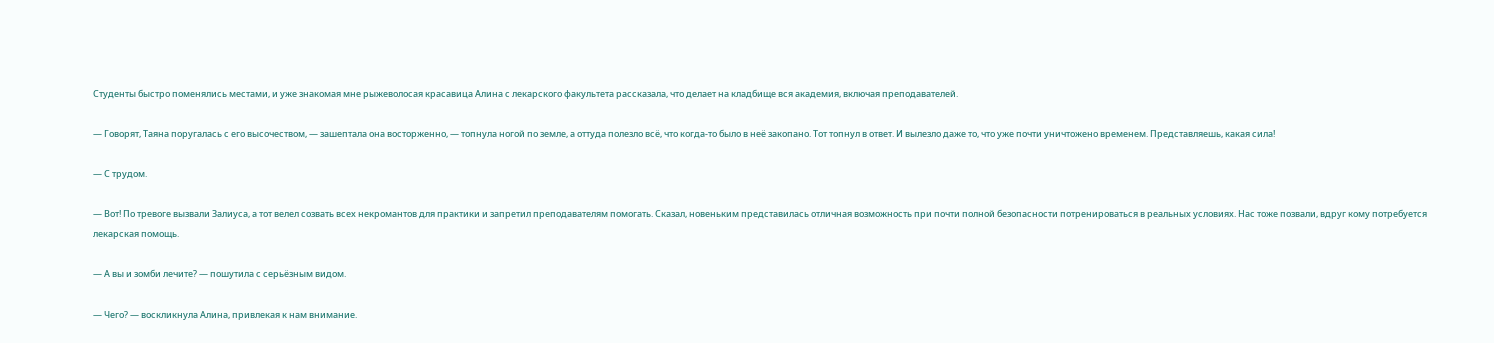Студенты быстро поменялись местами, и уже знакомая мне рыжеволосая красавица Алина с лекарского факультета рассказала, что делает на кладбище вся академия, включая преподавателей.

— Говорят, Таяна поругалась с его высочеством, — зашептала она восторженно, — топнула ногой по земле, а оттуда полезло всё, что когда-то было в неё закопано. Тот топнул в ответ. И вылезло даже то, что уже почти уничтожено временем. Представляешь, какая сила!

— С трудом.

— Вот! По тревоге вызвали Залиуса, а тот велел созвать всех некромантов для практики и запретил преподавателям помогать. Сказал, новеньким представилась отличная возможность при почти полной безопасности потренироваться в реальных условиях. Нас тоже позвали, вдруг кому потребуется лекарская помощь.

— А вы и зомби лечите? — пошутила с серьёзным видом.

— Чего? — воскликнула Алина, привлекая к нам внимание.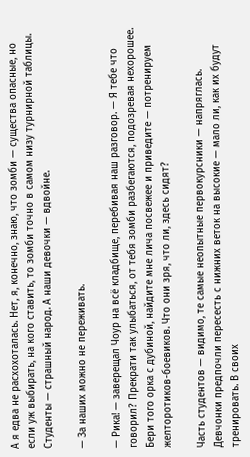А я едва не расхохоталась. Нет, я, конечно, знаю, что зомби — существа опасные, но если уж выбирать, на кого ставить, то зомби точно в самом низу турнирной таблицы. Студенты — страшный народ. А наши девочки — вдвойне.

— За наших можно не переживать.

— Рика! — заверещал Чоур на всё кладбище, перебивая наш разговор. — Я тебе что говорил? Прекрати так улыбаться, от тебя зомби разбегаются, подозревая нехорошее. Бери того орка с дубиной, найдите мне лича посвежее и приведите — потренируем желторотиков-боевиков. Что они зря, что ли, здесь сидят?

Часть студентов — видимо, те самые неопытные первокурсники — напряглась. Девчонки предпочли пересесть с нижних веток на высокие — мало ли, как их будут тренировать. В своих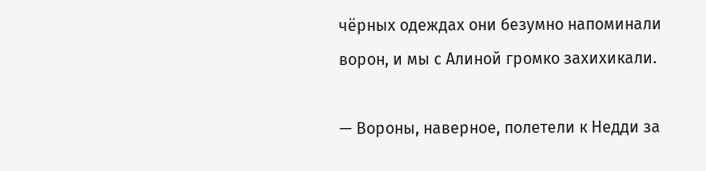чёрных одеждах они безумно напоминали ворон, и мы с Алиной громко захихикали.

— Вороны, наверное, полетели к Недди за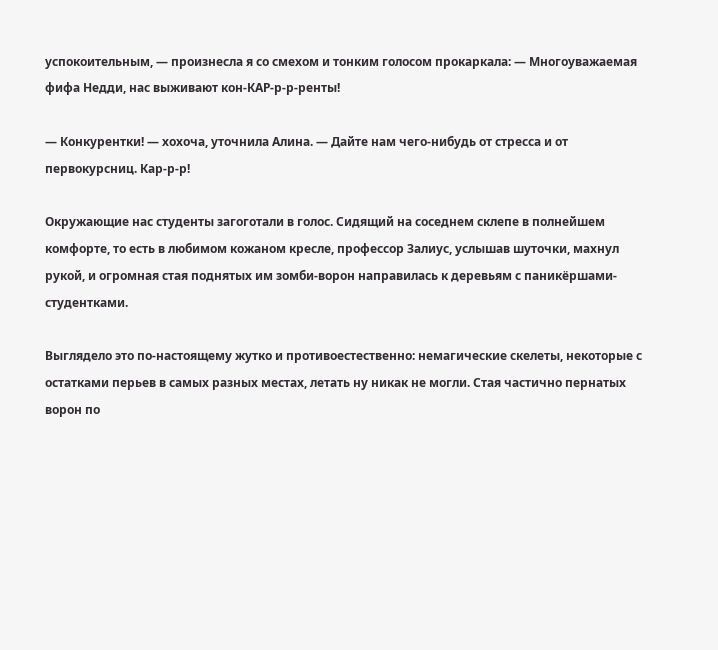успокоительным, — произнесла я со смехом и тонким голосом прокаркала: — Многоуважаемая фифа Недди, нас выживают кон-КАР-р-р-ренты!

— Конкурентки! — хохоча, уточнила Алина. — Дайте нам чего-нибудь от стресса и от первокурсниц. Кар-р-р!

Окружающие нас студенты загоготали в голос. Сидящий на соседнем склепе в полнейшем комфорте, то есть в любимом кожаном кресле, профессор Залиус, услышав шуточки, махнул рукой, и огромная стая поднятых им зомби-ворон направилась к деревьям с паникёршами-студентками.

Выглядело это по-настоящему жутко и противоестественно: немагические скелеты, некоторые с остатками перьев в самых разных местах, летать ну никак не могли. Стая частично пернатых ворон по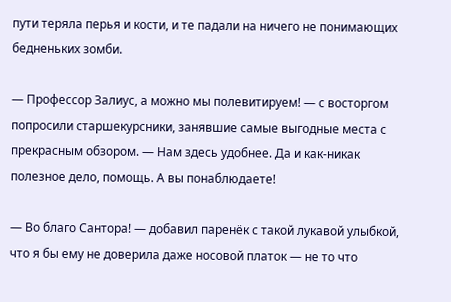пути теряла перья и кости, и те падали на ничего не понимающих бедненьких зомби.

— Профессор Залиус, а можно мы полевитируем! — с восторгом попросили старшекурсники, занявшие самые выгодные места с прекрасным обзором. — Нам здесь удобнее. Да и как-никак полезное дело, помощь. А вы понаблюдаете!

— Во благо Сантора! — добавил паренёк с такой лукавой улыбкой, что я бы ему не доверила даже носовой платок — не то что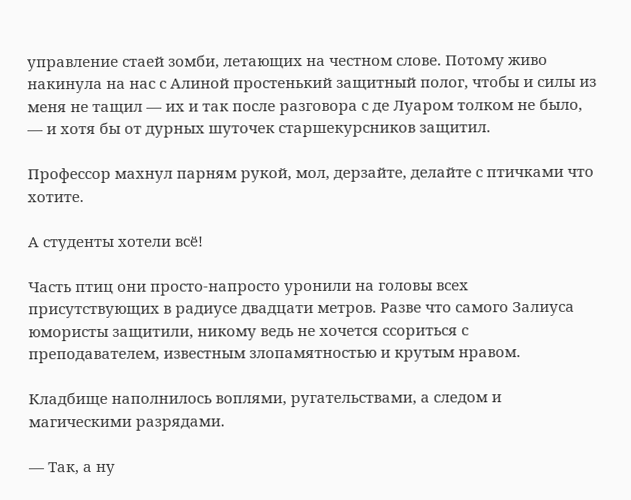управление стаей зомби, летающих на честном слове. Потому живо накинула на нас с Алиной простенький защитный полог, чтобы и силы из меня не тащил — их и так после разговора с де Луаром толком не было, — и хотя бы от дурных шуточек старшекурсников защитил.

Профессор махнул парням рукой, мол, дерзайте, делайте с птичками что хотите.

А студенты хотели всё!

Часть птиц они просто-напросто уронили на головы всех присутствующих в радиусе двадцати метров. Разве что самого Залиуса юмористы защитили, никому ведь не хочется ссориться с преподавателем, известным злопамятностью и крутым нравом.

Кладбище наполнилось воплями, ругательствами, а следом и магическими разрядами.

— Так, а ну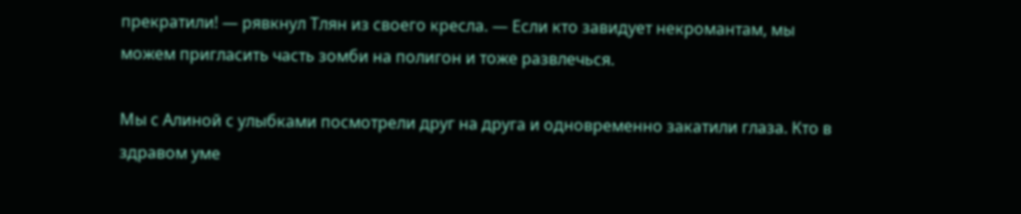прекратили! — рявкнул Тлян из своего кресла. — Если кто завидует некромантам, мы можем пригласить часть зомби на полигон и тоже развлечься.

Мы с Алиной с улыбками посмотрели друг на друга и одновременно закатили глаза. Кто в здравом уме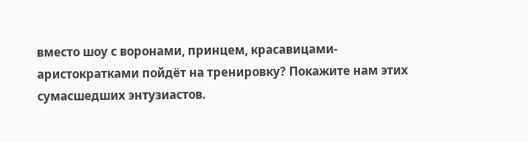вместо шоу с воронами, принцем, красавицами-аристократками пойдёт на тренировку? Покажите нам этих сумасшедших энтузиастов.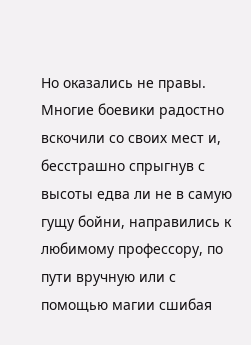Но оказались не правы. Многие боевики радостно вскочили со своих мест и, бесстрашно спрыгнув с высоты едва ли не в самую гущу бойни, направились к любимому профессору, по пути вручную или с помощью магии сшибая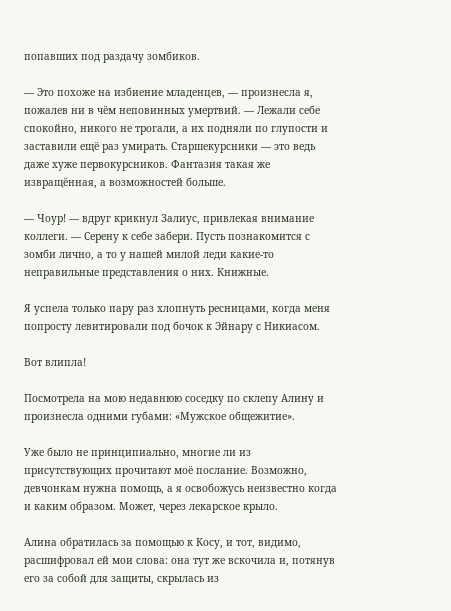попавших под раздачу зомбиков.

— Это похоже на избиение младенцев, — произнесла я, пожалев ни в чём неповинных умертвий. — Лежали себе спокойно, никого не трогали, а их подняли по глупости и заставили ещё раз умирать. Старшекурсники — это ведь даже хуже первокурсников. Фантазия такая же извращённая, а возможностей больше.

— Чоур! — вдруг крикнул Залиус, привлекая внимание коллеги. — Серену к себе забери. Пусть познакомится с зомби лично, а то у нашей милой леди какие-то неправильные представления о них. Книжные.

Я успела только пару раз хлопнуть ресницами, когда меня попросту левитировали под бочок к Эйнару с Никиасом.

Вот влипла!

Посмотрела на мою недавнюю соседку по склепу Алину и произнесла одними губами: «Мужское общежитие».

Уже было не принципиально, многие ли из присутствующих прочитают моё послание. Возможно, девчонкам нужна помощь, а я освобожусь неизвестно когда и каким образом. Может, через лекарское крыло.

Алина обратилась за помощью к Косу, и тот, видимо, расшифровал ей мои слова: она тут же вскочила и, потянув его за собой для защиты, скрылась из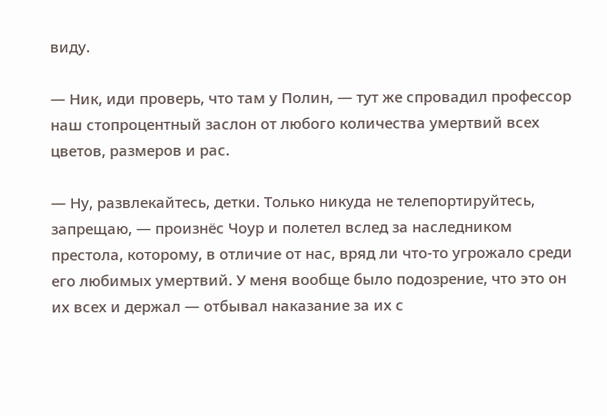виду.

— Ник, иди проверь, что там у Полин, — тут же спровадил профессор наш стопроцентный заслон от любого количества умертвий всех цветов, размеров и рас.

— Ну, развлекайтесь, детки. Только никуда не телепортируйтесь, запрещаю, — произнёс Чоур и полетел вслед за наследником престола, которому, в отличие от нас, вряд ли что-то угрожало среди его любимых умертвий. У меня вообще было подозрение, что это он их всех и держал — отбывал наказание за их с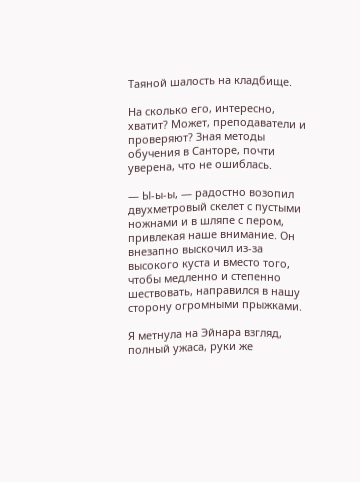Таяной шалость на кладбище.

На сколько его, интересно, хватит? Может, преподаватели и проверяют? Зная методы обучения в Санторе, почти уверена, что не ошиблась.

— Ы-ы-ы, — радостно возопил двухметровый скелет с пустыми ножнами и в шляпе с пером, привлекая наше внимание. Он внезапно выскочил из-за высокого куста и вместо того, чтобы медленно и степенно шествовать, направился в нашу сторону огромными прыжками.

Я метнула на Эйнара взгляд, полный ужаса, руки же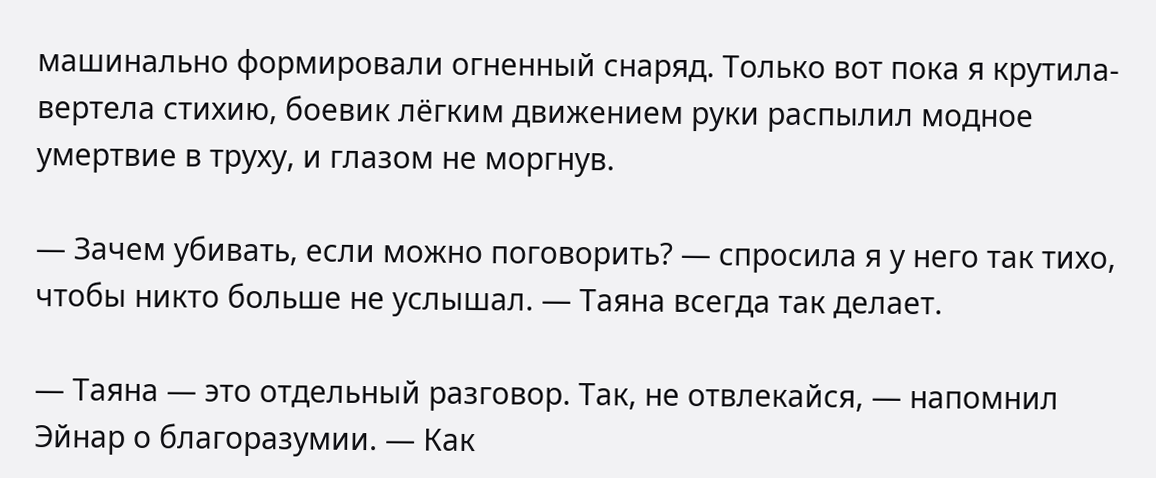машинально формировали огненный снаряд. Только вот пока я крутила-вертела стихию, боевик лёгким движением руки распылил модное умертвие в труху, и глазом не моргнув.

— Зачем убивать, если можно поговорить? — спросила я у него так тихо, чтобы никто больше не услышал. — Таяна всегда так делает.

— Таяна — это отдельный разговор. Так, не отвлекайся, — напомнил Эйнар о благоразумии. — Как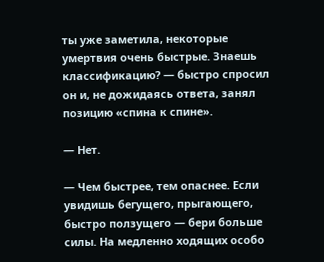ты уже заметила, некоторые умертвия очень быстрые. Знаешь классификацию? — быстро спросил он и, не дожидаясь ответа, занял позицию «спина к спине».

— Нет.

— Чем быстрее, тем опаснее. Если увидишь бегущего, прыгающего, быстро ползущего — бери больше силы. На медленно ходящих особо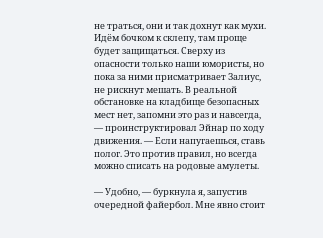не траться, они и так дохнут как мухи. Идём бочком к склепу, там проще будет защищаться. Сверху из опасности только наши юмористы, но пока за ними присматривает Залиус, не рискнут мешать. В реальной обстановке на кладбище безопасных мест нет, запомни это раз и навсегда, — проинструктировал Эйнар по ходу движения. — Если напугаешься, ставь полог. Это против правил, но всегда можно списать на родовые амулеты.

— Удобно, — буркнула я, запустив очередной файербол. Мне явно стоит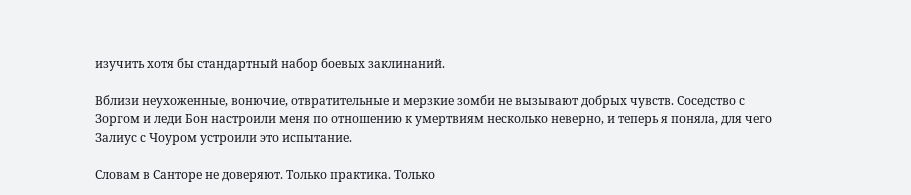изучить хотя бы стандартный набор боевых заклинаний.

Вблизи неухоженные, вонючие, отвратительные и мерзкие зомби не вызывают добрых чувств. Соседство с Зоргом и леди Бон настроили меня по отношению к умертвиям несколько неверно, и теперь я поняла, для чего Залиус с Чоуром устроили это испытание.

Словам в Санторе не доверяют. Только практика. Только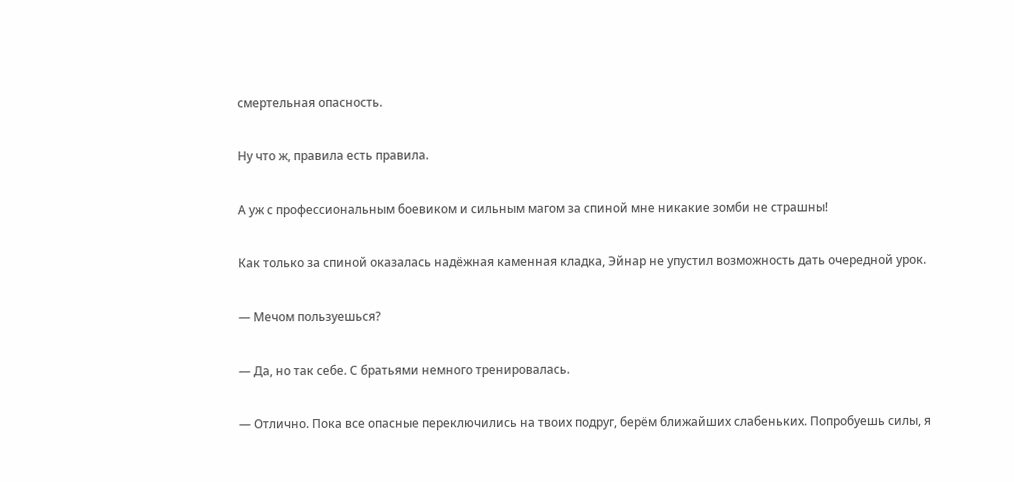смертельная опасность.

Ну что ж, правила есть правила.

А уж с профессиональным боевиком и сильным магом за спиной мне никакие зомби не страшны!

Как только за спиной оказалась надёжная каменная кладка, Эйнар не упустил возможность дать очередной урок.

— Мечом пользуешься?

— Да, но так себе. С братьями немного тренировалась.

— Отлично. Пока все опасные переключились на твоих подруг, берём ближайших слабеньких. Попробуешь силы, я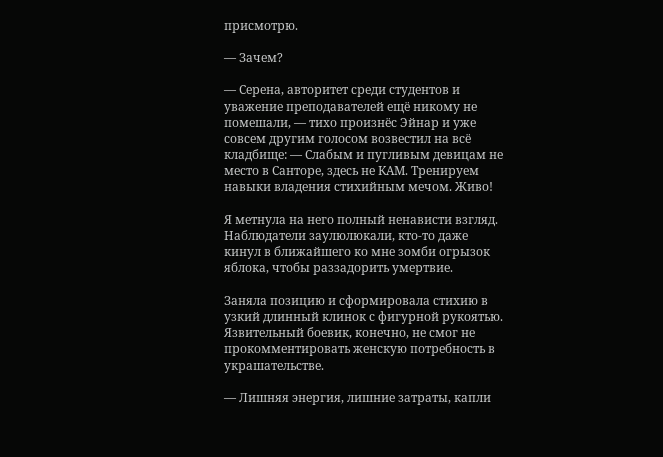присмотрю.

— Зачем?

— Серена, авторитет среди студентов и уважение преподавателей ещё никому не помешали, — тихо произнёс Эйнар и уже совсем другим голосом возвестил на всё кладбище: — Слабым и пугливым девицам не место в Санторе, здесь не КАМ. Тренируем навыки владения стихийным мечом. Живо!

Я метнула на него полный ненависти взгляд. Наблюдатели заулюлюкали, кто-то даже кинул в ближайшего ко мне зомби огрызок яблока, чтобы раззадорить умертвие.

Заняла позицию и сформировала стихию в узкий длинный клинок с фигурной рукоятью. Язвительный боевик, конечно, не смог не прокомментировать женскую потребность в украшательстве.

— Лишняя энергия, лишние затраты, капли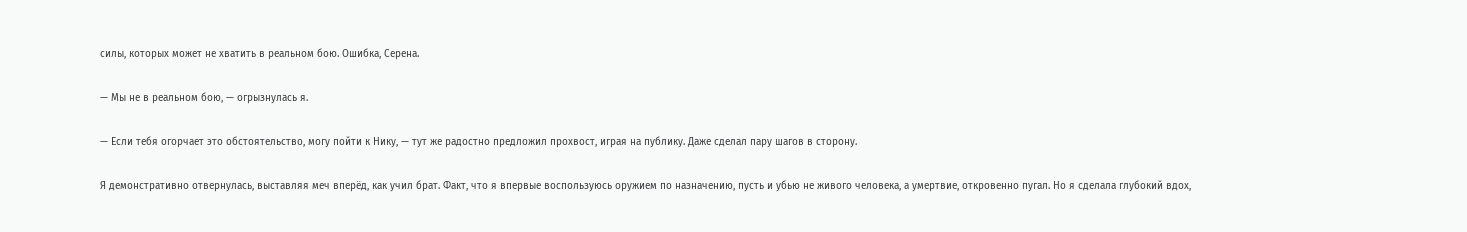силы, которых может не хватить в реальном бою. Ошибка, Серена.

— Мы не в реальном бою, — огрызнулась я.

— Если тебя огорчает это обстоятельство, могу пойти к Нику, — тут же радостно предложил прохвост, играя на публику. Даже сделал пару шагов в сторону.

Я демонстративно отвернулась, выставляя меч вперёд, как учил брат. Факт, что я впервые воспользуюсь оружием по назначению, пусть и убью не живого человека, а умертвие, откровенно пугал. Но я сделала глубокий вдох,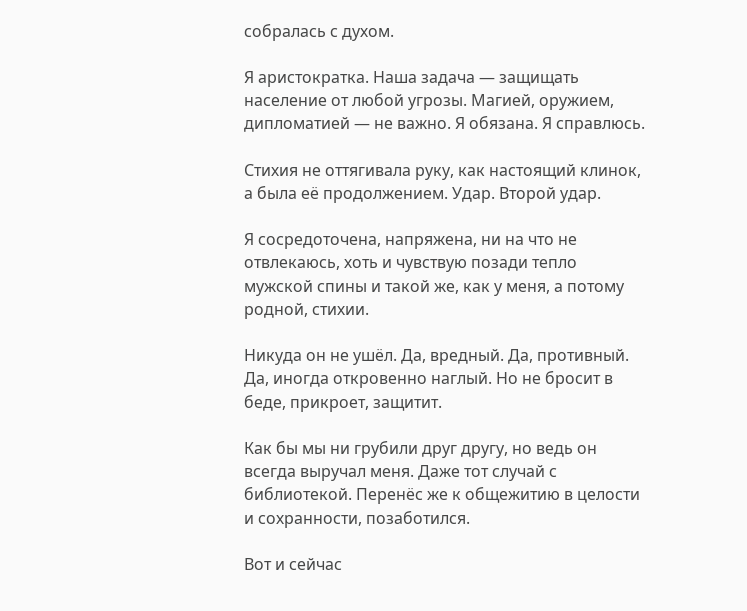собралась с духом.

Я аристократка. Наша задача — защищать население от любой угрозы. Магией, оружием, дипломатией — не важно. Я обязана. Я справлюсь.

Стихия не оттягивала руку, как настоящий клинок, а была её продолжением. Удар. Второй удар.

Я сосредоточена, напряжена, ни на что не отвлекаюсь, хоть и чувствую позади тепло мужской спины и такой же, как у меня, а потому родной, стихии.

Никуда он не ушёл. Да, вредный. Да, противный. Да, иногда откровенно наглый. Но не бросит в беде, прикроет, защитит.

Как бы мы ни грубили друг другу, но ведь он всегда выручал меня. Даже тот случай с библиотекой. Перенёс же к общежитию в целости и сохранности, позаботился.

Вот и сейчас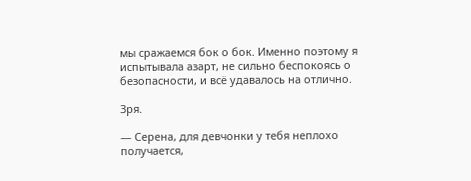мы сражаемся бок о бок. Именно поэтому я испытывала азарт, не сильно беспокоясь о безопасности, и всё удавалось на отлично.

Зря.

— Серена, для девчонки у тебя неплохо получается,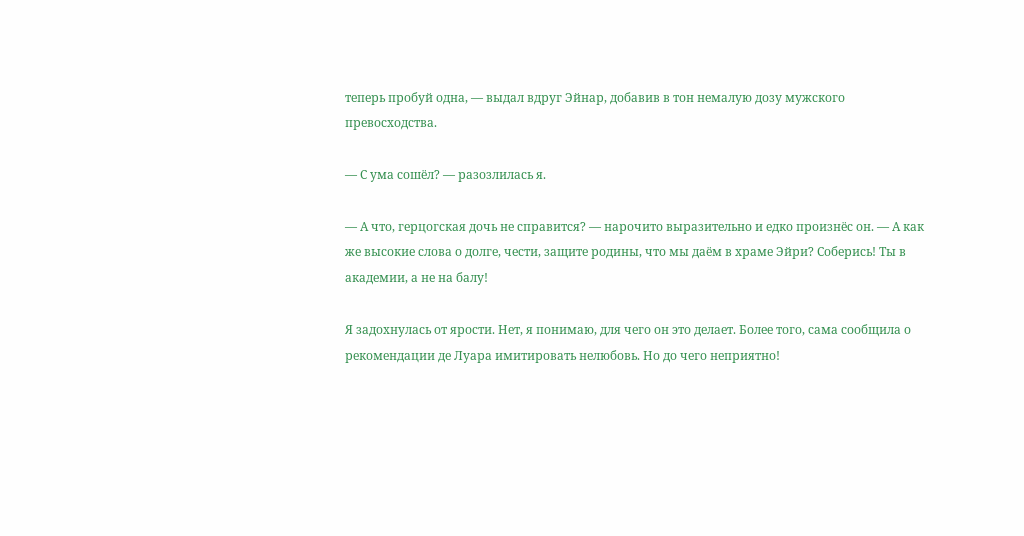теперь пробуй одна, — выдал вдруг Эйнар, добавив в тон немалую дозу мужского превосходства.

— С ума сошёл? — разозлилась я.

— А что, герцогская дочь не справится? — нарочито выразительно и едко произнёс он. — А как же высокие слова о долге, чести, защите родины, что мы даём в храме Эйри? Соберись! Ты в академии, а не на балу!

Я задохнулась от ярости. Нет, я понимаю, для чего он это делает. Более того, сама сообщила о рекомендации де Луара имитировать нелюбовь. Но до чего неприятно!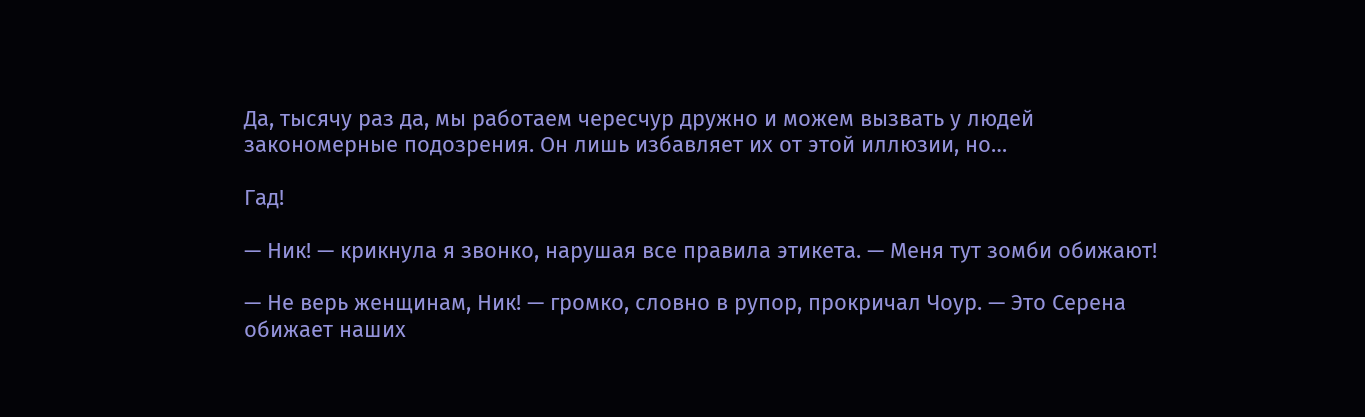Да, тысячу раз да, мы работаем чересчур дружно и можем вызвать у людей закономерные подозрения. Он лишь избавляет их от этой иллюзии, но…

Гад!

— Ник! — крикнула я звонко, нарушая все правила этикета. — Меня тут зомби обижают!

— Не верь женщинам, Ник! — громко, словно в рупор, прокричал Чоур. — Это Серена обижает наших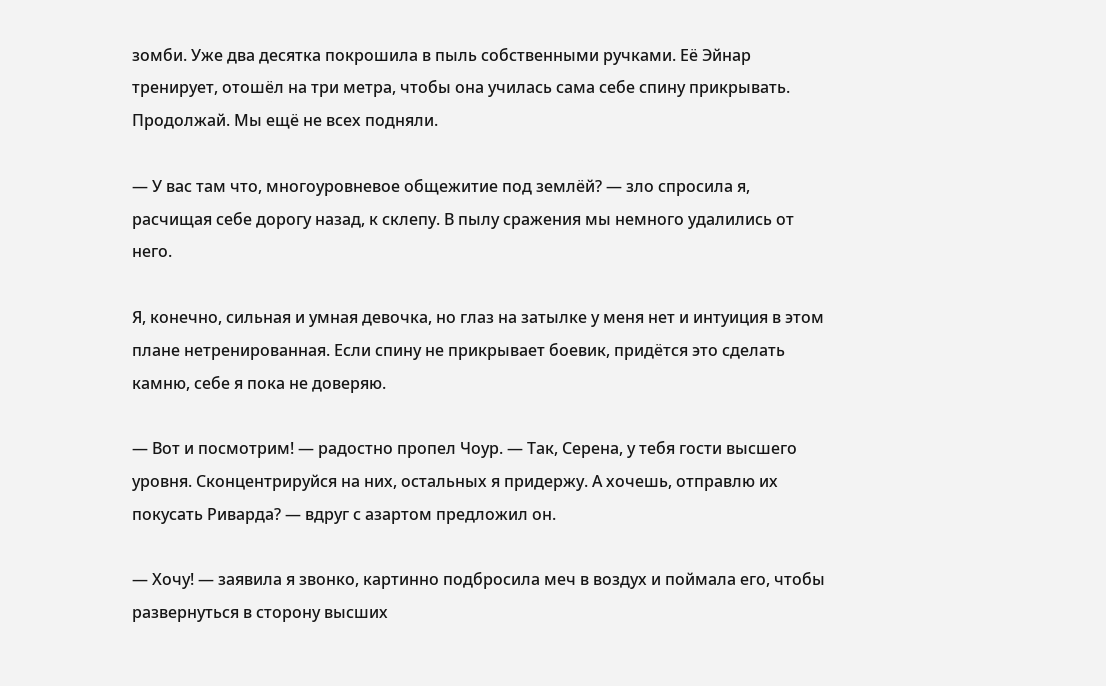зомби. Уже два десятка покрошила в пыль собственными ручками. Её Эйнар тренирует, отошёл на три метра, чтобы она училась сама себе спину прикрывать. Продолжай. Мы ещё не всех подняли.

— У вас там что, многоуровневое общежитие под землёй? — зло спросила я, расчищая себе дорогу назад, к склепу. В пылу сражения мы немного удалились от него.

Я, конечно, сильная и умная девочка, но глаз на затылке у меня нет и интуиция в этом плане нетренированная. Если спину не прикрывает боевик, придётся это сделать камню, себе я пока не доверяю.

— Вот и посмотрим! — радостно пропел Чоур. — Так, Серена, у тебя гости высшего уровня. Сконцентрируйся на них, остальных я придержу. А хочешь, отправлю их покусать Риварда? — вдруг с азартом предложил он.

— Хочу! — заявила я звонко, картинно подбросила меч в воздух и поймала его, чтобы развернуться в сторону высших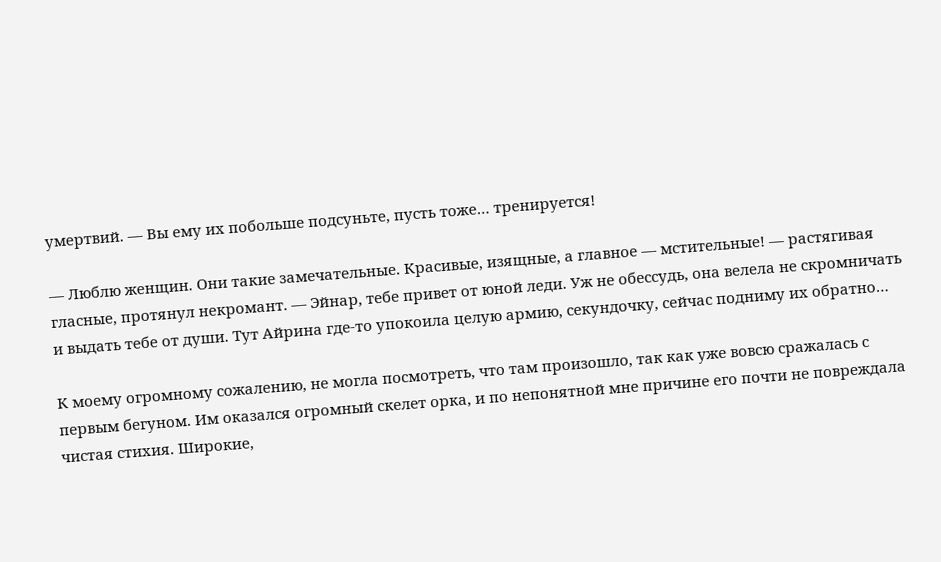умертвий. — Вы ему их побольше подсуньте, пусть тоже… тренируется!

— Люблю женщин. Они такие замечательные. Красивые, изящные, а главное — мстительные! — растягивая гласные, протянул некромант. — Эйнар, тебе привет от юной леди. Уж не обессудь, она велела не скромничать и выдать тебе от души. Тут Айрина где-то упокоила целую армию, секундочку, сейчас подниму их обратно…

К моему огромному сожалению, не могла посмотреть, что там произошло, так как уже вовсю сражалась с первым бегуном. Им оказался огромный скелет орка, и по непонятной мне причине его почти не повреждала чистая стихия. Широкие,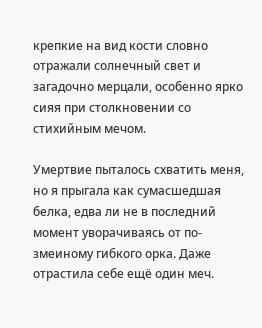крепкие на вид кости словно отражали солнечный свет и загадочно мерцали, особенно ярко сияя при столкновении со стихийным мечом.

Умертвие пыталось схватить меня, но я прыгала как сумасшедшая белка, едва ли не в последний момент уворачиваясь от по-змеиному гибкого орка. Даже отрастила себе ещё один меч.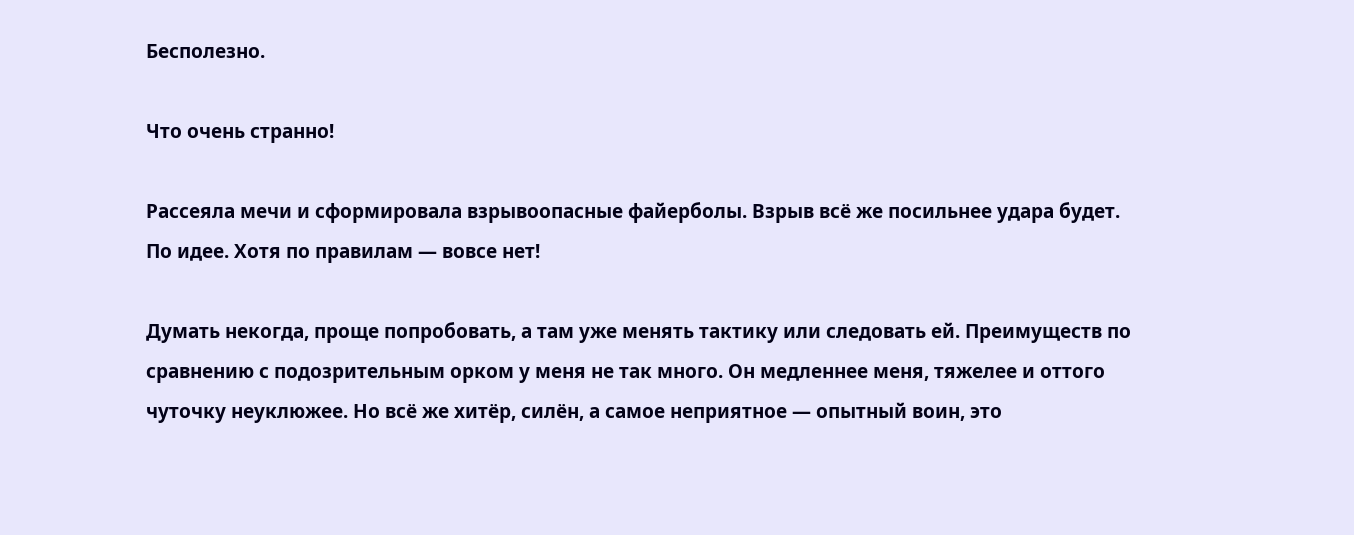Бесполезно.

Что очень странно!

Рассеяла мечи и сформировала взрывоопасные файерболы. Взрыв всё же посильнее удара будет. По идее. Хотя по правилам — вовсе нет!

Думать некогда, проще попробовать, а там уже менять тактику или следовать ей. Преимуществ по сравнению с подозрительным орком у меня не так много. Он медленнее меня, тяжелее и оттого чуточку неуклюжее. Но всё же хитёр, силён, а самое неприятное — опытный воин, это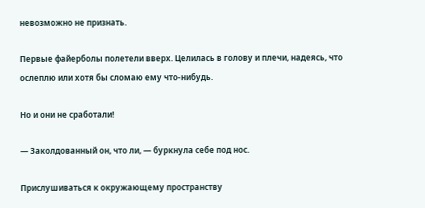невозможно не признать.

Первые файерболы полетели вверх. Целилась в голову и плечи, надеясь, что ослеплю или хотя бы сломаю ему что-нибудь.

Но и они не сработали!

— Заколдованный он, что ли, — буркнула себе под нос.

Прислушиваться к окружающему пространству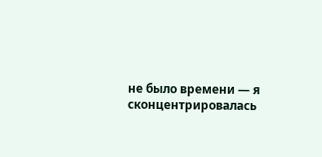не было времени — я сконцентрировалась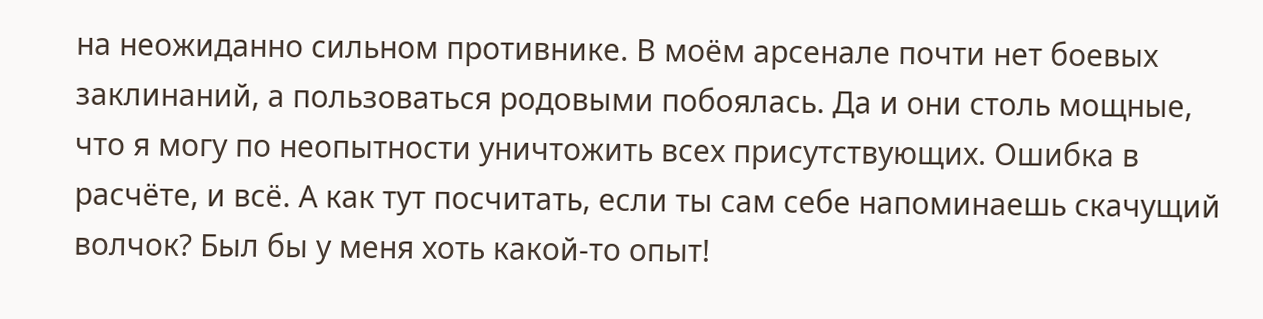на неожиданно сильном противнике. В моём арсенале почти нет боевых заклинаний, а пользоваться родовыми побоялась. Да и они столь мощные, что я могу по неопытности уничтожить всех присутствующих. Ошибка в расчёте, и всё. А как тут посчитать, если ты сам себе напоминаешь скачущий волчок? Был бы у меня хоть какой-то опыт!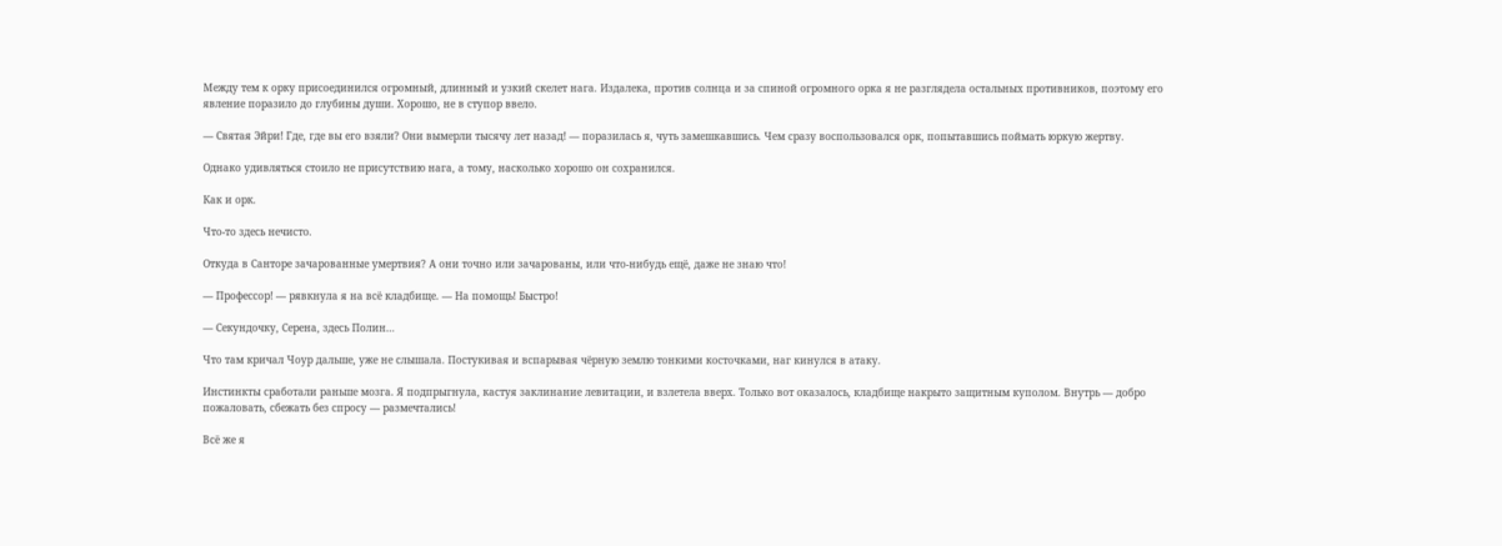Между тем к орку присоединился огромный, длинный и узкий скелет нага. Издалека, против солнца и за спиной огромного орка я не разглядела остальных противников, поэтому его явление поразило до глубины души. Хорошо, не в ступор ввело.

— Святая Эйри! Где, где вы его взяли? Они вымерли тысячу лет назад! — поразилась я, чуть замешкавшись. Чем сразу воспользовался орк, попытавшись поймать юркую жертву.

Однако удивляться стоило не присутствию нага, а тому, насколько хорошо он сохранился.

Как и орк.

Что-то здесь нечисто.

Откуда в Санторе зачарованные умертвия? А они точно или зачарованы, или что-нибудь ещё, даже не знаю что!

— Профессор! — рявкнула я на всё кладбище. — На помощь! Быстро!

— Секундочку, Серена, здесь Полин…

Что там кричал Чоур дальше, уже не слышала. Постукивая и вспарывая чёрную землю тонкими косточками, наг кинулся в атаку.

Инстинкты сработали раньше мозга. Я подпрыгнула, кастуя заклинание левитации, и взлетела вверх. Только вот оказалось, кладбище накрыто защитным куполом. Внутрь — добро пожаловать, сбежать без спросу — размечтались!

Всё же я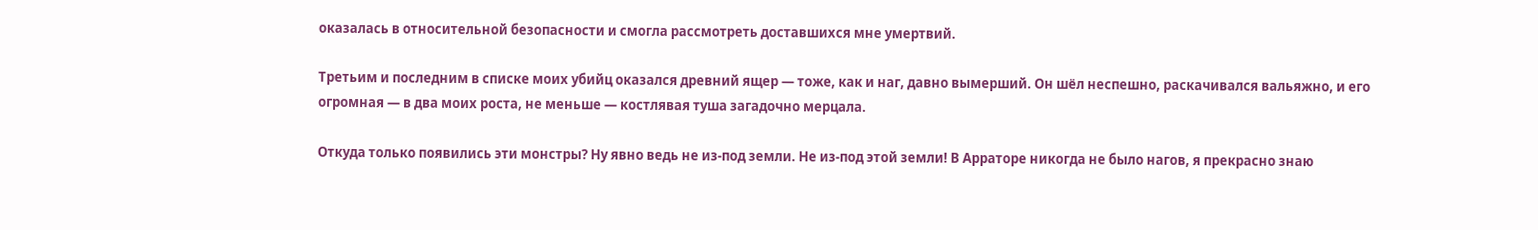оказалась в относительной безопасности и смогла рассмотреть доставшихся мне умертвий.

Третьим и последним в списке моих убийц оказался древний ящер — тоже, как и наг, давно вымерший. Он шёл неспешно, раскачивался вальяжно, и его огромная — в два моих роста, не меньше — костлявая туша загадочно мерцала.

Откуда только появились эти монстры? Ну явно ведь не из-под земли. Не из-под этой земли! В Арраторе никогда не было нагов, я прекрасно знаю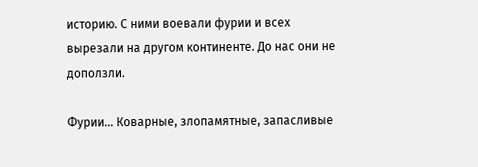историю. С ними воевали фурии и всех вырезали на другом континенте. До нас они не доползли.

Фурии… Коварные, злопамятные, запасливые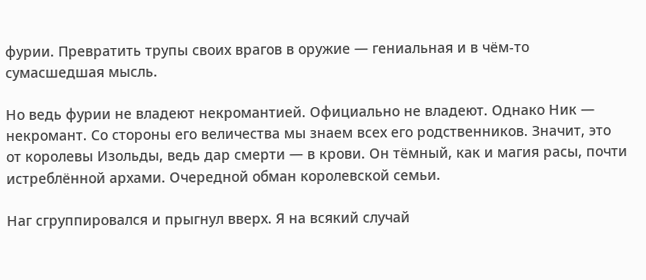фурии. Превратить трупы своих врагов в оружие — гениальная и в чём-то сумасшедшая мысль.

Но ведь фурии не владеют некромантией. Официально не владеют. Однако Ник — некромант. Со стороны его величества мы знаем всех его родственников. Значит, это от королевы Изольды, ведь дар смерти — в крови. Он тёмный, как и магия расы, почти истреблённой архами. Очередной обман королевской семьи.

Наг сгруппировался и прыгнул вверх. Я на всякий случай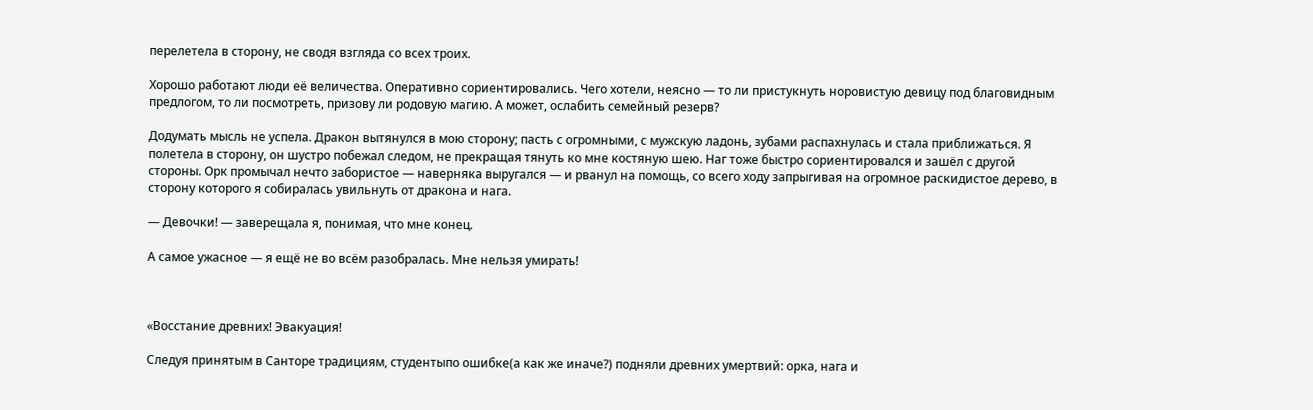перелетела в сторону, не сводя взгляда со всех троих.

Хорошо работают люди её величества. Оперативно сориентировались. Чего хотели, неясно — то ли пристукнуть норовистую девицу под благовидным предлогом, то ли посмотреть, призову ли родовую магию. А может, ослабить семейный резерв?

Додумать мысль не успела. Дракон вытянулся в мою сторону; пасть с огромными, с мужскую ладонь, зубами распахнулась и стала приближаться. Я полетела в сторону, он шустро побежал следом, не прекращая тянуть ко мне костяную шею. Наг тоже быстро сориентировался и зашёл с другой стороны. Орк промычал нечто забористое — наверняка выругался — и рванул на помощь, со всего ходу запрыгивая на огромное раскидистое дерево, в сторону которого я собиралась увильнуть от дракона и нага.

— Девочки! — заверещала я, понимая, что мне конец.

А самое ужасное — я ещё не во всём разобралась. Мне нельзя умирать!



«Восстание древних! Эвакуация!

Следуя принятым в Санторе традициям, студентыпо ошибке(а как же иначе?) подняли древних умертвий: орка, нага и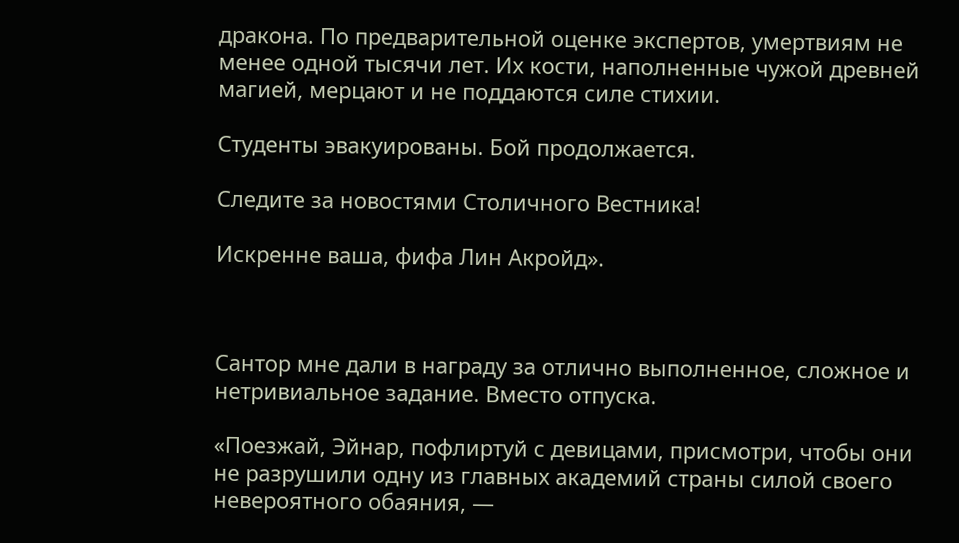дракона. По предварительной оценке экспертов, умертвиям не менее одной тысячи лет. Их кости, наполненные чужой древней магией, мерцают и не поддаются силе стихии.

Студенты эвакуированы. Бой продолжается.

Следите за новостями Столичного Вестника!

Искренне ваша, фифа Лин Акройд».



Сантор мне дали в награду за отлично выполненное, сложное и нетривиальное задание. Вместо отпуска.

«Поезжай, Эйнар, пофлиртуй с девицами, присмотри, чтобы они не разрушили одну из главных академий страны силой своего невероятного обаяния, —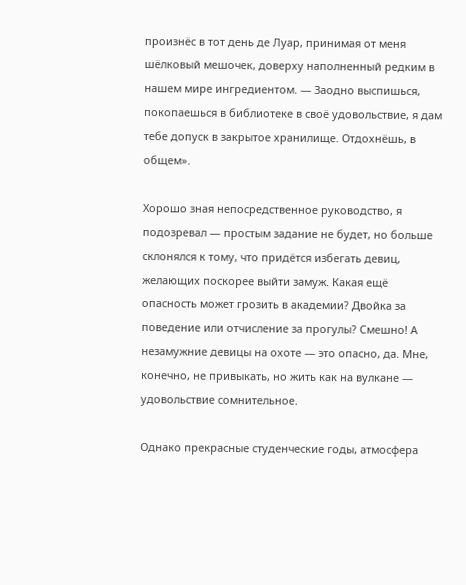произнёс в тот день де Луар, принимая от меня шёлковый мешочек, доверху наполненный редким в нашем мире ингредиентом. — Заодно выспишься, покопаешься в библиотеке в своё удовольствие, я дам тебе допуск в закрытое хранилище. Отдохнёшь, в общем».

Хорошо зная непосредственное руководство, я подозревал — простым задание не будет, но больше склонялся к тому, что придётся избегать девиц, желающих поскорее выйти замуж. Какая ещё опасность может грозить в академии? Двойка за поведение или отчисление за прогулы? Смешно! А незамужние девицы на охоте — это опасно, да. Мне, конечно, не привыкать, но жить как на вулкане — удовольствие сомнительное.

Однако прекрасные студенческие годы, атмосфера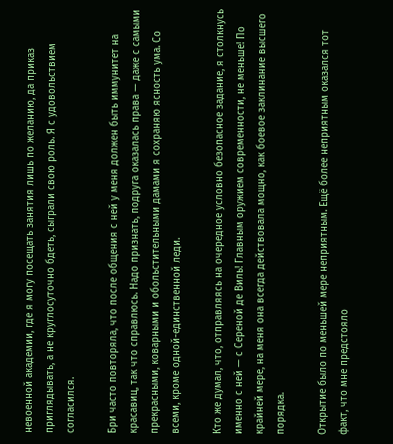невоенной академии, где я могу посещать занятия лишь по желанию, да приказ приглядывать, а не круглосуточно бдеть, сыграли свою роль. Я с удовольствием согласился.

Бри часто повторяла, что после общения с ней у меня должен быть иммунитет на красавиц, так что справлюсь. Надо признать, подруга оказалась права — даже с самыми прекрасными, коварными и обольстительными дамами я сохраняю ясность ума. Со всеми, кроме одной-единственной леди.

Кто же думал, что, отправляясь на очередное условно безопасное задание, я столкнусь именно с ней — с Сереной де Виль! Главным оружием современности, не меньше! По крайней мере, на меня она всегда действовала мощно, как боевое заклинание высшего порядка.

Открытие было по меньшей мере неприятным. Ещё более неприятным оказался тот факт, что мне предстояло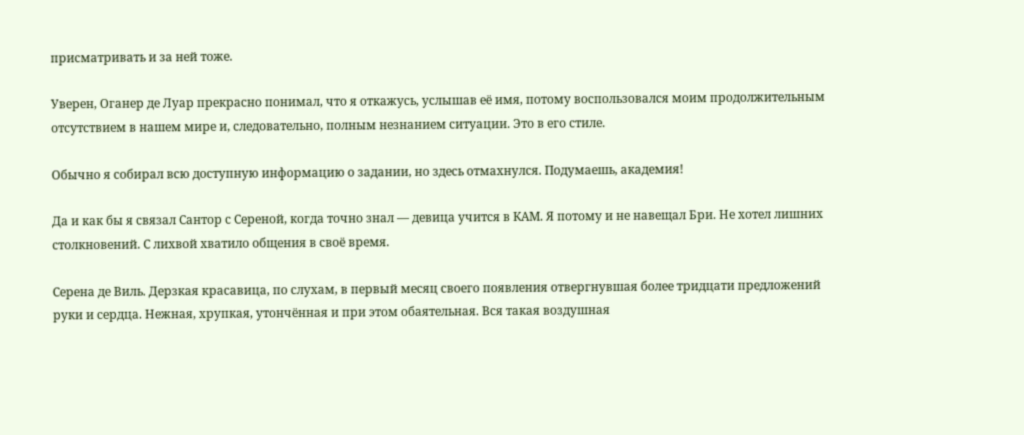присматривать и за ней тоже.

Уверен, Оганер де Луар прекрасно понимал, что я откажусь, услышав её имя, потому воспользовался моим продолжительным отсутствием в нашем мире и, следовательно, полным незнанием ситуации. Это в его стиле.

Обычно я собирал всю доступную информацию о задании, но здесь отмахнулся. Подумаешь, академия!

Да и как бы я связал Сантор с Сереной, когда точно знал — девица учится в КАМ. Я потому и не навещал Бри. Не хотел лишних столкновений. С лихвой хватило общения в своё время.

Серена де Виль. Дерзкая красавица, по слухам, в первый месяц своего появления отвергнувшая более тридцати предложений руки и сердца. Нежная, хрупкая, утончённая и при этом обаятельная. Вся такая воздушная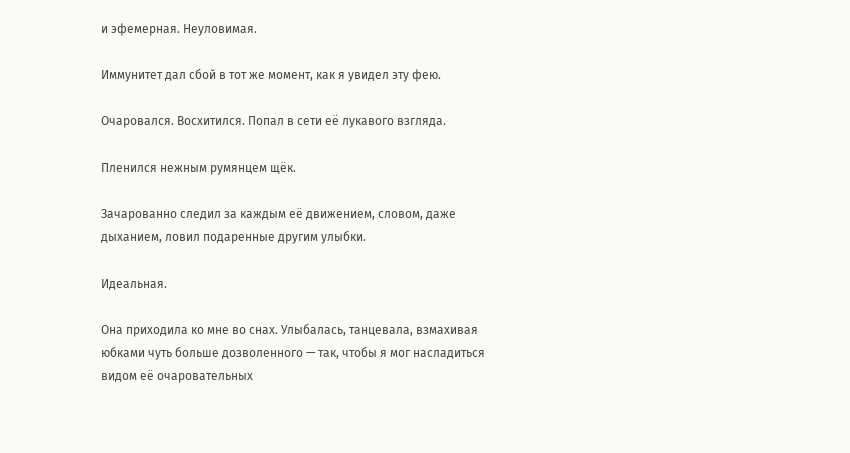и эфемерная. Неуловимая.

Иммунитет дал сбой в тот же момент, как я увидел эту фею.

Очаровался. Восхитился. Попал в сети её лукавого взгляда.

Пленился нежным румянцем щёк.

Зачарованно следил за каждым её движением, словом, даже дыханием, ловил подаренные другим улыбки.

Идеальная.

Она приходила ко мне во снах. Улыбалась, танцевала, взмахивая юбками чуть больше дозволенного — так, чтобы я мог насладиться видом её очаровательных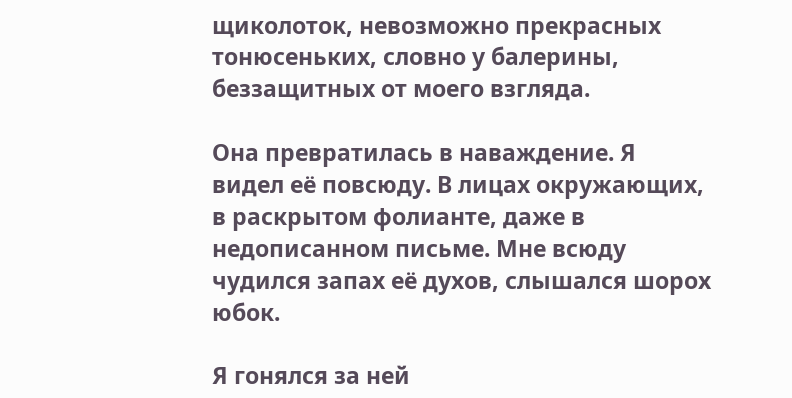щиколоток, невозможно прекрасных тонюсеньких, словно у балерины, беззащитных от моего взгляда.

Она превратилась в наваждение. Я видел её повсюду. В лицах окружающих, в раскрытом фолианте, даже в недописанном письме. Мне всюду чудился запах её духов, слышался шорох юбок.

Я гонялся за ней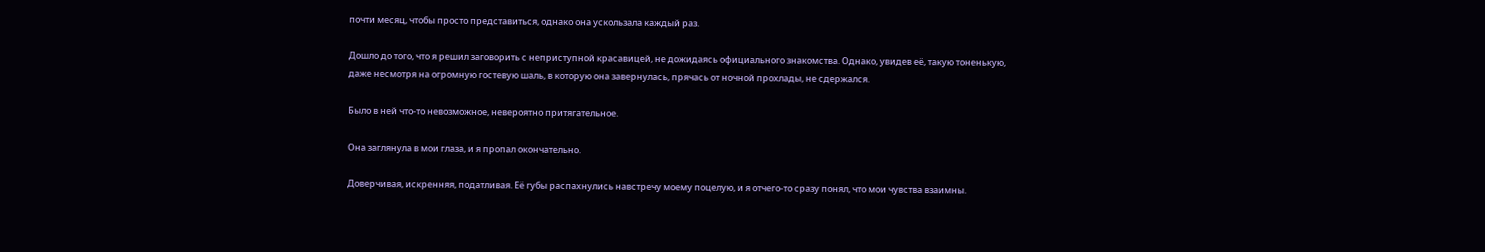почти месяц, чтобы просто представиться, однако она ускользала каждый раз.

Дошло до того, что я решил заговорить с неприступной красавицей, не дожидаясь официального знакомства. Однако, увидев её, такую тоненькую, даже несмотря на огромную гостевую шаль, в которую она завернулась, прячась от ночной прохлады, не сдержался.

Было в ней что-то невозможное, невероятно притягательное.

Она заглянула в мои глаза, и я пропал окончательно.

Доверчивая, искренняя, податливая. Её губы распахнулись навстречу моему поцелую, и я отчего-то сразу понял, что мои чувства взаимны.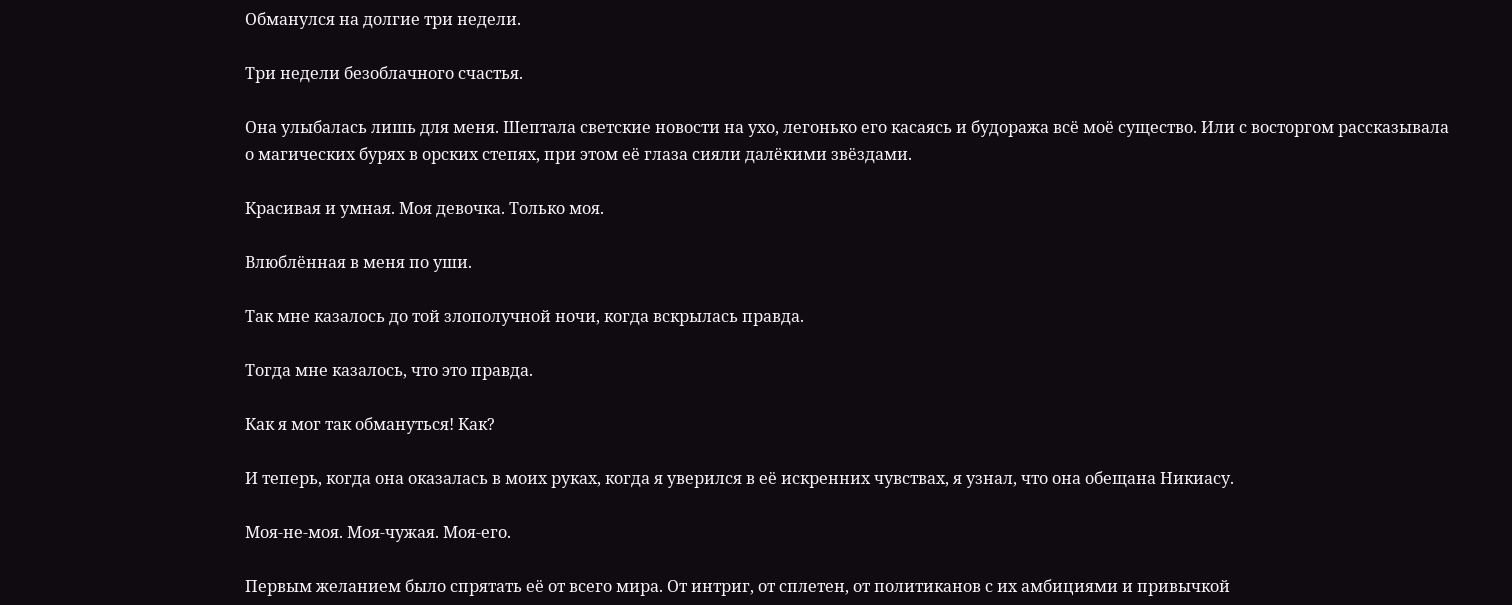Обманулся на долгие три недели.

Три недели безоблачного счастья.

Она улыбалась лишь для меня. Шептала светские новости на ухо, легонько его касаясь и будоража всё моё существо. Или с восторгом рассказывала о магических бурях в орских степях, при этом её глаза сияли далёкими звёздами.

Красивая и умная. Моя девочка. Только моя.

Влюблённая в меня по уши.

Так мне казалось до той злополучной ночи, когда вскрылась правда.

Тогда мне казалось, что это правда.

Как я мог так обмануться! Как?

И теперь, когда она оказалась в моих руках, когда я уверился в её искренних чувствах, я узнал, что она обещана Никиасу.

Моя-не-моя. Моя-чужая. Моя-его.

Первым желанием было спрятать её от всего мира. От интриг, от сплетен, от политиканов с их амбициями и привычкой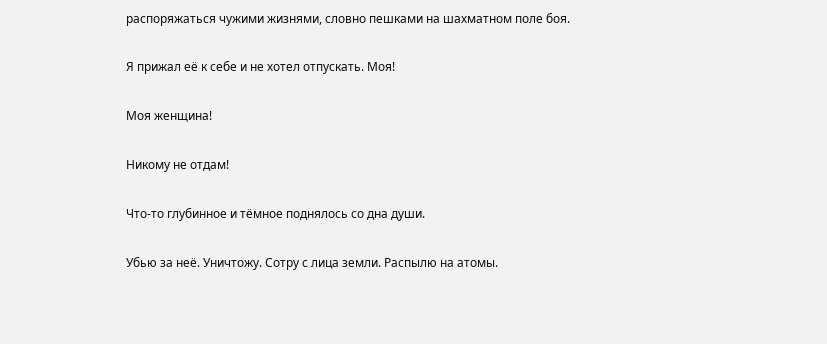распоряжаться чужими жизнями, словно пешками на шахматном поле боя.

Я прижал её к себе и не хотел отпускать. Моя!

Моя женщина!

Никому не отдам!

Что-то глубинное и тёмное поднялось со дна души.

Убью за неё. Уничтожу. Сотру с лица земли. Распылю на атомы.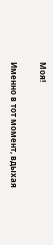Моя!

Именно в тот момент, вдыхая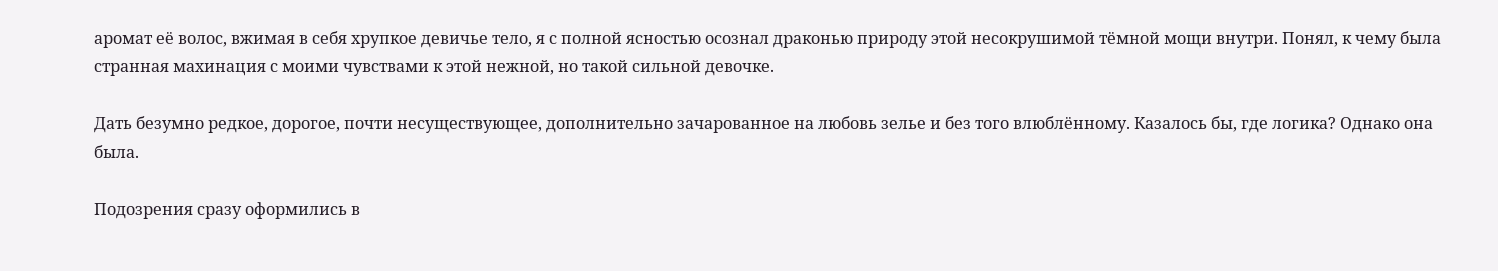аромат её волос, вжимая в себя хрупкое девичье тело, я с полной ясностью осознал драконью природу этой несокрушимой тёмной мощи внутри. Понял, к чему была странная махинация с моими чувствами к этой нежной, но такой сильной девочке.

Дать безумно редкое, дорогое, почти несуществующее, дополнительно зачарованное на любовь зелье и без того влюблённому. Казалось бы, где логика? Однако она была.

Подозрения сразу оформились в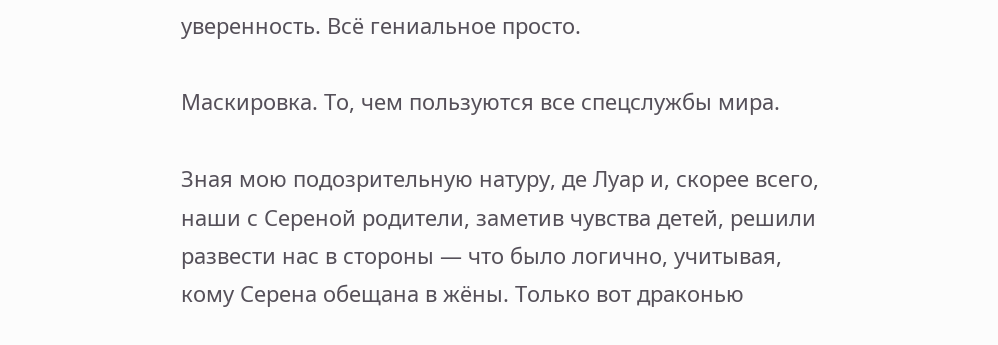уверенность. Всё гениальное просто.

Маскировка. То, чем пользуются все спецслужбы мира.

Зная мою подозрительную натуру, де Луар и, скорее всего, наши с Сереной родители, заметив чувства детей, решили развести нас в стороны — что было логично, учитывая, кому Серена обещана в жёны. Только вот драконью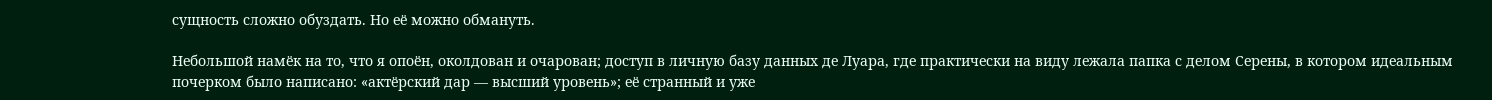сущность сложно обуздать. Но её можно обмануть.

Небольшой намёк на то, что я опоён, околдован и очарован; доступ в личную базу данных де Луара, где практически на виду лежала папка с делом Серены, в котором идеальным почерком было написано: «актёрский дар — высший уровень»; её странный и уже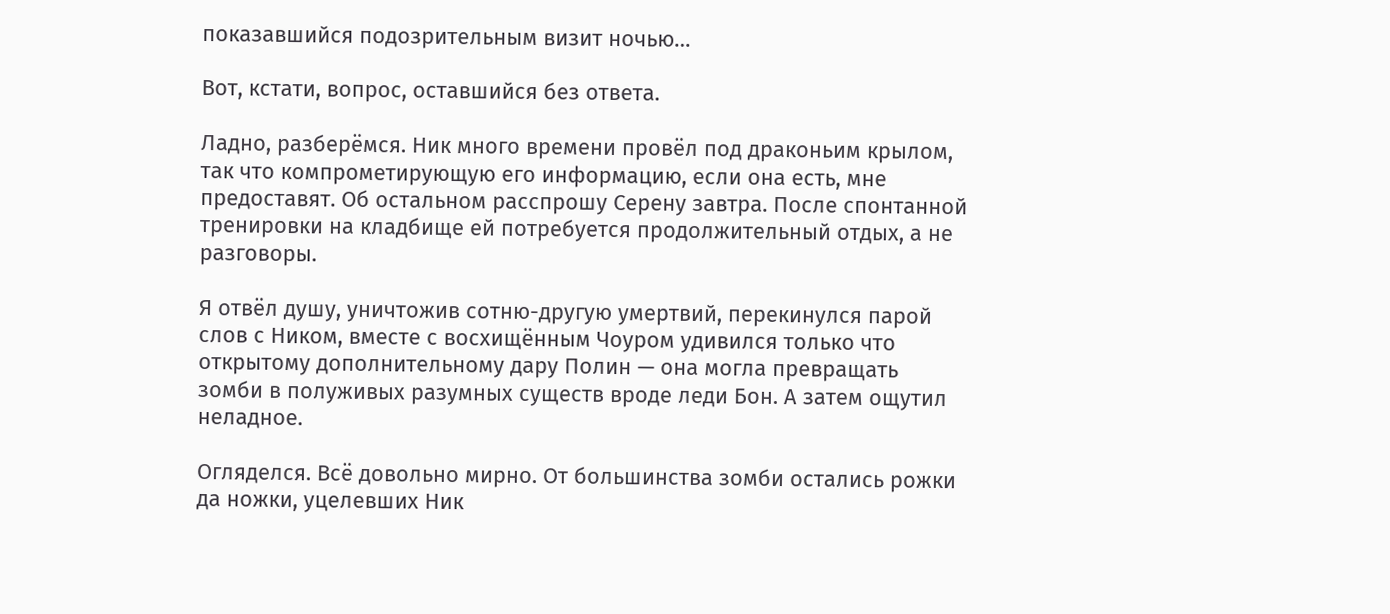показавшийся подозрительным визит ночью…

Вот, кстати, вопрос, оставшийся без ответа.

Ладно, разберёмся. Ник много времени провёл под драконьим крылом, так что компрометирующую его информацию, если она есть, мне предоставят. Об остальном расспрошу Серену завтра. После спонтанной тренировки на кладбище ей потребуется продолжительный отдых, а не разговоры.

Я отвёл душу, уничтожив сотню-другую умертвий, перекинулся парой слов с Ником, вместе с восхищённым Чоуром удивился только что открытому дополнительному дару Полин — она могла превращать зомби в полуживых разумных существ вроде леди Бон. А затем ощутил неладное.

Огляделся. Всё довольно мирно. От большинства зомби остались рожки да ножки, уцелевших Ник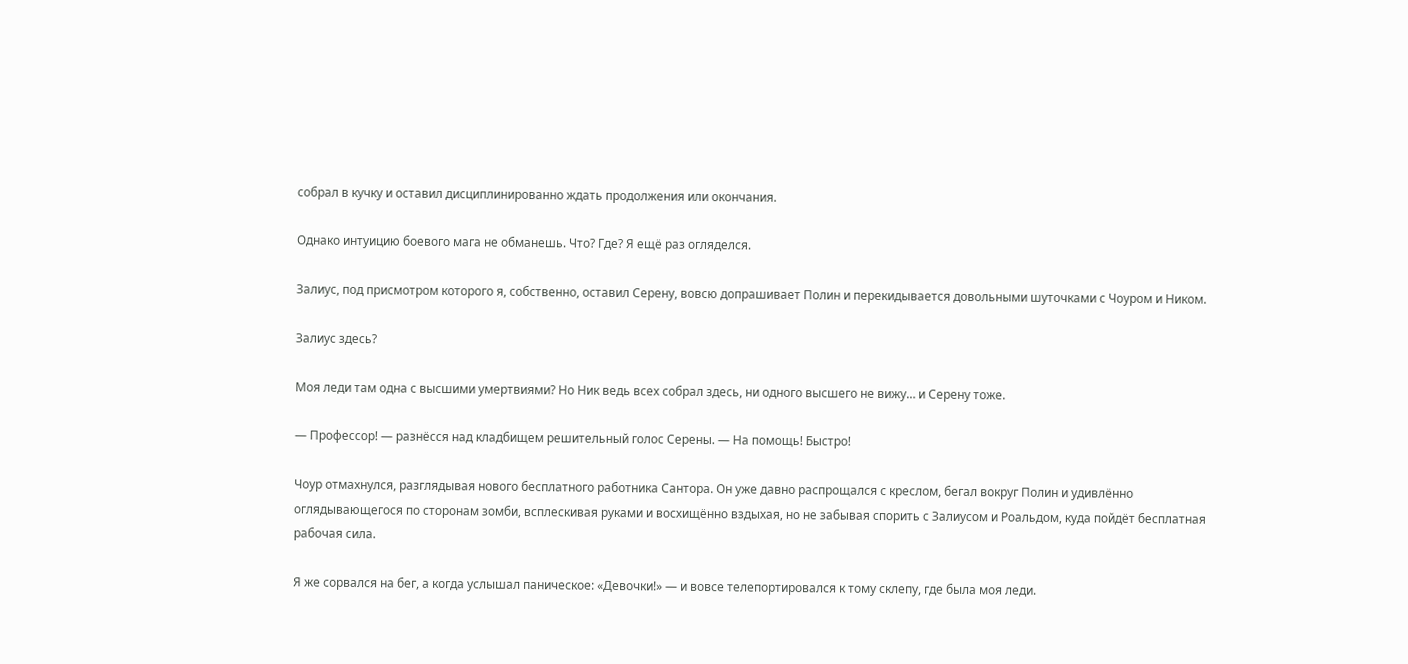собрал в кучку и оставил дисциплинированно ждать продолжения или окончания.

Однако интуицию боевого мага не обманешь. Что? Где? Я ещё раз огляделся.

Залиус, под присмотром которого я, собственно, оставил Серену, вовсю допрашивает Полин и перекидывается довольными шуточками с Чоуром и Ником.

Залиус здесь?

Моя леди там одна с высшими умертвиями? Но Ник ведь всех собрал здесь, ни одного высшего не вижу… и Серену тоже.

— Профессор! — разнёсся над кладбищем решительный голос Серены. — На помощь! Быстро!

Чоур отмахнулся, разглядывая нового бесплатного работника Сантора. Он уже давно распрощался с креслом, бегал вокруг Полин и удивлённо оглядывающегося по сторонам зомби, всплескивая руками и восхищённо вздыхая, но не забывая спорить с Залиусом и Роальдом, куда пойдёт бесплатная рабочая сила.

Я же сорвался на бег, а когда услышал паническое: «Девочки!» — и вовсе телепортировался к тому склепу, где была моя леди.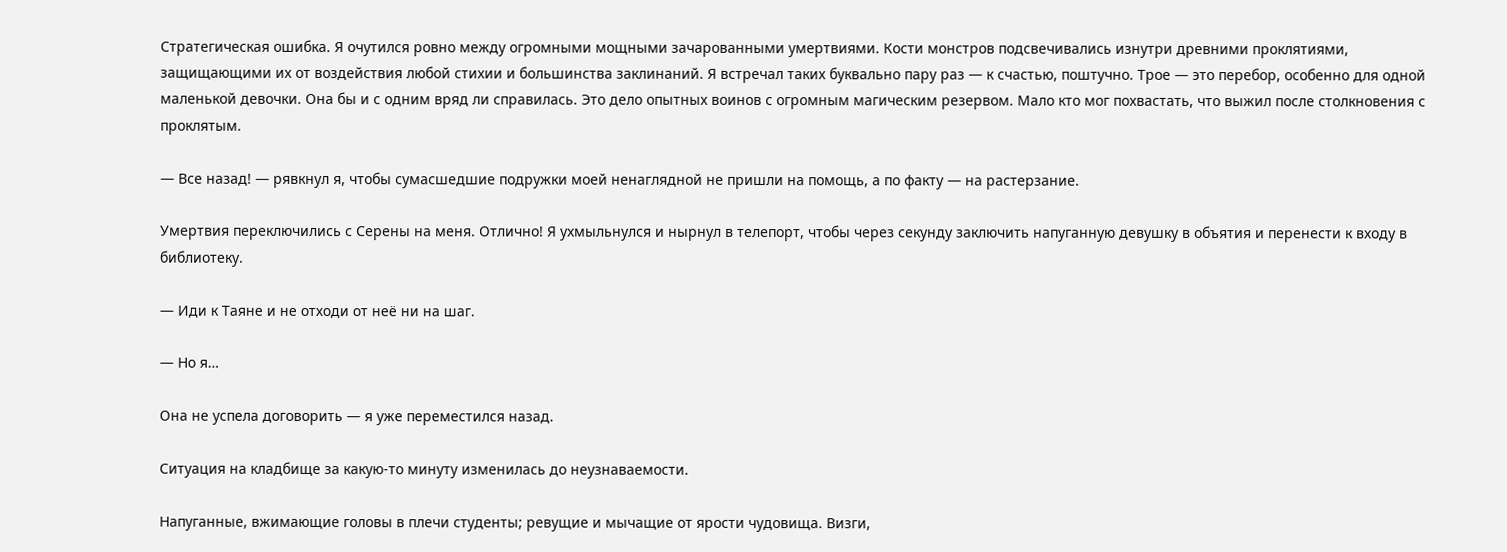Стратегическая ошибка. Я очутился ровно между огромными мощными зачарованными умертвиями. Кости монстров подсвечивались изнутри древними проклятиями, защищающими их от воздействия любой стихии и большинства заклинаний. Я встречал таких буквально пару раз — к счастью, поштучно. Трое — это перебор, особенно для одной маленькой девочки. Она бы и с одним вряд ли справилась. Это дело опытных воинов с огромным магическим резервом. Мало кто мог похвастать, что выжил после столкновения с проклятым.

— Все назад! — рявкнул я, чтобы сумасшедшие подружки моей ненаглядной не пришли на помощь, а по факту — на растерзание.

Умертвия переключились с Серены на меня. Отлично! Я ухмыльнулся и нырнул в телепорт, чтобы через секунду заключить напуганную девушку в объятия и перенести к входу в библиотеку.

— Иди к Таяне и не отходи от неё ни на шаг.

— Но я…

Она не успела договорить — я уже переместился назад.

Ситуация на кладбище за какую-то минуту изменилась до неузнаваемости.

Напуганные, вжимающие головы в плечи студенты; ревущие и мычащие от ярости чудовища. Визги,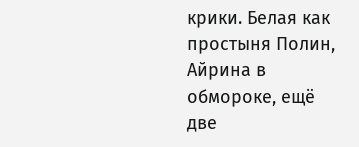крики. Белая как простыня Полин, Айрина в обмороке, ещё две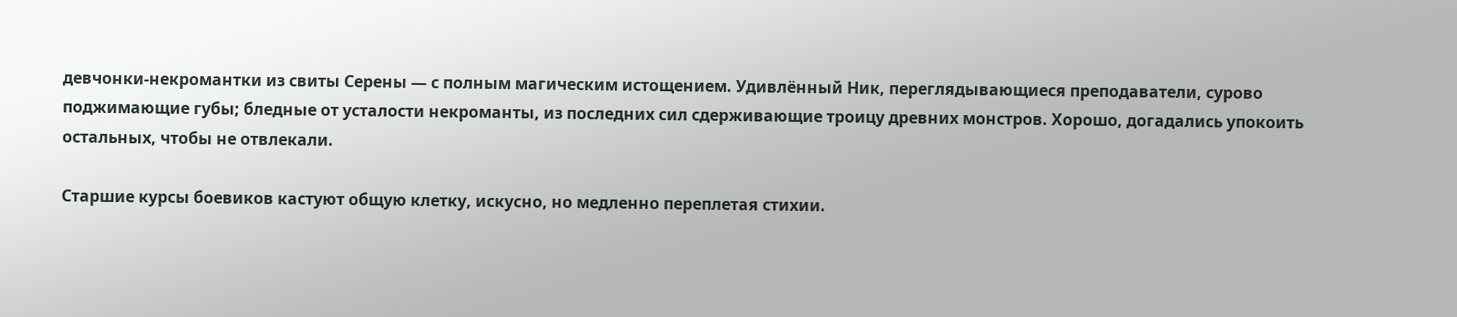девчонки-некромантки из свиты Серены — с полным магическим истощением. Удивлённый Ник, переглядывающиеся преподаватели, сурово поджимающие губы; бледные от усталости некроманты, из последних сил сдерживающие троицу древних монстров. Хорошо, догадались упокоить остальных, чтобы не отвлекали.

Старшие курсы боевиков кастуют общую клетку, искусно, но медленно переплетая стихии.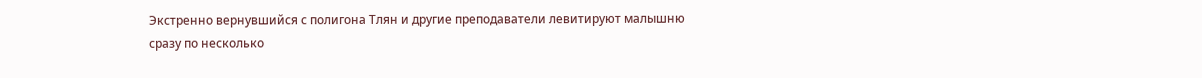Экстренно вернувшийся с полигона Тлян и другие преподаватели левитируют малышню сразу по несколько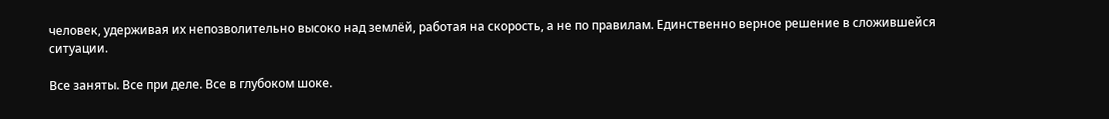человек, удерживая их непозволительно высоко над землёй, работая на скорость, а не по правилам. Единственно верное решение в сложившейся ситуации.

Все заняты. Все при деле. Все в глубоком шоке.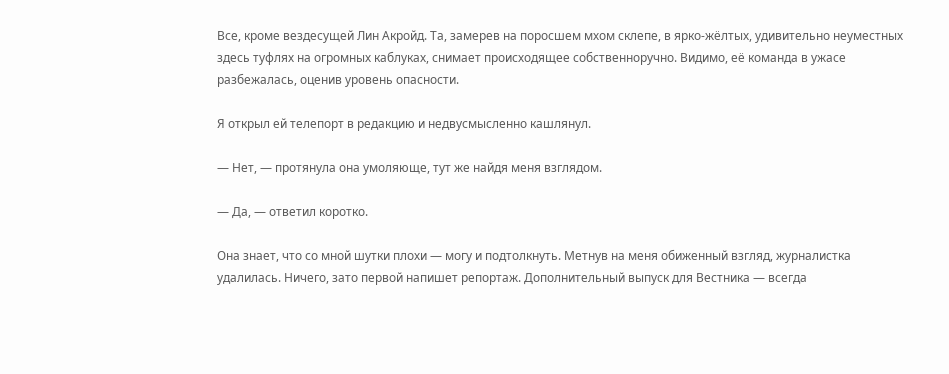Все, кроме вездесущей Лин Акройд. Та, замерев на поросшем мхом склепе, в ярко-жёлтых, удивительно неуместных здесь туфлях на огромных каблуках, снимает происходящее собственноручно. Видимо, её команда в ужасе разбежалась, оценив уровень опасности.

Я открыл ей телепорт в редакцию и недвусмысленно кашлянул.

— Нет, — протянула она умоляюще, тут же найдя меня взглядом.

— Да, — ответил коротко.

Она знает, что со мной шутки плохи — могу и подтолкнуть. Метнув на меня обиженный взгляд, журналистка удалилась. Ничего, зато первой напишет репортаж. Дополнительный выпуск для Вестника — всегда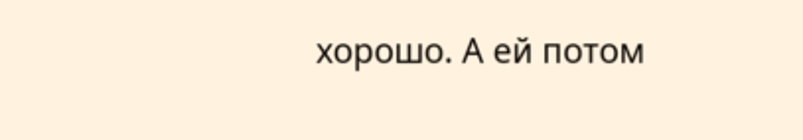хорошо. А ей потом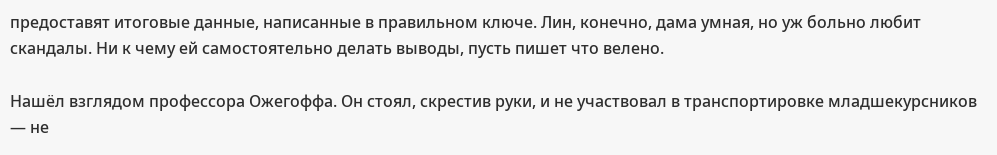предоставят итоговые данные, написанные в правильном ключе. Лин, конечно, дама умная, но уж больно любит скандалы. Ни к чему ей самостоятельно делать выводы, пусть пишет что велено.

Нашёл взглядом профессора Ожегоффа. Он стоял, скрестив руки, и не участвовал в транспортировке младшекурсников — не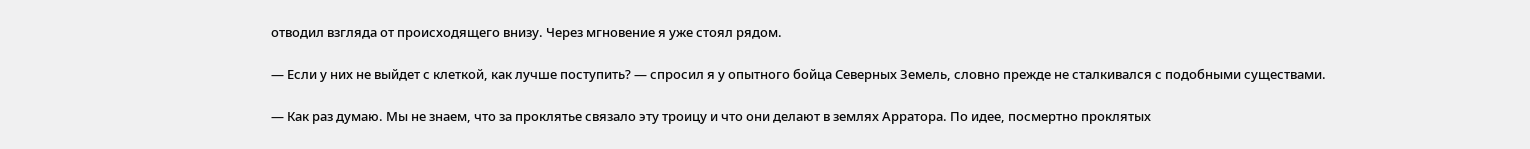отводил взгляда от происходящего внизу. Через мгновение я уже стоял рядом.

— Если у них не выйдет с клеткой, как лучше поступить? — спросил я у опытного бойца Северных Земель, словно прежде не сталкивался с подобными существами.

— Как раз думаю. Мы не знаем, что за проклятье связало эту троицу и что они делают в землях Арратора. По идее, посмертно проклятых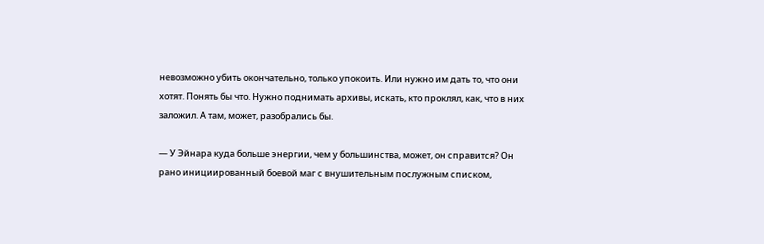невозможно убить окончательно, только упокоить. Или нужно им дать то, что они хотят. Понять бы что. Нужно поднимать архивы, искать, кто проклял, как, что в них заложил. А там, может, разобрались бы.

— У Эйнара куда больше энергии, чем у большинства, может, он справится? Он рано инициированный боевой маг с внушительным послужным списком,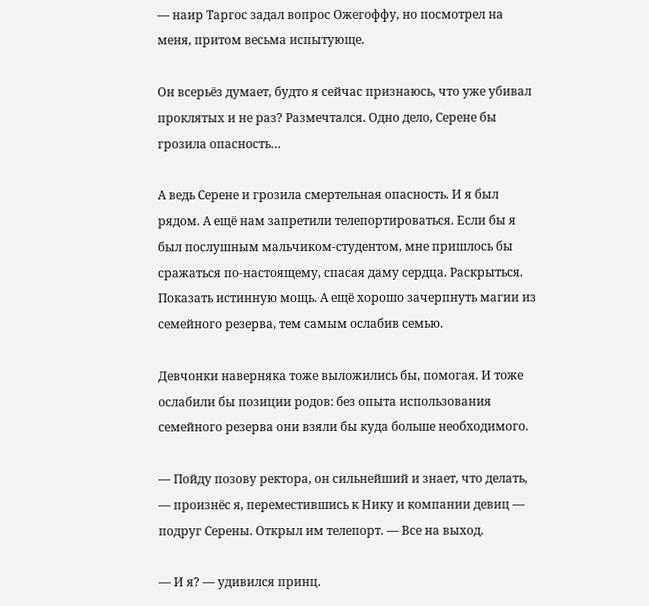— наир Таргос задал вопрос Ожегоффу, но посмотрел на меня, притом весьма испытующе.

Он всерьёз думает, будто я сейчас признаюсь, что уже убивал проклятых и не раз? Размечтался. Одно дело, Серене бы грозила опасность…

А ведь Серене и грозила смертельная опасность. И я был рядом. А ещё нам запретили телепортироваться. Если бы я был послушным мальчиком-студентом, мне пришлось бы сражаться по-настоящему, спасая даму сердца. Раскрыться. Показать истинную мощь. А ещё хорошо зачерпнуть магии из семейного резерва, тем самым ослабив семью.

Девчонки наверняка тоже выложились бы, помогая. И тоже ослабили бы позиции родов: без опыта использования семейного резерва они взяли бы куда больше необходимого.

— Пойду позову ректора, он сильнейший и знает, что делать, — произнёс я, переместившись к Нику и компании девиц — подруг Серены. Открыл им телепорт. — Все на выход.

— И я? — удивился принц.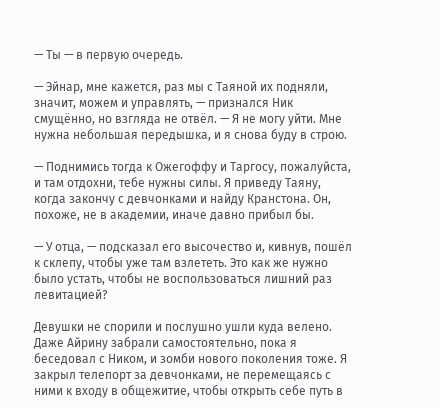— Ты — в первую очередь.

— Эйнар, мне кажется, раз мы с Таяной их подняли, значит, можем и управлять, — признался Ник смущённо, но взгляда не отвёл. — Я не могу уйти. Мне нужна небольшая передышка, и я снова буду в строю.

— Поднимись тогда к Ожегоффу и Таргосу, пожалуйста, и там отдохни, тебе нужны силы. Я приведу Таяну, когда закончу с девчонками и найду Кранстона. Он, похоже, не в академии, иначе давно прибыл бы.

— У отца, — подсказал его высочество и, кивнув, пошёл к склепу, чтобы уже там взлететь. Это как же нужно было устать, чтобы не воспользоваться лишний раз левитацией?

Девушки не спорили и послушно ушли куда велено. Даже Айрину забрали самостоятельно, пока я беседовал с Ником, и зомби нового поколения тоже. Я закрыл телепорт за девчонками, не перемещаясь с ними к входу в общежитие, чтобы открыть себе путь в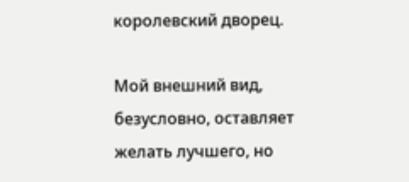королевский дворец.

Мой внешний вид, безусловно, оставляет желать лучшего, но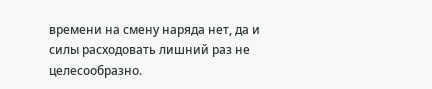времени на смену наряда нет, да и силы расходовать лишний раз не целесообразно.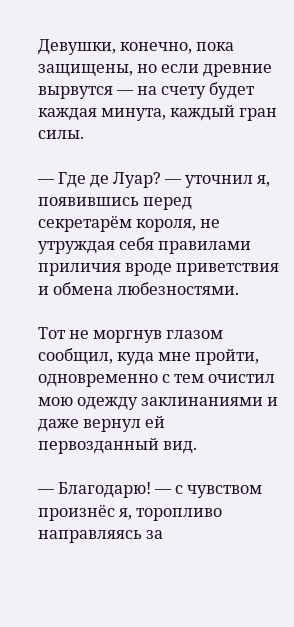Девушки, конечно, пока защищены, но если древние вырвутся — на счету будет каждая минута, каждый гран силы.

— Где де Луар? — уточнил я, появившись перед секретарём короля, не утруждая себя правилами приличия вроде приветствия и обмена любезностями.

Тот не моргнув глазом сообщил, куда мне пройти, одновременно с тем очистил мою одежду заклинаниями и даже вернул ей первозданный вид.

— Благодарю! — с чувством произнёс я, торопливо направляясь за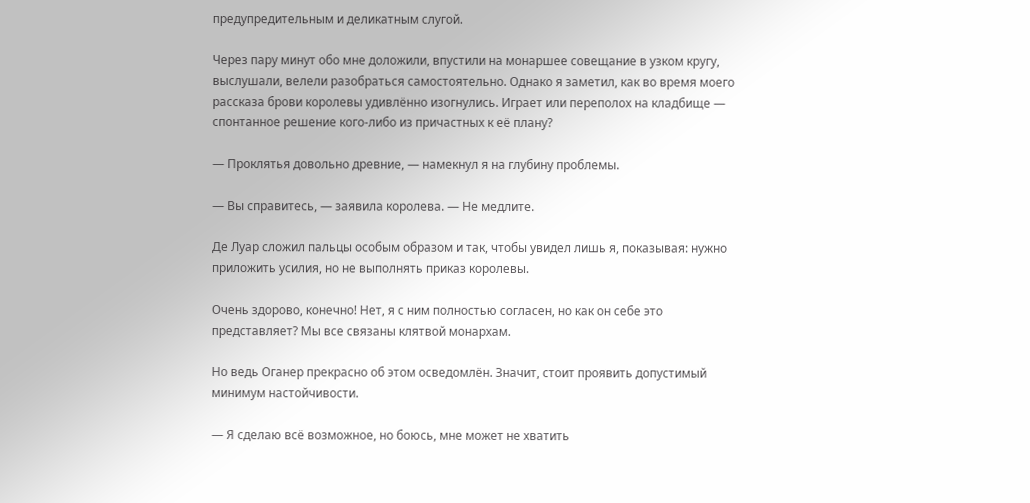предупредительным и деликатным слугой.

Через пару минут обо мне доложили, впустили на монаршее совещание в узком кругу, выслушали, велели разобраться самостоятельно. Однако я заметил, как во время моего рассказа брови королевы удивлённо изогнулись. Играет или переполох на кладбище — спонтанное решение кого-либо из причастных к её плану?

— Проклятья довольно древние, — намекнул я на глубину проблемы.

— Вы справитесь, — заявила королева. — Не медлите.

Де Луар сложил пальцы особым образом и так, чтобы увидел лишь я, показывая: нужно приложить усилия, но не выполнять приказ королевы.

Очень здорово, конечно! Нет, я с ним полностью согласен, но как он себе это представляет? Мы все связаны клятвой монархам.

Но ведь Оганер прекрасно об этом осведомлён. Значит, стоит проявить допустимый минимум настойчивости.

— Я сделаю всё возможное, но боюсь, мне может не хватить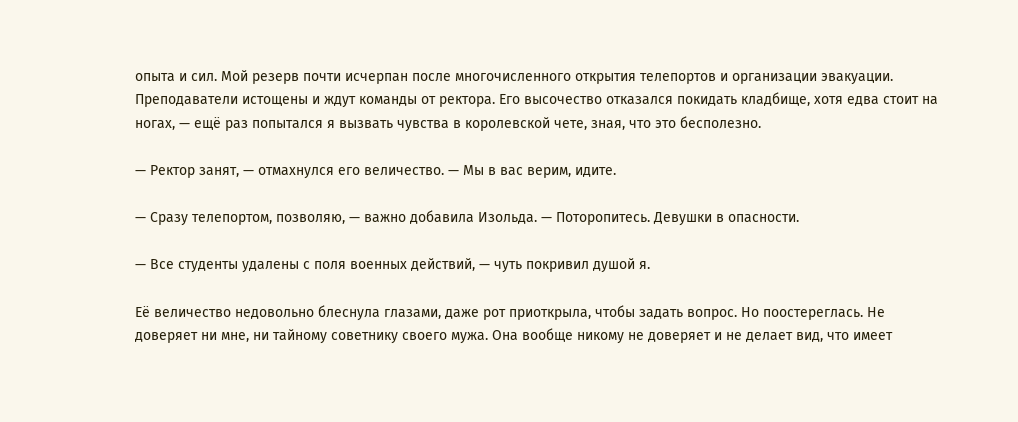опыта и сил. Мой резерв почти исчерпан после многочисленного открытия телепортов и организации эвакуации. Преподаватели истощены и ждут команды от ректора. Его высочество отказался покидать кладбище, хотя едва стоит на ногах, — ещё раз попытался я вызвать чувства в королевской чете, зная, что это бесполезно.

— Ректор занят, — отмахнулся его величество. — Мы в вас верим, идите.

— Сразу телепортом, позволяю, — важно добавила Изольда. — Поторопитесь. Девушки в опасности.

— Все студенты удалены с поля военных действий, — чуть покривил душой я.

Её величество недовольно блеснула глазами, даже рот приоткрыла, чтобы задать вопрос. Но поостереглась. Не доверяет ни мне, ни тайному советнику своего мужа. Она вообще никому не доверяет и не делает вид, что имеет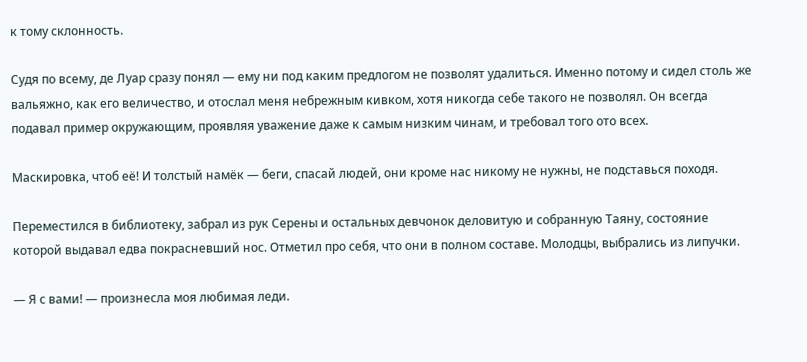к тому склонность.

Судя по всему, де Луар сразу понял — ему ни под каким предлогом не позволят удалиться. Именно потому и сидел столь же вальяжно, как его величество, и отослал меня небрежным кивком, хотя никогда себе такого не позволял. Он всегда подавал пример окружающим, проявляя уважение даже к самым низким чинам, и требовал того ото всех.

Маскировка, чтоб её! И толстый намёк — беги, спасай людей, они кроме нас никому не нужны, не подставься походя.

Переместился в библиотеку, забрал из рук Серены и остальных девчонок деловитую и собранную Таяну, состояние которой выдавал едва покрасневший нос. Отметил про себя, что они в полном составе. Молодцы, выбрались из липучки.

— Я с вами! — произнесла моя любимая леди.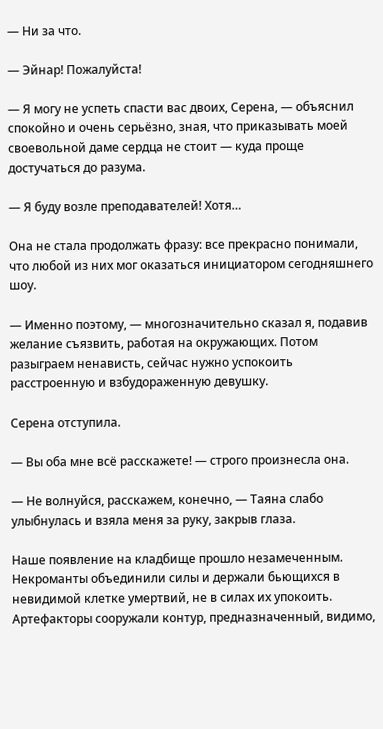— Ни за что.

— Эйнар! Пожалуйста!

— Я могу не успеть спасти вас двоих, Серена, — объяснил спокойно и очень серьёзно, зная, что приказывать моей своевольной даме сердца не стоит — куда проще достучаться до разума.

— Я буду возле преподавателей! Хотя…

Она не стала продолжать фразу: все прекрасно понимали, что любой из них мог оказаться инициатором сегодняшнего шоу.

— Именно поэтому, — многозначительно сказал я, подавив желание съязвить, работая на окружающих. Потом разыграем ненависть, сейчас нужно успокоить расстроенную и взбудораженную девушку.

Серена отступила.

— Вы оба мне всё расскажете! — строго произнесла она.

— Не волнуйся, расскажем, конечно, — Таяна слабо улыбнулась и взяла меня за руку, закрыв глаза.

Наше появление на кладбище прошло незамеченным. Некроманты объединили силы и держали бьющихся в невидимой клетке умертвий, не в силах их упокоить. Артефакторы сооружали контур, предназначенный, видимо,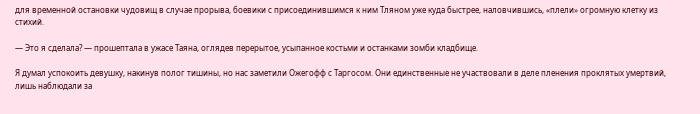для временной остановки чудовищ в случае прорыва, боевики с присоединившимся к ним Тляном уже куда быстрее, наловчившись, «плели» огромную клетку из стихий.

— Это я сделала? — прошептала в ужасе Таяна, оглядев перерытое, усыпанное костьми и останками зомби кладбище.

Я думал успокоить девушку, накинув полог тишины, но нас заметили Ожегофф с Таргосом. Они единственные не участвовали в деле пленения проклятых умертвий, лишь наблюдали за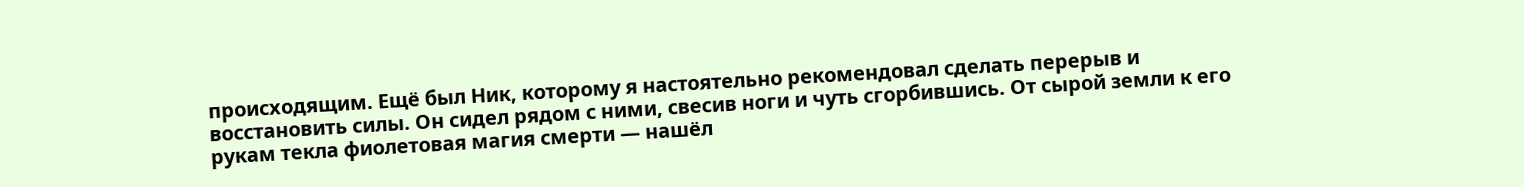происходящим. Ещё был Ник, которому я настоятельно рекомендовал сделать перерыв и восстановить силы. Он сидел рядом с ними, свесив ноги и чуть сгорбившись. От сырой земли к его рукам текла фиолетовая магия смерти — нашёл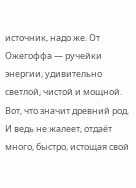источник, надо же. От Ожегоффа — ручейки энергии, удивительно светлой, чистой и мощной. Вот, что значит древний род. И ведь не жалеет, отдаёт много, быстро, истощая свой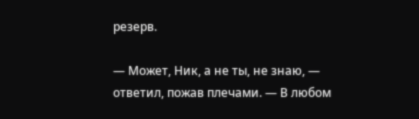резерв.

— Может, Ник, а не ты, не знаю, — ответил, пожав плечами. — В любом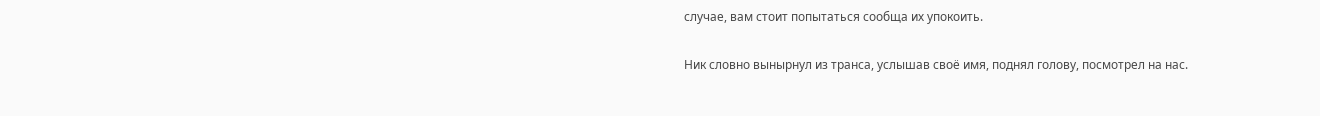случае, вам стоит попытаться сообща их упокоить.

Ник словно вынырнул из транса, услышав своё имя, поднял голову, посмотрел на нас.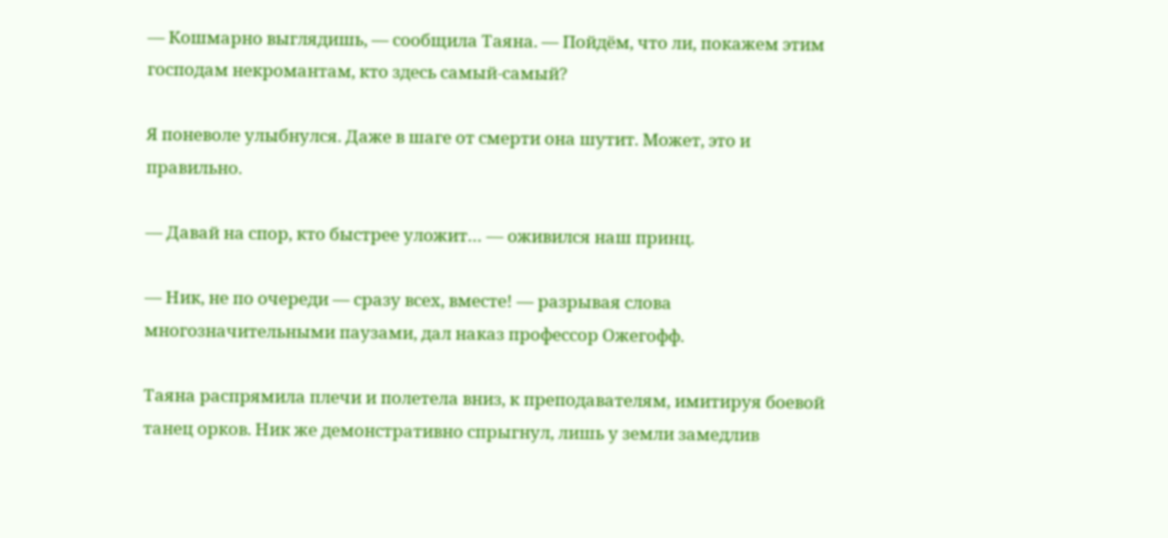— Кошмарно выглядишь, — сообщила Таяна. — Пойдём, что ли, покажем этим господам некромантам, кто здесь самый-самый?

Я поневоле улыбнулся. Даже в шаге от смерти она шутит. Может, это и правильно.

— Давай на спор, кто быстрее уложит… — оживился наш принц.

— Ник, не по очереди — сразу всех, вместе! — разрывая слова многозначительными паузами, дал наказ профессор Ожегофф.

Таяна распрямила плечи и полетела вниз, к преподавателям, имитируя боевой танец орков. Ник же демонстративно спрыгнул, лишь у земли замедлив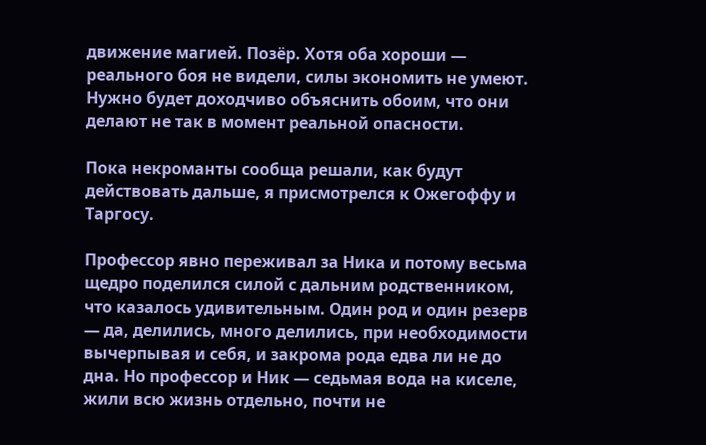движение магией. Позёр. Хотя оба хороши — реального боя не видели, силы экономить не умеют. Нужно будет доходчиво объяснить обоим, что они делают не так в момент реальной опасности.

Пока некроманты сообща решали, как будут действовать дальше, я присмотрелся к Ожегоффу и Таргосу.

Профессор явно переживал за Ника и потому весьма щедро поделился силой с дальним родственником, что казалось удивительным. Один род и один резерв — да, делились, много делились, при необходимости вычерпывая и себя, и закрома рода едва ли не до дна. Но профессор и Ник — седьмая вода на киселе, жили всю жизнь отдельно, почти не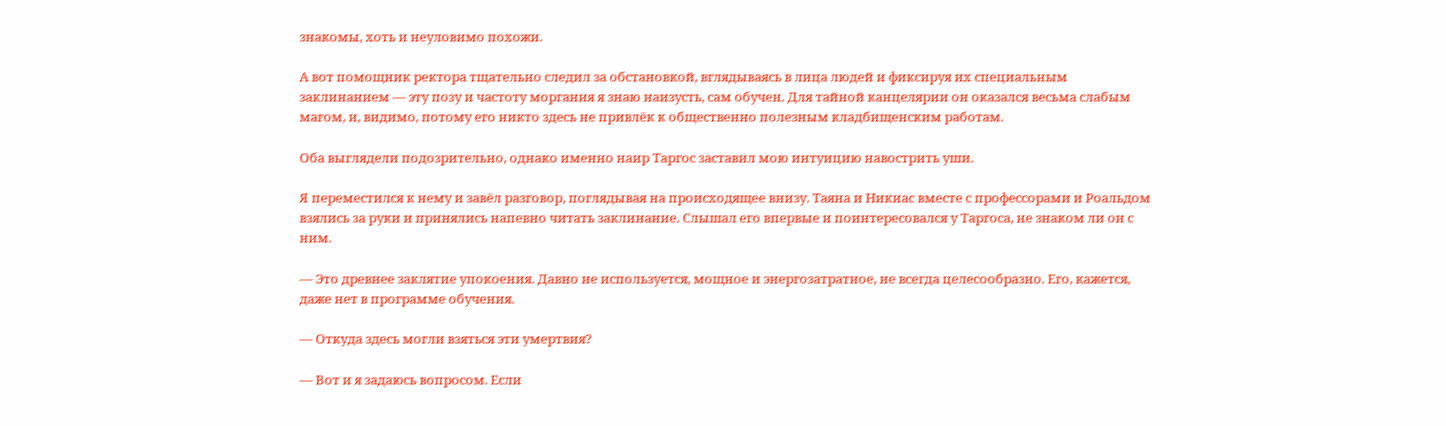знакомы, хоть и неуловимо похожи.

А вот помощник ректора тщательно следил за обстановкой, вглядываясь в лица людей и фиксируя их специальным заклинанием — эту позу и частоту моргания я знаю наизусть, сам обучен. Для тайной канцелярии он оказался весьма слабым магом, и, видимо, потому его никто здесь не привлёк к общественно полезным кладбищенским работам.

Оба выглядели подозрительно, однако именно наир Таргос заставил мою интуицию навострить уши.

Я переместился к нему и завёл разговор, поглядывая на происходящее внизу. Таяна и Никиас вместе с профессорами и Роальдом взялись за руки и принялись напевно читать заклинание. Слышал его впервые и поинтересовался у Таргоса, не знаком ли он с ним.

— Это древнее заклятие упокоения. Давно не используется, мощное и энергозатратное, не всегда целесообразно. Его, кажется, даже нет в программе обучения.

— Откуда здесь могли взяться эти умертвия?

— Вот и я задаюсь вопросом. Если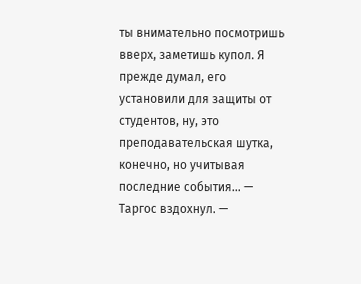ты внимательно посмотришь вверх, заметишь купол. Я прежде думал, его установили для защиты от студентов, ну, это преподавательская шутка, конечно, но учитывая последние события… — Таргос вздохнул. —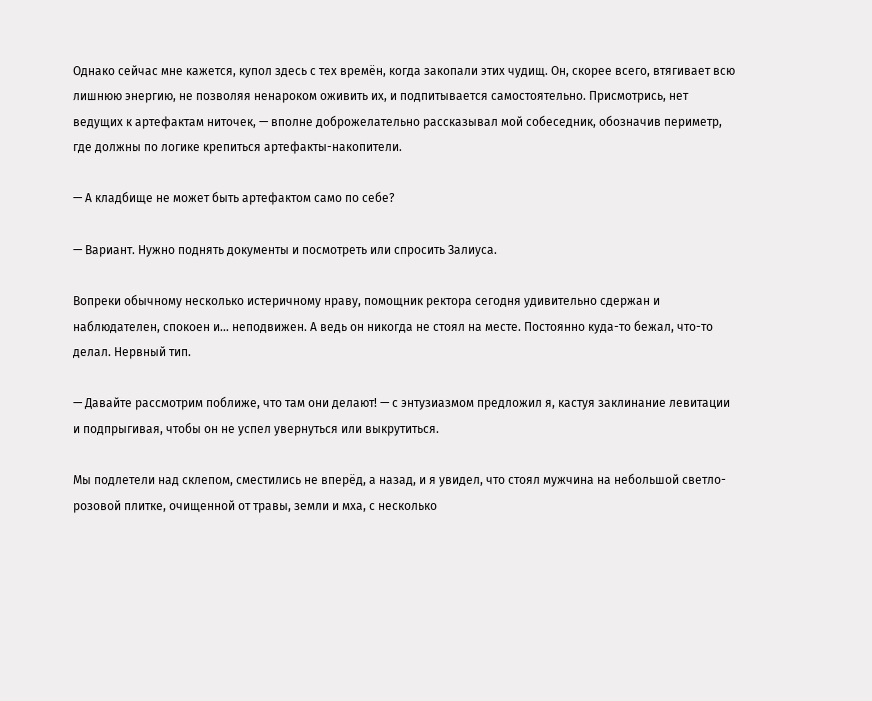Однако сейчас мне кажется, купол здесь с тех времён, когда закопали этих чудищ. Он, скорее всего, втягивает всю лишнюю энергию, не позволяя ненароком оживить их, и подпитывается самостоятельно. Присмотрись, нет ведущих к артефактам ниточек, — вполне доброжелательно рассказывал мой собеседник, обозначив периметр, где должны по логике крепиться артефакты-накопители.

— А кладбище не может быть артефактом само по себе?

— Вариант. Нужно поднять документы и посмотреть или спросить Залиуса.

Вопреки обычному несколько истеричному нраву, помощник ректора сегодня удивительно сдержан и наблюдателен, спокоен и… неподвижен. А ведь он никогда не стоял на месте. Постоянно куда-то бежал, что-то делал. Нервный тип.

— Давайте рассмотрим поближе, что там они делают! — с энтузиазмом предложил я, кастуя заклинание левитации и подпрыгивая, чтобы он не успел увернуться или выкрутиться.

Мы подлетели над склепом, сместились не вперёд, а назад, и я увидел, что стоял мужчина на небольшой светло-розовой плитке, очищенной от травы, земли и мха, с несколько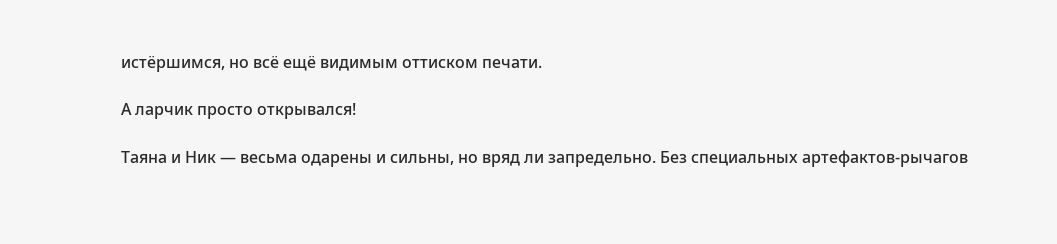истёршимся, но всё ещё видимым оттиском печати.

А ларчик просто открывался!

Таяна и Ник — весьма одарены и сильны, но вряд ли запредельно. Без специальных артефактов-рычагов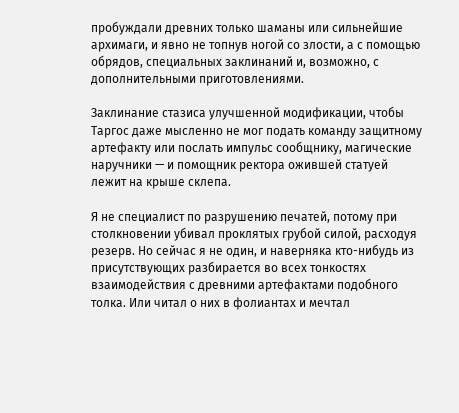пробуждали древних только шаманы или сильнейшие архимаги, и явно не топнув ногой со злости, а с помощью обрядов, специальных заклинаний и, возможно, с дополнительными приготовлениями.

Заклинание стазиса улучшенной модификации, чтобы Таргос даже мысленно не мог подать команду защитному артефакту или послать импульс сообщнику, магические наручники — и помощник ректора ожившей статуей лежит на крыше склепа.

Я не специалист по разрушению печатей, потому при столкновении убивал проклятых грубой силой, расходуя резерв. Но сейчас я не один, и наверняка кто-нибудь из присутствующих разбирается во всех тонкостях взаимодействия с древними артефактами подобного толка. Или читал о них в фолиантах и мечтал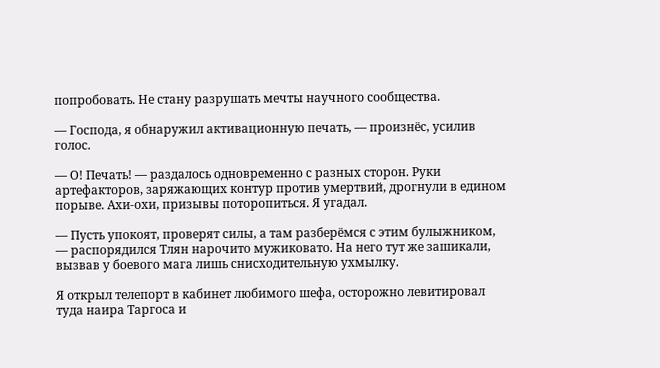попробовать. Не стану разрушать мечты научного сообщества.

— Господа, я обнаружил активационную печать, — произнёс, усилив голос.

— О! Печать! — раздалось одновременно с разных сторон. Руки артефакторов, заряжающих контур против умертвий, дрогнули в едином порыве. Ахи-охи, призывы поторопиться. Я угадал.

— Пусть упокоят, проверят силы, а там разберёмся с этим булыжником, — распорядился Тлян нарочито мужиковато. На него тут же зашикали, вызвав у боевого мага лишь снисходительную ухмылку.

Я открыл телепорт в кабинет любимого шефа, осторожно левитировал туда наира Таргоса и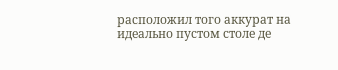расположил того аккурат на идеально пустом столе де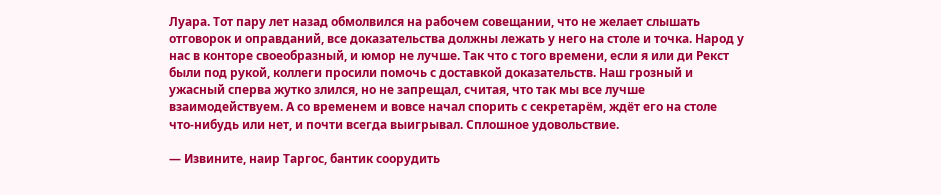Луара. Тот пару лет назад обмолвился на рабочем совещании, что не желает слышать отговорок и оправданий, все доказательства должны лежать у него на столе и точка. Народ у нас в конторе своеобразный, и юмор не лучше. Так что с того времени, если я или ди Рекст были под рукой, коллеги просили помочь с доставкой доказательств. Наш грозный и ужасный сперва жутко злился, но не запрещал, считая, что так мы все лучше взаимодействуем. А со временем и вовсе начал спорить с секретарём, ждёт его на столе что-нибудь или нет, и почти всегда выигрывал. Сплошное удовольствие.

— Извините, наир Таргос, бантик соорудить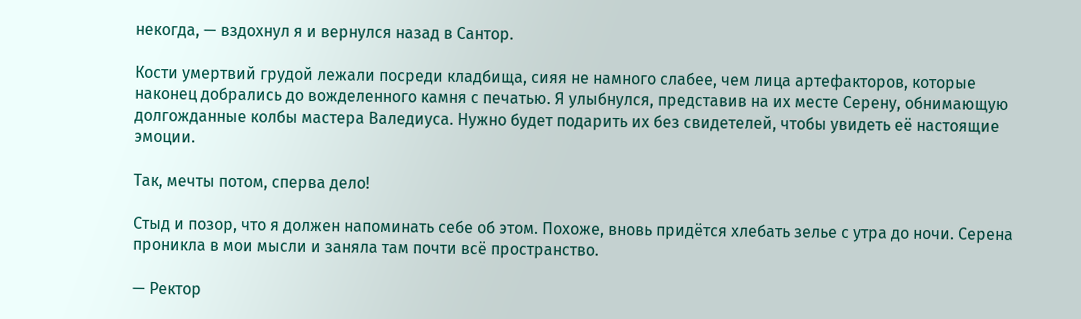некогда, — вздохнул я и вернулся назад в Сантор.

Кости умертвий грудой лежали посреди кладбища, сияя не намного слабее, чем лица артефакторов, которые наконец добрались до вожделенного камня с печатью. Я улыбнулся, представив на их месте Серену, обнимающую долгожданные колбы мастера Валедиуса. Нужно будет подарить их без свидетелей, чтобы увидеть её настоящие эмоции.

Так, мечты потом, сперва дело!

Стыд и позор, что я должен напоминать себе об этом. Похоже, вновь придётся хлебать зелье с утра до ночи. Серена проникла в мои мысли и заняла там почти всё пространство.

— Ректор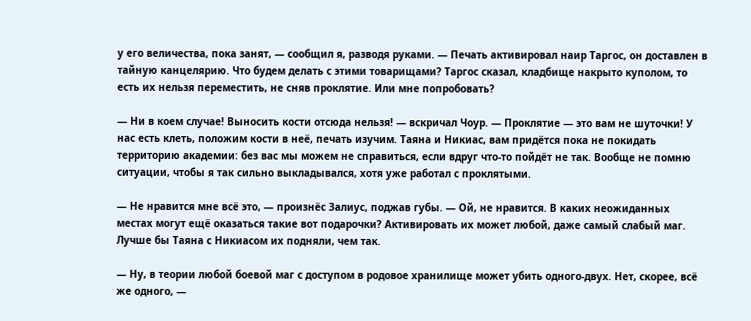у его величества, пока занят, — сообщил я, разводя руками. — Печать активировал наир Таргос, он доставлен в тайную канцелярию. Что будем делать с этими товарищами? Таргос сказал, кладбище накрыто куполом, то есть их нельзя переместить, не сняв проклятие. Или мне попробовать?

— Ни в коем случае! Выносить кости отсюда нельзя! — вскричал Чоур. — Проклятие — это вам не шуточки! У нас есть клеть, положим кости в неё, печать изучим. Таяна и Никиас, вам придётся пока не покидать территорию академии: без вас мы можем не справиться, если вдруг что-то пойдёт не так. Вообще не помню ситуации, чтобы я так сильно выкладывался, хотя уже работал с проклятыми.

— Не нравится мне всё это, — произнёс Залиус, поджав губы. — Ой, не нравится. В каких неожиданных местах могут ещё оказаться такие вот подарочки? Активировать их может любой, даже самый слабый маг. Лучше бы Таяна с Никиасом их подняли, чем так.

— Ну, в теории любой боевой маг с доступом в родовое хранилище может убить одного-двух. Нет, скорее, всё же одного, —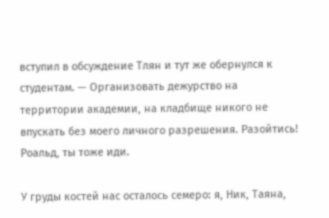вступил в обсуждение Тлян и тут же обернулся к студентам. — Организовать дежурство на территории академии, на кладбище никого не впускать без моего личного разрешения. Разойтись! Роальд, ты тоже иди.

У груды костей нас осталось семеро: я, Ник, Таяна,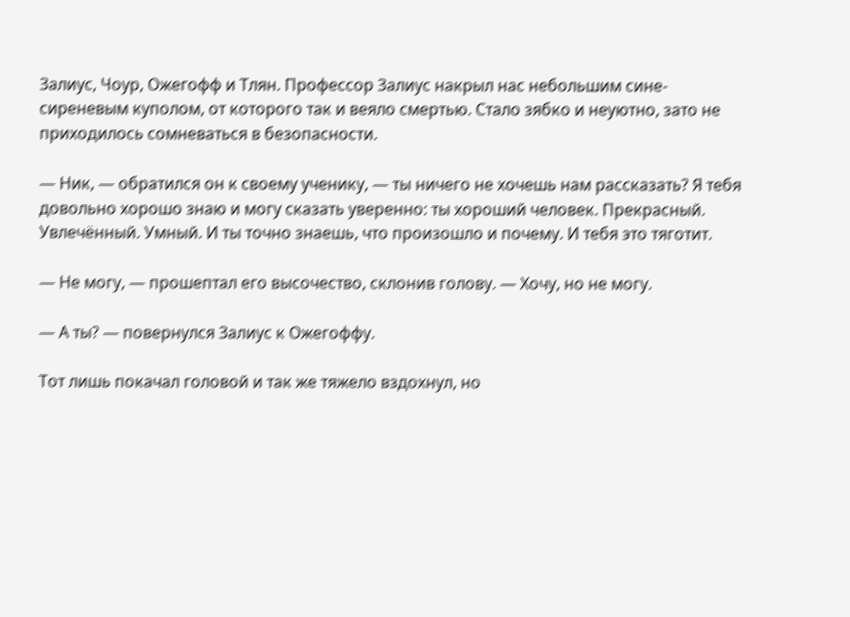Залиус, Чоур, Ожегофф и Тлян. Профессор Залиус накрыл нас небольшим сине-сиреневым куполом, от которого так и веяло смертью. Стало зябко и неуютно, зато не приходилось сомневаться в безопасности.

— Ник, — обратился он к своему ученику, — ты ничего не хочешь нам рассказать? Я тебя довольно хорошо знаю и могу сказать уверенно: ты хороший человек. Прекрасный. Увлечённый. Умный. И ты точно знаешь, что произошло и почему. И тебя это тяготит.

— Не могу, — прошептал его высочество, склонив голову. — Хочу, но не могу.

— А ты? — повернулся Залиус к Ожегоффу.

Тот лишь покачал головой и так же тяжело вздохнул, но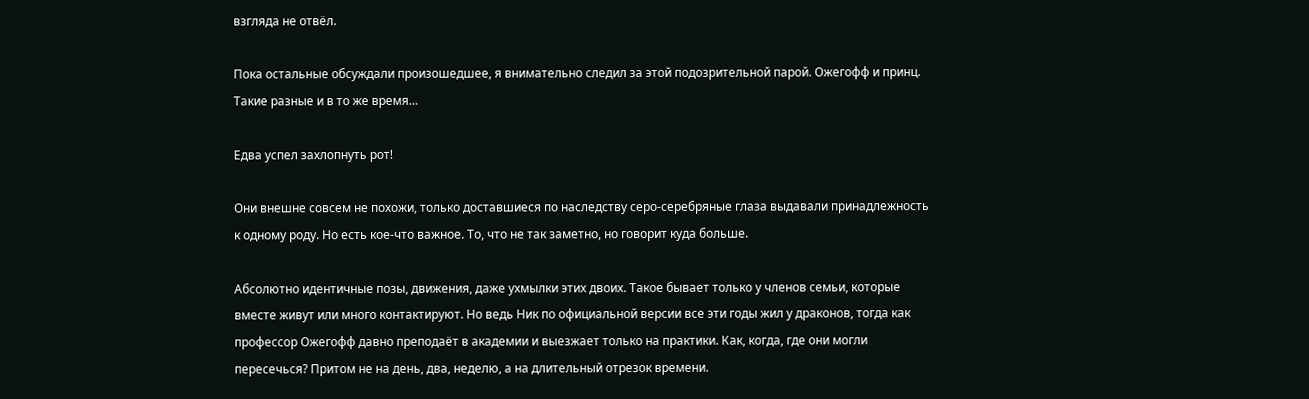взгляда не отвёл.

Пока остальные обсуждали произошедшее, я внимательно следил за этой подозрительной парой. Ожегофф и принц. Такие разные и в то же время…

Едва успел захлопнуть рот!

Они внешне совсем не похожи, только доставшиеся по наследству серо-серебряные глаза выдавали принадлежность к одному роду. Но есть кое-что важное. То, что не так заметно, но говорит куда больше.

Абсолютно идентичные позы, движения, даже ухмылки этих двоих. Такое бывает только у членов семьи, которые вместе живут или много контактируют. Но ведь Ник по официальной версии все эти годы жил у драконов, тогда как профессор Ожегофф давно преподаёт в академии и выезжает только на практики. Как, когда, где они могли пересечься? Притом не на день, два, неделю, а на длительный отрезок времени.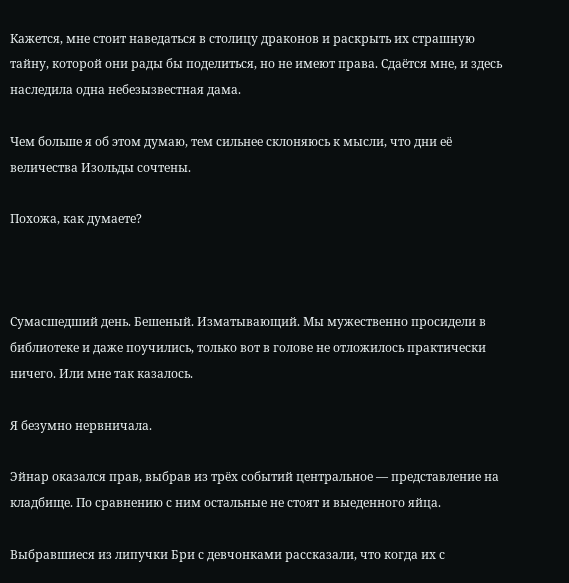Кажется, мне стоит наведаться в столицу драконов и раскрыть их страшную тайну, которой они рады бы поделиться, но не имеют права. Сдаётся мне, и здесь наследила одна небезызвестная дама.

Чем больше я об этом думаю, тем сильнее склоняюсь к мысли, что дни её величества Изольды сочтены.

Похожа, как думаете?



Сумасшедший день. Бешеный. Изматывающий. Мы мужественно просидели в библиотеке и даже поучились, только вот в голове не отложилось практически ничего. Или мне так казалось.

Я безумно нервничала.

Эйнар оказался прав, выбрав из трёх событий центральное — представление на кладбище. По сравнению с ним остальные не стоят и выеденного яйца.

Выбравшиеся из липучки Бри с девчонками рассказали, что когда их с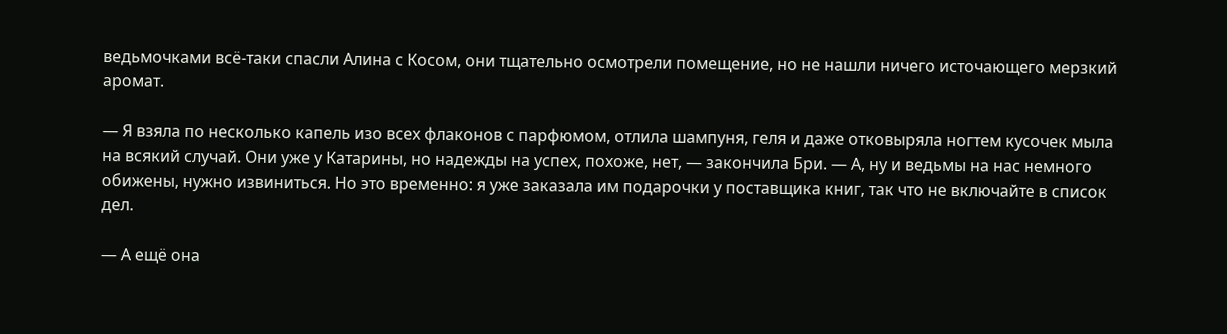ведьмочками всё-таки спасли Алина с Косом, они тщательно осмотрели помещение, но не нашли ничего источающего мерзкий аромат.

— Я взяла по несколько капель изо всех флаконов с парфюмом, отлила шампуня, геля и даже отковыряла ногтем кусочек мыла на всякий случай. Они уже у Катарины, но надежды на успех, похоже, нет, — закончила Бри. — А, ну и ведьмы на нас немного обижены, нужно извиниться. Но это временно: я уже заказала им подарочки у поставщика книг, так что не включайте в список дел.

— А ещё она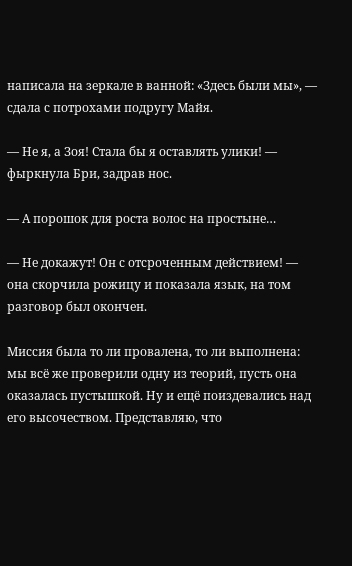написала на зеркале в ванной: «Здесь были мы», — сдала с потрохами подругу Майя.

— Не я, а Зоя! Стала бы я оставлять улики! — фыркнула Бри, задрав нос.

— А порошок для роста волос на простыне…

— Не докажут! Он с отсроченным действием! — она скорчила рожицу и показала язык, на том разговор был окончен.

Миссия была то ли провалена, то ли выполнена: мы всё же проверили одну из теорий, пусть она оказалась пустышкой. Ну и ещё поиздевались над его высочеством. Представляю, что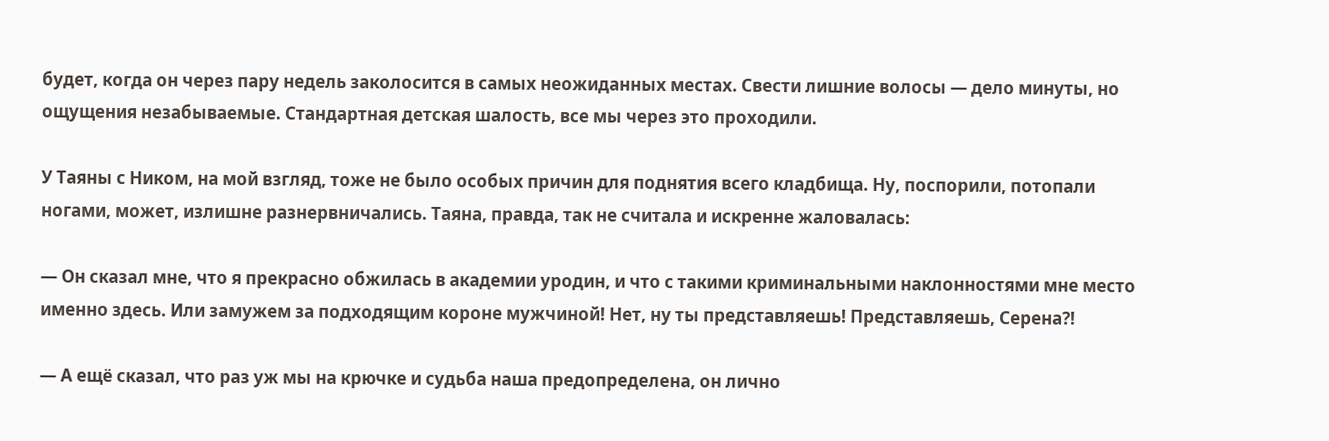будет, когда он через пару недель заколосится в самых неожиданных местах. Свести лишние волосы — дело минуты, но ощущения незабываемые. Стандартная детская шалость, все мы через это проходили.

У Таяны с Ником, на мой взгляд, тоже не было особых причин для поднятия всего кладбища. Ну, поспорили, потопали ногами, может, излишне разнервничались. Таяна, правда, так не считала и искренне жаловалась:

— Он сказал мне, что я прекрасно обжилась в академии уродин, и что с такими криминальными наклонностями мне место именно здесь. Или замужем за подходящим короне мужчиной! Нет, ну ты представляешь! Представляешь, Серена?!

— А ещё сказал, что раз уж мы на крючке и судьба наша предопределена, он лично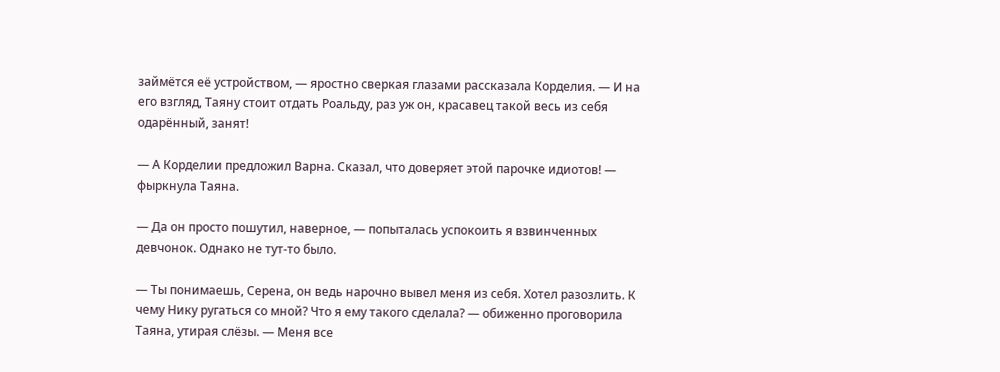займётся её устройством, — яростно сверкая глазами рассказала Корделия. — И на его взгляд, Таяну стоит отдать Роальду, раз уж он, красавец такой весь из себя одарённый, занят!

— А Корделии предложил Варна. Сказал, что доверяет этой парочке идиотов! — фыркнула Таяна.

— Да он просто пошутил, наверное, — попыталась успокоить я взвинченных девчонок. Однако не тут-то было.

— Ты понимаешь, Серена, он ведь нарочно вывел меня из себя. Хотел разозлить. К чему Нику ругаться со мной? Что я ему такого сделала? — обиженно проговорила Таяна, утирая слёзы. — Меня все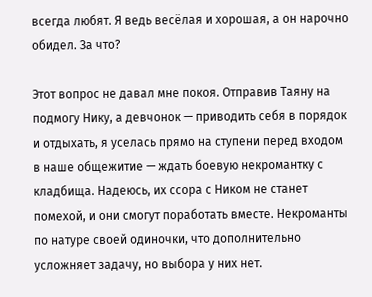всегда любят. Я ведь весёлая и хорошая, а он нарочно обидел. За что?

Этот вопрос не давал мне покоя. Отправив Таяну на подмогу Нику, а девчонок — приводить себя в порядок и отдыхать, я уселась прямо на ступени перед входом в наше общежитие — ждать боевую некромантку с кладбища. Надеюсь, их ссора с Ником не станет помехой, и они смогут поработать вместе. Некроманты по натуре своей одиночки, что дополнительно усложняет задачу, но выбора у них нет.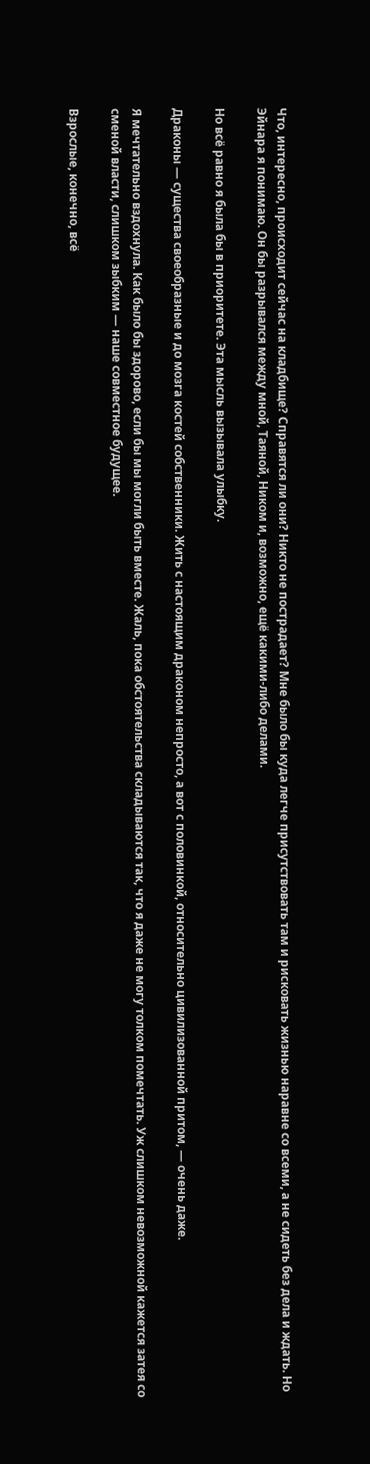Что, интересно, происходит сейчас на кладбище? Справятся ли они? Никто не пострадает? Мне было бы куда легче присутствовать там и рисковать жизнью наравне со всеми, а не сидеть без дела и ждать. Но Эйнара я понимаю. Он бы разрывался между мной, Таяной, Ником и, возможно, ещё какими-либо делами.

Но всё равно я была бы в приоритете. Эта мысль вызывала улыбку.

Драконы — существа своеобразные и до мозга костей собственники. Жить с настоящим драконом непросто, а вот с половинкой, относительно цивилизованной притом, — очень даже.

Я мечтательно вздохнула. Как было бы здорово, если бы мы могли быть вместе. Жаль, пока обстоятельства складываются так, что я даже не могу толком помечтать. Уж слишком невозможной кажется затея со сменой власти, слишком зыбким — наше совместное будущее.

Взрослые, конечно, всё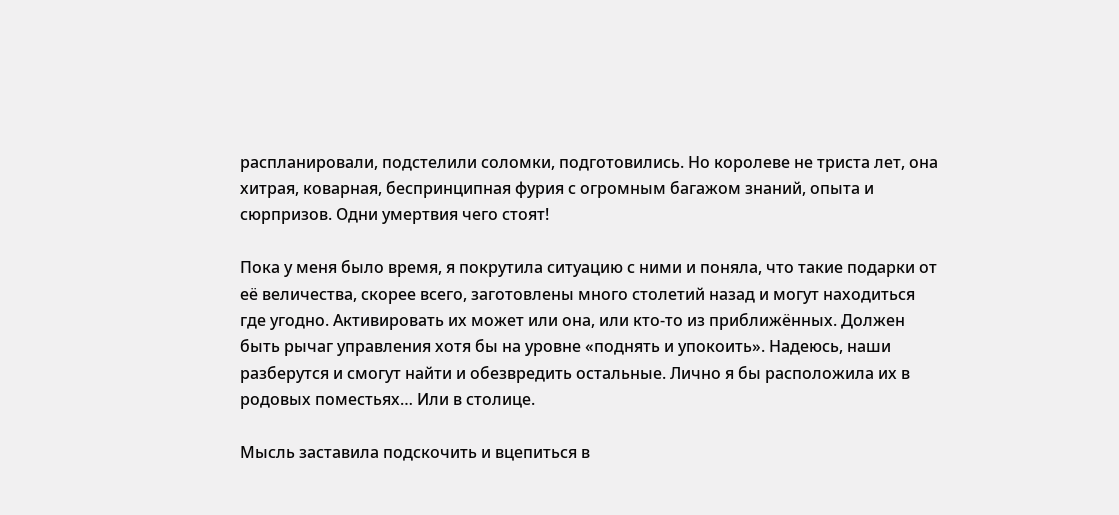распланировали, подстелили соломки, подготовились. Но королеве не триста лет, она хитрая, коварная, беспринципная фурия с огромным багажом знаний, опыта и сюрпризов. Одни умертвия чего стоят!

Пока у меня было время, я покрутила ситуацию с ними и поняла, что такие подарки от её величества, скорее всего, заготовлены много столетий назад и могут находиться где угодно. Активировать их может или она, или кто-то из приближённых. Должен быть рычаг управления хотя бы на уровне «поднять и упокоить». Надеюсь, наши разберутся и смогут найти и обезвредить остальные. Лично я бы расположила их в родовых поместьях… Или в столице.

Мысль заставила подскочить и вцепиться в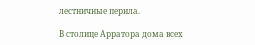лестничные перила.

В столице Арратора дома всех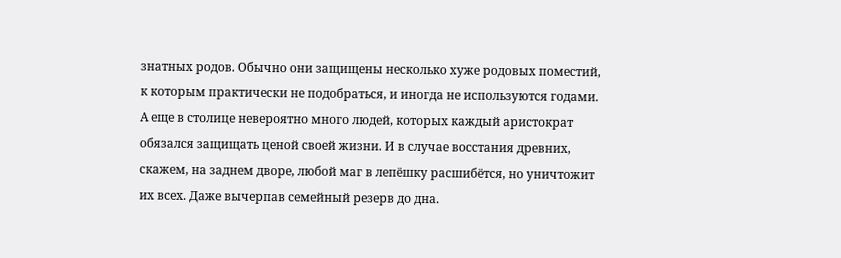знатных родов. Обычно они защищены несколько хуже родовых поместий, к которым практически не подобраться, и иногда не используются годами. А еще в столице невероятно много людей, которых каждый аристократ обязался защищать ценой своей жизни. И в случае восстания древних, скажем, на заднем дворе, любой маг в лепёшку расшибётся, но уничтожит их всех. Даже вычерпав семейный резерв до дна.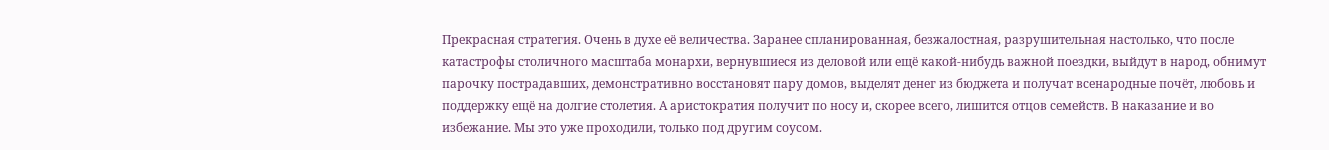Прекрасная стратегия. Очень в духе её величества. Заранее спланированная, безжалостная, разрушительная настолько, что после катастрофы столичного масштаба монархи, вернувшиеся из деловой или ещё какой-нибудь важной поездки, выйдут в народ, обнимут парочку пострадавших, демонстративно восстановят пару домов, выделят денег из бюджета и получат всенародные почёт, любовь и поддержку ещё на долгие столетия. А аристократия получит по носу и, скорее всего, лишится отцов семейств. В наказание и во избежание. Мы это уже проходили, только под другим соусом.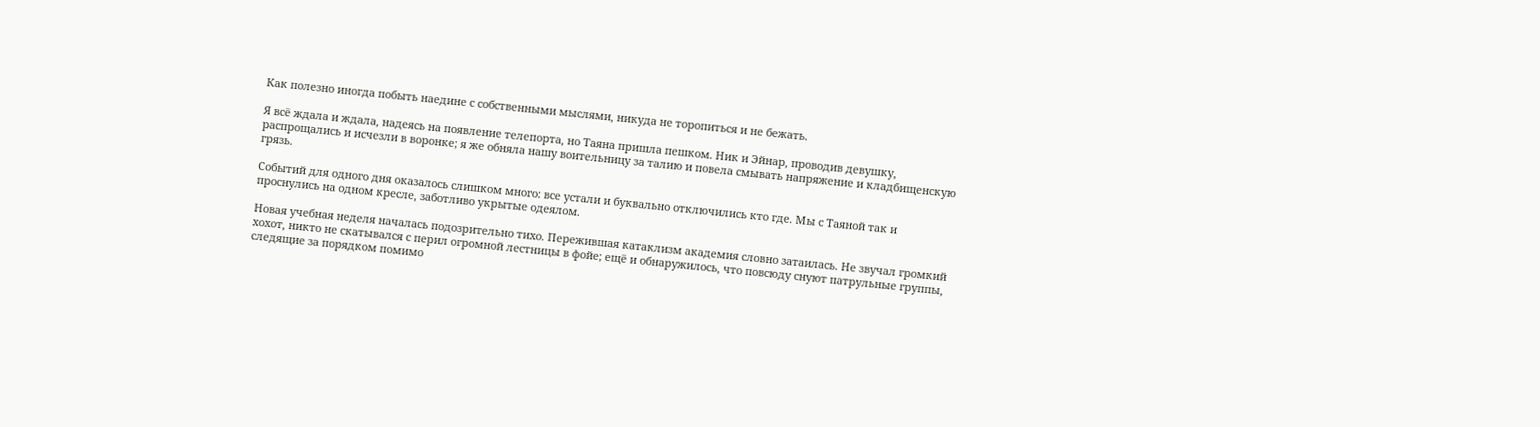Как полезно иногда побыть наедине с собственными мыслями, никуда не торопиться и не бежать.

Я всё ждала и ждала, надеясь на появление телепорта, но Таяна пришла пешком. Ник и Эйнар, проводив девушку, распрощались и исчезли в воронке; я же обняла нашу воительницу за талию и повела смывать напряжение и кладбищенскую грязь.

Событий для одного дня оказалось слишком много: все устали и буквально отключились кто где. Мы с Таяной так и проснулись на одном кресле, заботливо укрытые одеялом.

Новая учебная неделя началась подозрительно тихо. Пережившая катаклизм академия словно затаилась. Не звучал громкий хохот, никто не скатывался с перил огромной лестницы в фойе; ещё и обнаружилось, что повсюду снуют патрульные группы, следящие за порядком помимо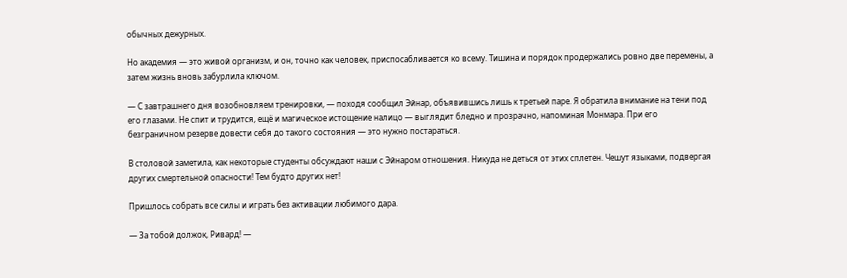обычных дежурных.

Но академия — это живой организм, и он, точно как человек, приспосабливается ко всему. Тишина и порядок продержались ровно две перемены, а затем жизнь вновь забурлила ключом.

— С завтрашнего дня возобновляем тренировки, — походя сообщил Эйнар, объявившись лишь к третьей паре. Я обратила внимание на тени под его глазами. Не спит и трудится, ещё и магическое истощение налицо — выглядит бледно и прозрачно, напоминая Монмара. При его безграничном резерве довести себя до такого состояния — это нужно постараться.

В столовой заметила, как некоторые студенты обсуждают наши с Эйнаром отношения. Никуда не деться от этих сплетен. Чешут языками, подвергая других смертельной опасности! Тем будто других нет!

Пришлось собрать все силы и играть без активации любимого дара.

— За тобой должок, Ривард! —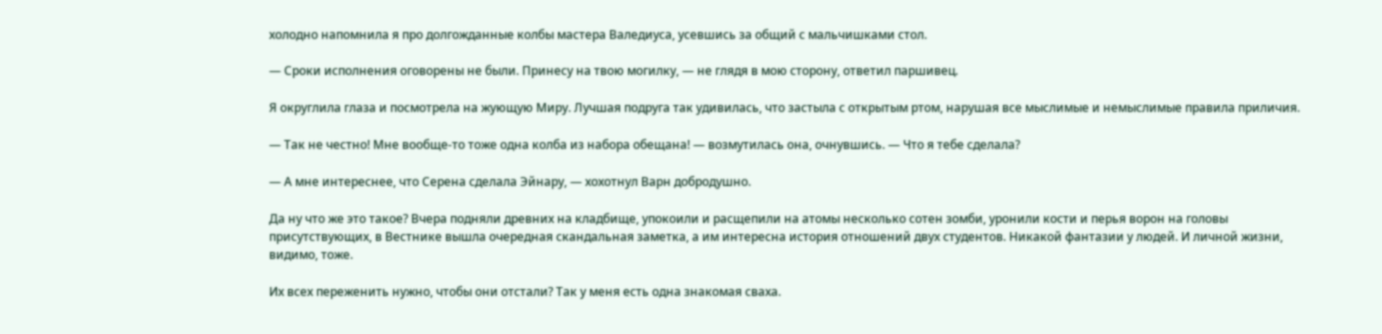холодно напомнила я про долгожданные колбы мастера Валедиуса, усевшись за общий с мальчишками стол.

— Сроки исполнения оговорены не были. Принесу на твою могилку, — не глядя в мою сторону, ответил паршивец.

Я округлила глаза и посмотрела на жующую Миру. Лучшая подруга так удивилась, что застыла с открытым ртом, нарушая все мыслимые и немыслимые правила приличия.

— Так не честно! Мне вообще-то тоже одна колба из набора обещана! — возмутилась она, очнувшись. — Что я тебе сделала?

— А мне интереснее, что Серена сделала Эйнару, — хохотнул Варн добродушно.

Да ну что же это такое? Вчера подняли древних на кладбище, упокоили и расщепили на атомы несколько сотен зомби, уронили кости и перья ворон на головы присутствующих, в Вестнике вышла очередная скандальная заметка, а им интересна история отношений двух студентов. Никакой фантазии у людей. И личной жизни, видимо, тоже.

Их всех переженить нужно, чтобы они отстали? Так у меня есть одна знакомая сваха.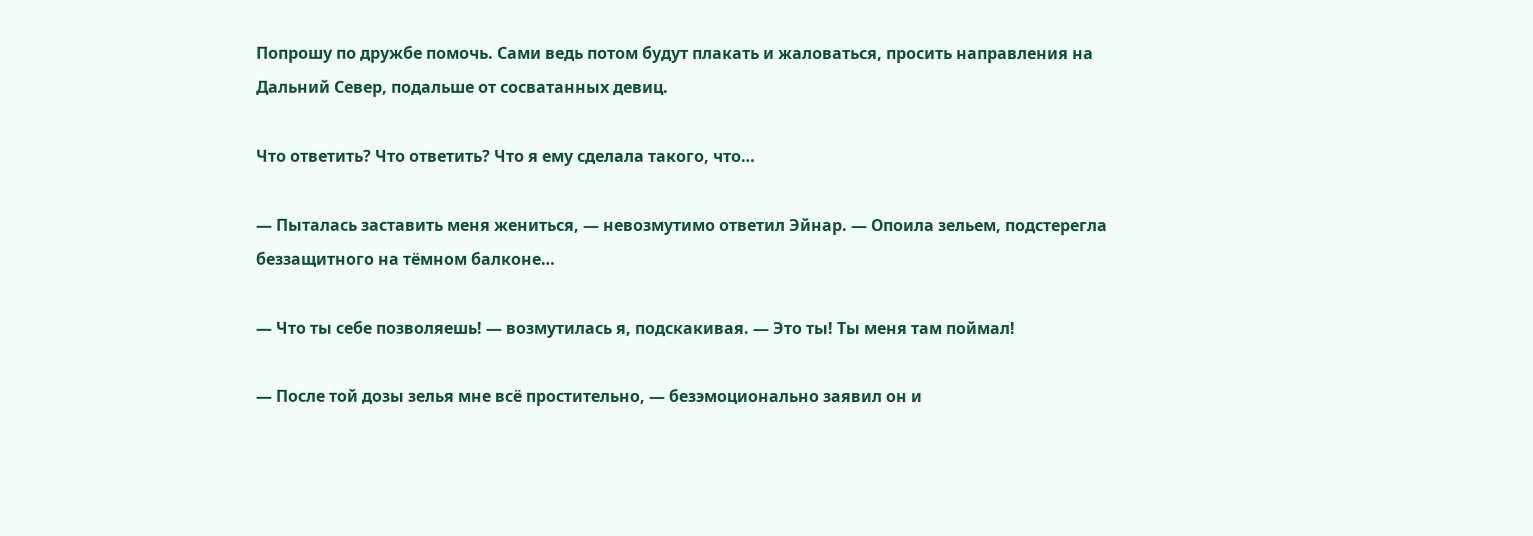Попрошу по дружбе помочь. Сами ведь потом будут плакать и жаловаться, просить направления на Дальний Север, подальше от сосватанных девиц.

Что ответить? Что ответить? Что я ему сделала такого, что…

— Пыталась заставить меня жениться, — невозмутимо ответил Эйнар. — Опоила зельем, подстерегла беззащитного на тёмном балконе…

— Что ты себе позволяешь! — возмутилась я, подскакивая. — Это ты! Ты меня там поймал!

— После той дозы зелья мне всё простительно, — безэмоционально заявил он и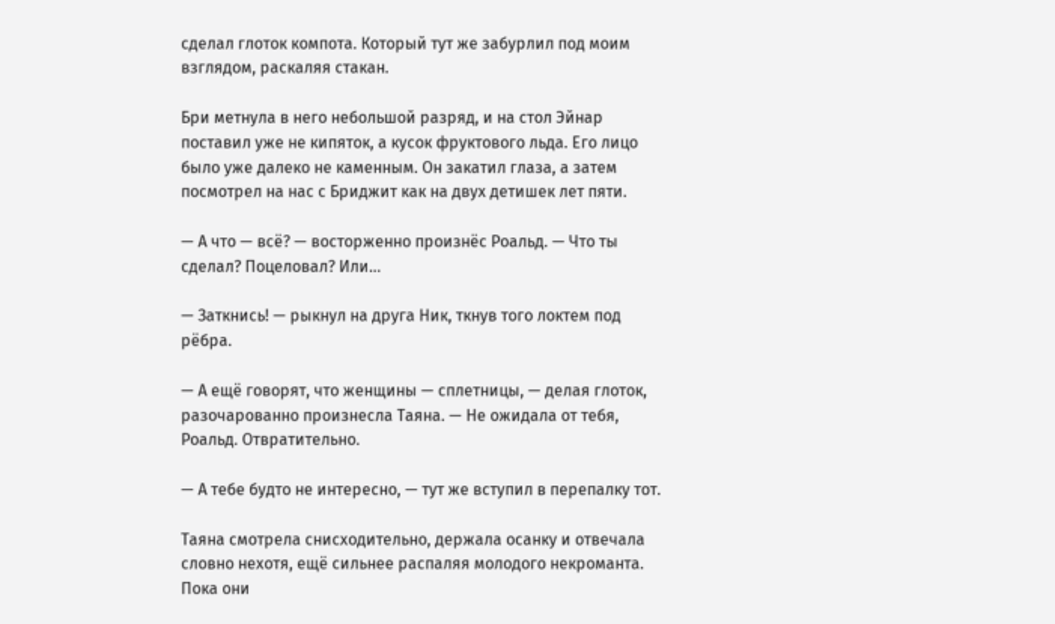сделал глоток компота. Который тут же забурлил под моим взглядом, раскаляя стакан.

Бри метнула в него небольшой разряд, и на стол Эйнар поставил уже не кипяток, а кусок фруктового льда. Его лицо было уже далеко не каменным. Он закатил глаза, а затем посмотрел на нас с Бриджит как на двух детишек лет пяти.

— А что — всё? — восторженно произнёс Роальд. — Что ты сделал? Поцеловал? Или…

— Заткнись! — рыкнул на друга Ник, ткнув того локтем под рёбра.

— А ещё говорят, что женщины — сплетницы, — делая глоток, разочарованно произнесла Таяна. — Не ожидала от тебя, Роальд. Отвратительно.

— А тебе будто не интересно, — тут же вступил в перепалку тот.

Таяна смотрела снисходительно, держала осанку и отвечала словно нехотя, ещё сильнее распаляя молодого некроманта. Пока они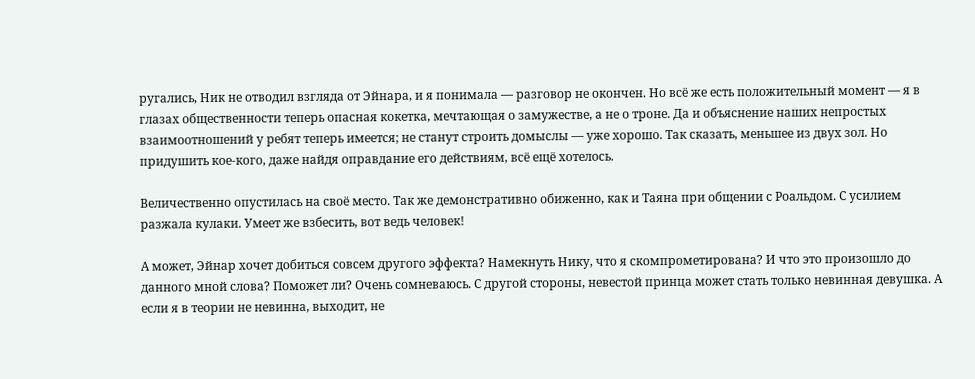ругались, Ник не отводил взгляда от Эйнара, и я понимала — разговор не окончен. Но всё же есть положительный момент — я в глазах общественности теперь опасная кокетка, мечтающая о замужестве, а не о троне. Да и объяснение наших непростых взаимоотношений у ребят теперь имеется; не станут строить домыслы — уже хорошо. Так сказать, меньшее из двух зол. Но придушить кое-кого, даже найдя оправдание его действиям, всё ещё хотелось.

Величественно опустилась на своё место. Так же демонстративно обиженно, как и Таяна при общении с Роальдом. С усилием разжала кулаки. Умеет же взбесить, вот ведь человек!

А может, Эйнар хочет добиться совсем другого эффекта? Намекнуть Нику, что я скомпрометирована? И что это произошло до данного мной слова? Поможет ли? Очень сомневаюсь. С другой стороны, невестой принца может стать только невинная девушка. А если я в теории не невинна, выходит, не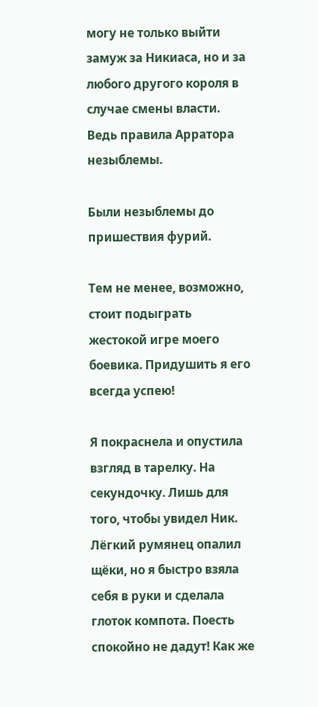могу не только выйти замуж за Никиаса, но и за любого другого короля в случае смены власти. Ведь правила Арратора незыблемы.

Были незыблемы до пришествия фурий.

Тем не менее, возможно, стоит подыграть жестокой игре моего боевика. Придушить я его всегда успею!

Я покраснела и опустила взгляд в тарелку. На секундочку. Лишь для того, чтобы увидел Ник. Лёгкий румянец опалил щёки, но я быстро взяла себя в руки и сделала глоток компота. Поесть спокойно не дадут! Как же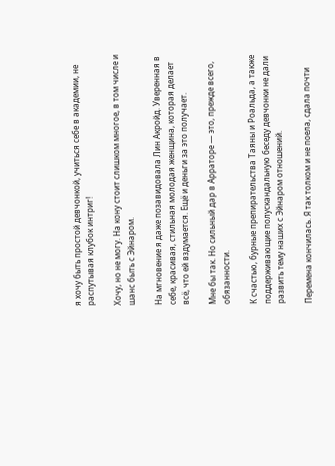я хочу быть простой девчонкой, учиться себе в академии, не распутывая клубок интриг!

Хочу, но не могу. На кону стоит слишком многое, в том числе и шанс быть с Эйнаром.

На мгновение я даже позавидовала Лин Акройд. Уверенная в себе, красивая, стильная молодая женщина, которая делает всё, что ей вздумается. Ещё и деньги за это получает.

Мне бы так. Но сильный дар в Арраторе — это, прежде всего, обязанности.

К счастью, бурные препирательства Таяны и Роальда, а также поддерживающие полускандальную беседу девчонки не дали развить тему наших с Эйнаром отношений.

Перемена кончилась. Я так толком и не поела, сдала почти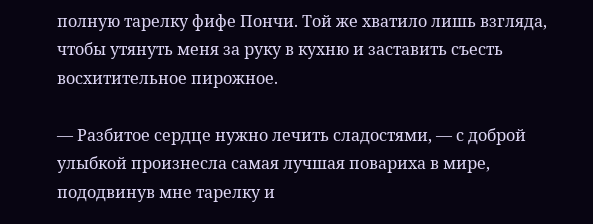полную тарелку фифе Пончи. Той же хватило лишь взгляда, чтобы утянуть меня за руку в кухню и заставить съесть восхитительное пирожное.

— Разбитое сердце нужно лечить сладостями, — с доброй улыбкой произнесла самая лучшая повариха в мире, пододвинув мне тарелку и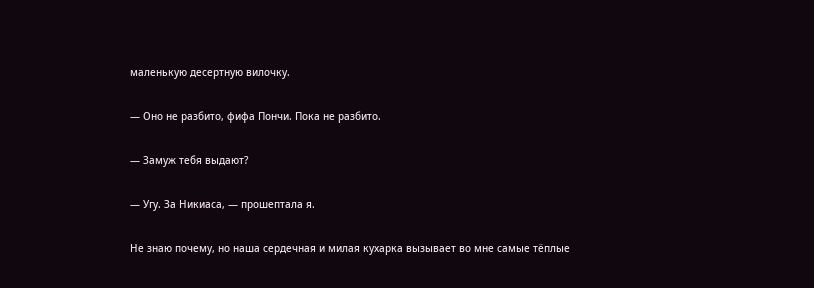маленькую десертную вилочку.

— Оно не разбито, фифа Пончи. Пока не разбито.

— Замуж тебя выдают?

— Угу. За Никиаса, — прошептала я.

Не знаю почему, но наша сердечная и милая кухарка вызывает во мне самые тёплые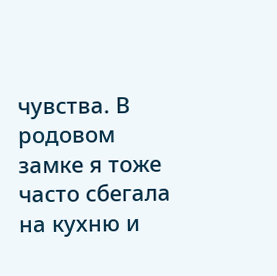чувства. В родовом замке я тоже часто сбегала на кухню и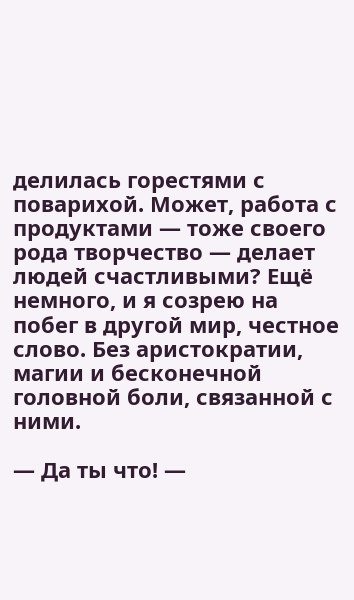делилась горестями с поварихой. Может, работа с продуктами — тоже своего рода творчество — делает людей счастливыми? Ещё немного, и я созрею на побег в другой мир, честное слово. Без аристократии, магии и бесконечной головной боли, связанной с ними.

— Да ты что! —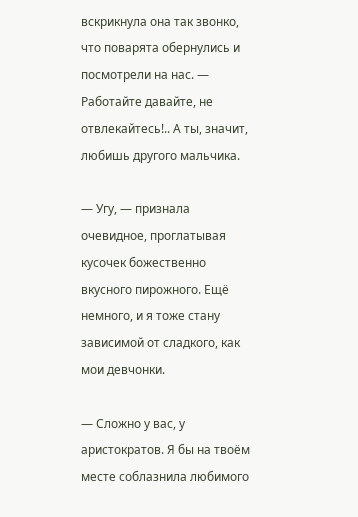вскрикнула она так звонко, что поварята обернулись и посмотрели на нас. — Работайте давайте, не отвлекайтесь!.. А ты, значит, любишь другого мальчика.

— Угу, — признала очевидное, проглатывая кусочек божественно вкусного пирожного. Ещё немного, и я тоже стану зависимой от сладкого, как мои девчонки.

— Сложно у вас, у аристократов. Я бы на твоём месте соблазнила любимого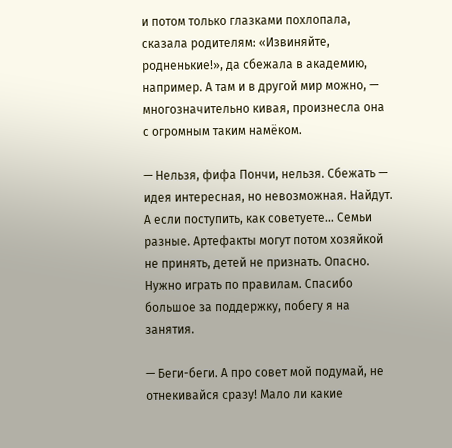и потом только глазками похлопала, сказала родителям: «Извиняйте, родненькие!», да сбежала в академию, например. А там и в другой мир можно, — многозначительно кивая, произнесла она с огромным таким намёком.

— Нельзя, фифа Пончи, нельзя. Сбежать — идея интересная, но невозможная. Найдут. А если поступить, как советуете… Семьи разные. Артефакты могут потом хозяйкой не принять, детей не признать. Опасно. Нужно играть по правилам. Спасибо большое за поддержку, побегу я на занятия.

— Беги-беги. А про совет мой подумай, не отнекивайся сразу! Мало ли какие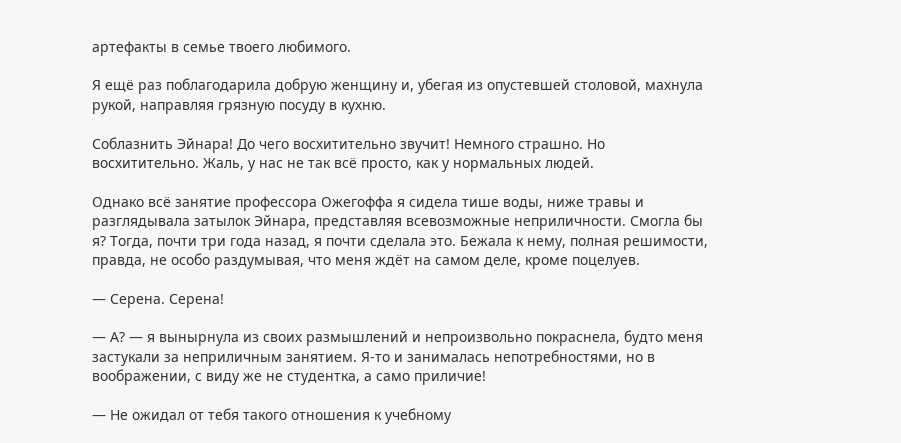артефакты в семье твоего любимого.

Я ещё раз поблагодарила добрую женщину и, убегая из опустевшей столовой, махнула рукой, направляя грязную посуду в кухню.

Соблазнить Эйнара! До чего восхитительно звучит! Немного страшно. Но восхитительно. Жаль, у нас не так всё просто, как у нормальных людей.

Однако всё занятие профессора Ожегоффа я сидела тише воды, ниже травы и разглядывала затылок Эйнара, представляя всевозможные неприличности. Смогла бы я? Тогда, почти три года назад, я почти сделала это. Бежала к нему, полная решимости, правда, не особо раздумывая, что меня ждёт на самом деле, кроме поцелуев.

— Серена. Серена!

— А? — я вынырнула из своих размышлений и непроизвольно покраснела, будто меня застукали за неприличным занятием. Я‑то и занималась непотребностями, но в воображении, с виду же не студентка, а само приличие!

— Не ожидал от тебя такого отношения к учебному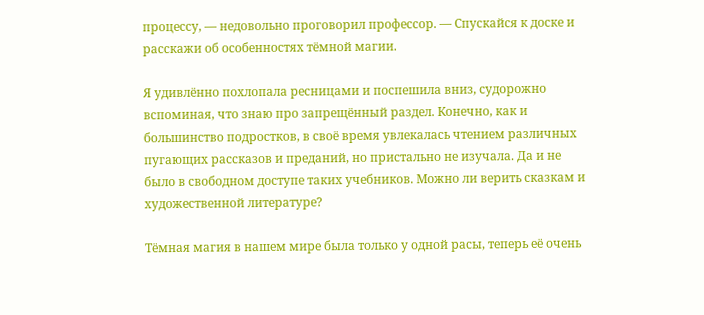процессу, — недовольно проговорил профессор. — Спускайся к доске и расскажи об особенностях тёмной магии.

Я удивлённо похлопала ресницами и поспешила вниз, судорожно вспоминая, что знаю про запрещённый раздел. Конечно, как и большинство подростков, в своё время увлекалась чтением различных пугающих рассказов и преданий, но пристально не изучала. Да и не было в свободном доступе таких учебников. Можно ли верить сказкам и художественной литературе?

Тёмная магия в нашем мире была только у одной расы, теперь её очень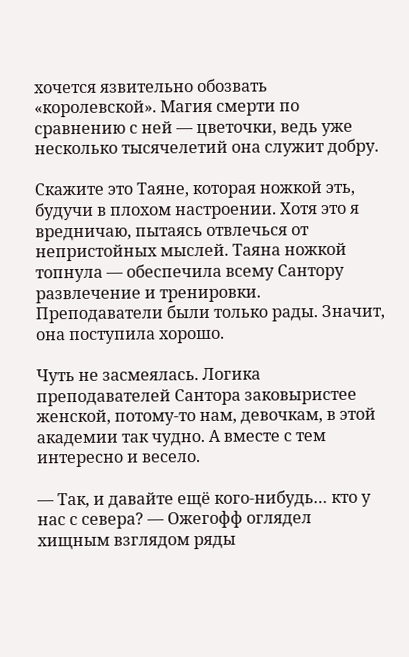хочется язвительно обозвать «королевской». Магия смерти по сравнению с ней — цветочки, ведь уже несколько тысячелетий она служит добру.

Скажите это Таяне, которая ножкой эть, будучи в плохом настроении. Хотя это я вредничаю, пытаясь отвлечься от непристойных мыслей. Таяна ножкой топнула — обеспечила всему Сантору развлечение и тренировки. Преподаватели были только рады. Значит, она поступила хорошо.

Чуть не засмеялась. Логика преподавателей Сантора заковыристее женской, потому-то нам, девочкам, в этой академии так чудно. А вместе с тем интересно и весело.

— Так, и давайте ещё кого-нибудь… кто у нас с севера? — Ожегофф оглядел хищным взглядом ряды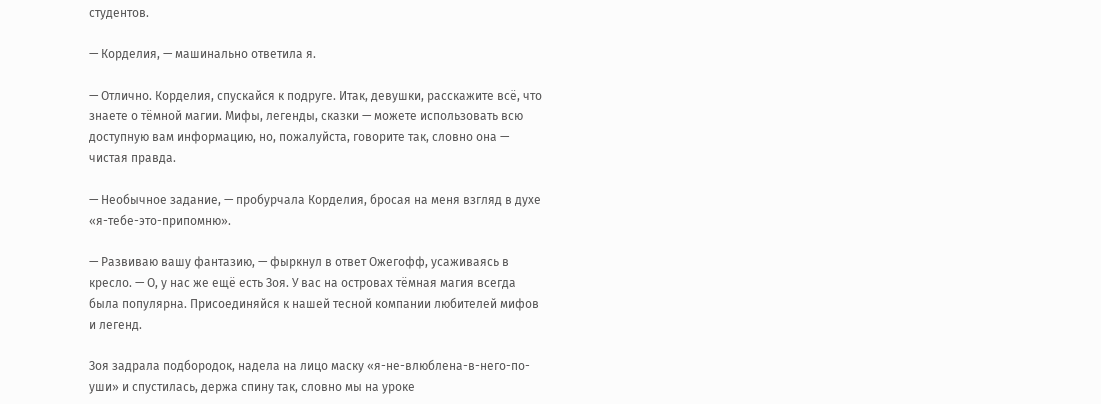студентов.

— Корделия, — машинально ответила я.

— Отлично. Корделия, спускайся к подруге. Итак, девушки, расскажите всё, что знаете о тёмной магии. Мифы, легенды, сказки — можете использовать всю доступную вам информацию, но, пожалуйста, говорите так, словно она — чистая правда.

— Необычное задание, — пробурчала Корделия, бросая на меня взгляд в духе «я-тебе-это-припомню».

— Развиваю вашу фантазию, — фыркнул в ответ Ожегофф, усаживаясь в кресло. — О, у нас же ещё есть Зоя. У вас на островах тёмная магия всегда была популярна. Присоединяйся к нашей тесной компании любителей мифов и легенд.

Зоя задрала подбородок, надела на лицо маску «я-не-влюблена-в-него-по-уши» и спустилась, держа спину так, словно мы на уроке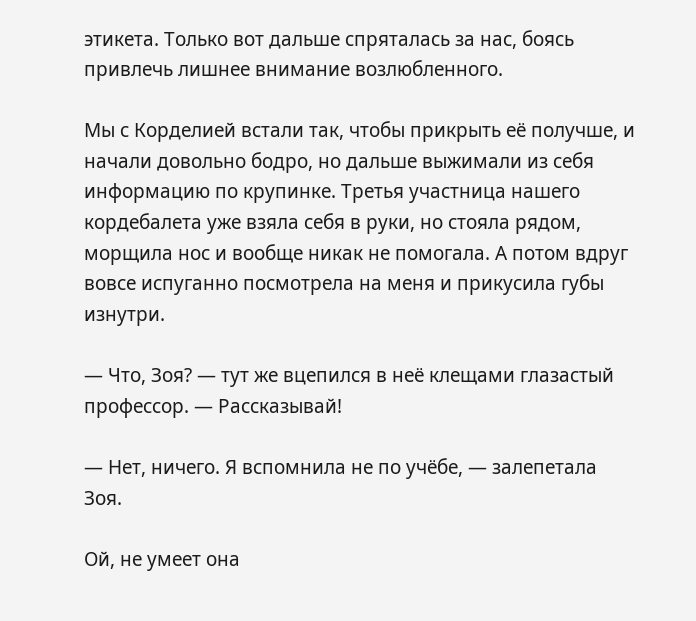этикета. Только вот дальше спряталась за нас, боясь привлечь лишнее внимание возлюбленного.

Мы с Корделией встали так, чтобы прикрыть её получше, и начали довольно бодро, но дальше выжимали из себя информацию по крупинке. Третья участница нашего кордебалета уже взяла себя в руки, но стояла рядом, морщила нос и вообще никак не помогала. А потом вдруг вовсе испуганно посмотрела на меня и прикусила губы изнутри.

— Что, Зоя? — тут же вцепился в неё клещами глазастый профессор. — Рассказывай!

— Нет, ничего. Я вспомнила не по учёбе, — залепетала Зоя.

Ой, не умеет она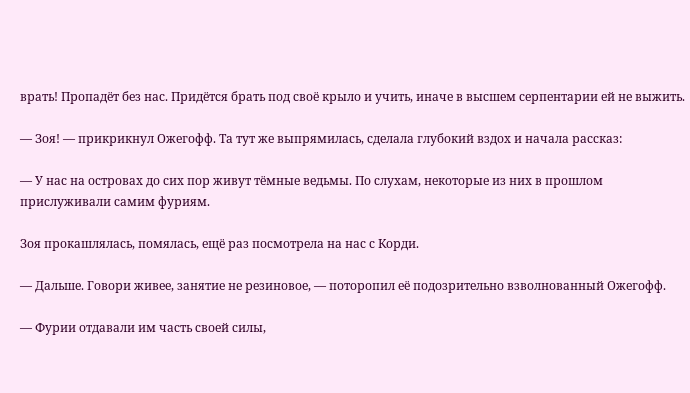врать! Пропадёт без нас. Придётся брать под своё крыло и учить, иначе в высшем серпентарии ей не выжить.

— Зоя! — прикрикнул Ожегофф. Та тут же выпрямилась, сделала глубокий вздох и начала рассказ:

— У нас на островах до сих пор живут тёмные ведьмы. По слухам, некоторые из них в прошлом прислуживали самим фуриям.

Зоя прокашлялась, помялась, ещё раз посмотрела на нас с Корди.

— Дальше. Говори живее, занятие не резиновое, — поторопил её подозрительно взволнованный Ожегофф.

— Фурии отдавали им часть своей силы,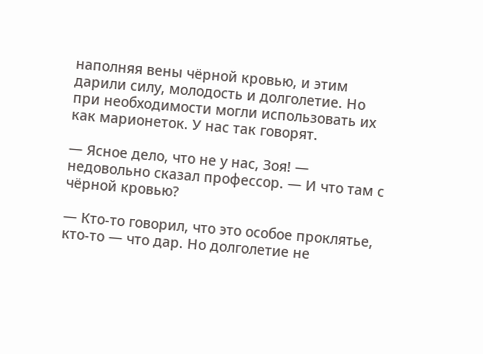наполняя вены чёрной кровью, и этим дарили силу, молодость и долголетие. Но при необходимости могли использовать их как марионеток. У нас так говорят.

— Ясное дело, что не у нас, Зоя! — недовольно сказал профессор. — И что там с чёрной кровью?

— Кто-то говорил, что это особое проклятье, кто-то — что дар. Но долголетие не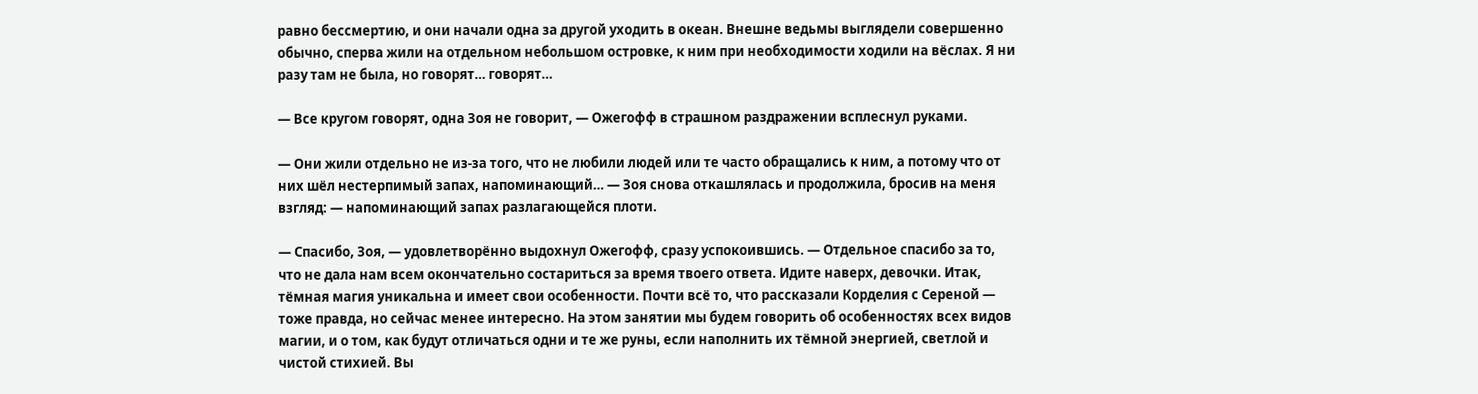равно бессмертию, и они начали одна за другой уходить в океан. Внешне ведьмы выглядели совершенно обычно, сперва жили на отдельном небольшом островке, к ним при необходимости ходили на вёслах. Я ни разу там не была, но говорят… говорят…

— Все кругом говорят, одна Зоя не говорит, — Ожегофф в страшном раздражении всплеснул руками.

— Они жили отдельно не из-за того, что не любили людей или те часто обращались к ним, а потому что от них шёл нестерпимый запах, напоминающий… — Зоя снова откашлялась и продолжила, бросив на меня взгляд: — напоминающий запах разлагающейся плоти.

— Спасибо, Зоя, — удовлетворённо выдохнул Ожегофф, сразу успокоившись. — Отдельное спасибо за то, что не дала нам всем окончательно состариться за время твоего ответа. Идите наверх, девочки. Итак, тёмная магия уникальна и имеет свои особенности. Почти всё то, что рассказали Корделия с Сереной — тоже правда, но сейчас менее интересно. На этом занятии мы будем говорить об особенностях всех видов магии, и о том, как будут отличаться одни и те же руны, если наполнить их тёмной энергией, светлой и чистой стихией. Вы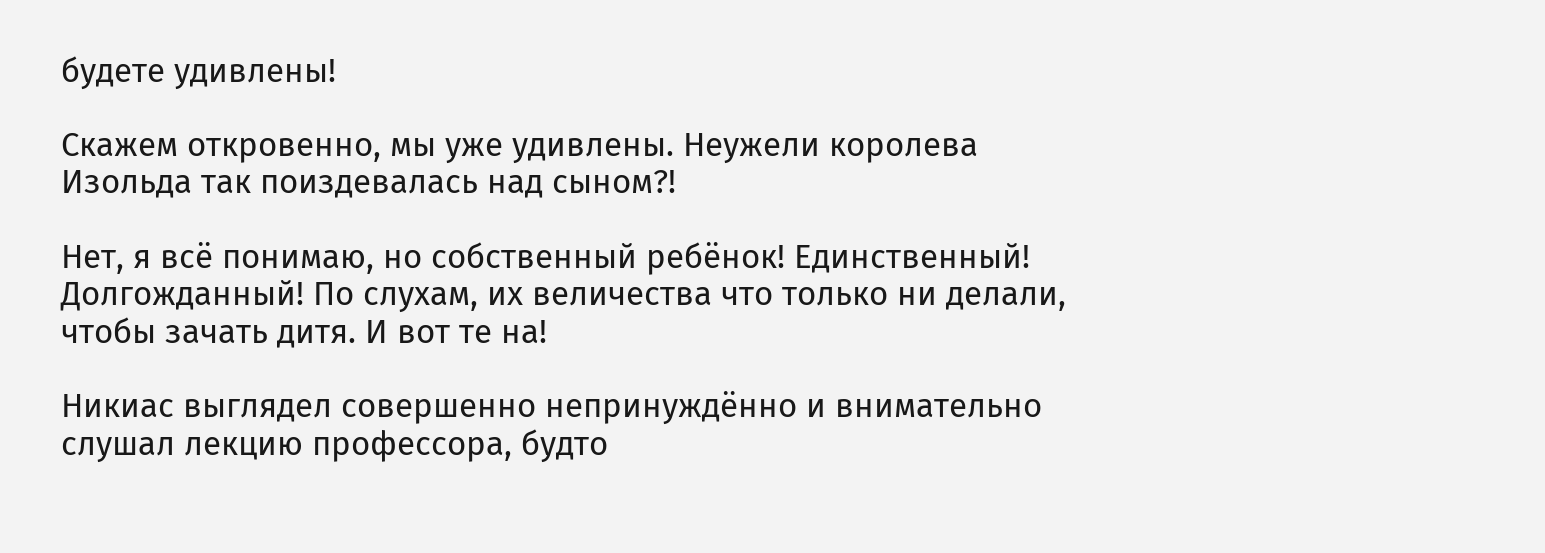будете удивлены!

Скажем откровенно, мы уже удивлены. Неужели королева Изольда так поиздевалась над сыном?!

Нет, я всё понимаю, но собственный ребёнок! Единственный! Долгожданный! По слухам, их величества что только ни делали, чтобы зачать дитя. И вот те на!

Никиас выглядел совершенно непринуждённо и внимательно слушал лекцию профессора, будто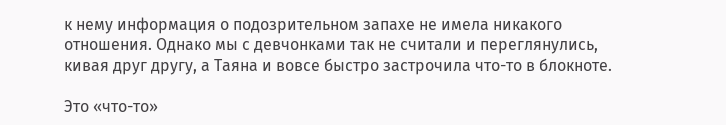к нему информация о подозрительном запахе не имела никакого отношения. Однако мы с девчонками так не считали и переглянулись, кивая друг другу, а Таяна и вовсе быстро застрочила что-то в блокноте.

Это «что-то»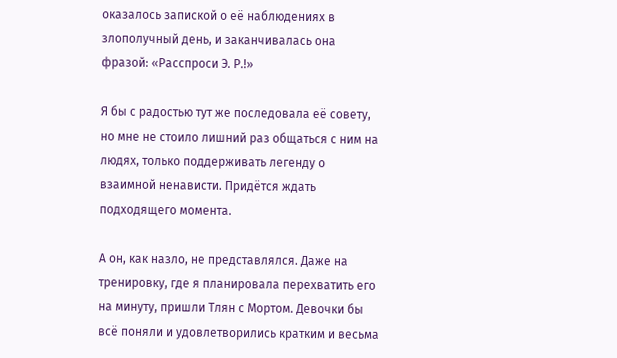оказалось запиской о её наблюдениях в злополучный день, и заканчивалась она фразой: «Расспроси Э. Р.!»

Я бы с радостью тут же последовала её совету, но мне не стоило лишний раз общаться с ним на людях, только поддерживать легенду о взаимной ненависти. Придётся ждать подходящего момента.

А он, как назло, не представлялся. Даже на тренировку, где я планировала перехватить его на минуту, пришли Тлян с Мортом. Девочки бы всё поняли и удовлетворились кратким и весьма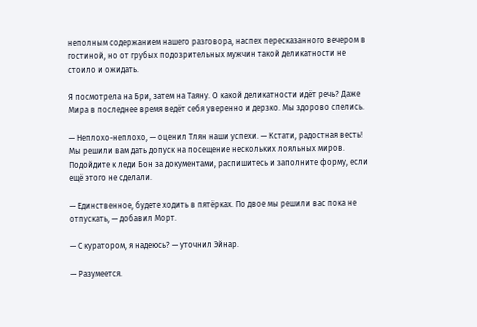неполным содержанием нашего разговора, наспех пересказанного вечером в гостиной, но от грубых подозрительных мужчин такой деликатности не стоило и ожидать.

Я посмотрела на Бри, затем на Таяну. О какой деликатности идёт речь? Даже Мира в последнее время ведёт себя уверенно и дерзко. Мы здорово спелись.

— Неплохо-неплохо, — оценил Тлян наши успехи. — Кстати, радостная весть! Мы решили вам дать допуск на посещение нескольких лояльных миров. Подойдите к леди Бон за документами, распишитесь и заполните форму, если ещё этого не сделали.

— Единственное, будете ходить в пятёрках. По двое мы решили вас пока не отпускать, — добавил Морт.

— С куратором, я надеюсь? — уточнил Эйнар.

— Разумеется.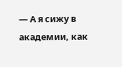— А я сижу в академии, как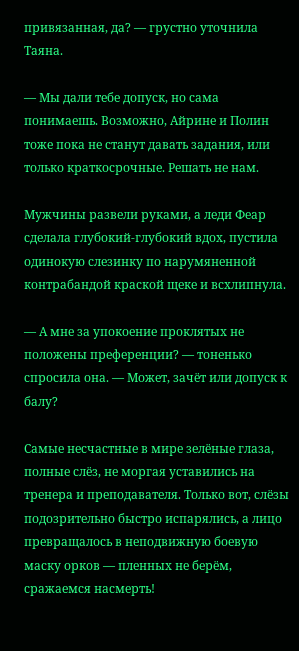привязанная, да? — грустно уточнила Таяна.

— Мы дали тебе допуск, но сама понимаешь. Возможно, Айрине и Полин тоже пока не станут давать задания, или только краткосрочные. Решать не нам.

Мужчины развели руками, а леди Феар сделала глубокий-глубокий вдох, пустила одинокую слезинку по нарумяненной контрабандой краской щеке и всхлипнула.

— А мне за упокоение проклятых не положены преференции? — тоненько спросила она. — Может, зачёт или допуск к балу?

Самые несчастные в мире зелёные глаза, полные слёз, не моргая уставились на тренера и преподавателя. Только вот, слёзы подозрительно быстро испарялись, а лицо превращалось в неподвижную боевую маску орков — пленных не берём, сражаемся насмерть!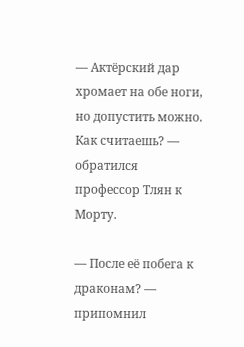— Актёрский дар хромает на обе ноги, но допустить можно. Как считаешь? — обратился профессор Тлян к Морту.

— После её побега к драконам? — припомнил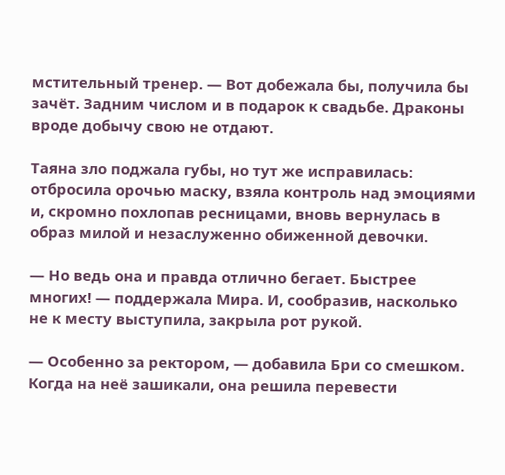мстительный тренер. — Вот добежала бы, получила бы зачёт. Задним числом и в подарок к свадьбе. Драконы вроде добычу свою не отдают.

Таяна зло поджала губы, но тут же исправилась: отбросила орочью маску, взяла контроль над эмоциями и, скромно похлопав ресницами, вновь вернулась в образ милой и незаслуженно обиженной девочки.

— Но ведь она и правда отлично бегает. Быстрее многих! — поддержала Мира. И, сообразив, насколько не к месту выступила, закрыла рот рукой.

— Особенно за ректором, — добавила Бри со смешком. Когда на неё зашикали, она решила перевести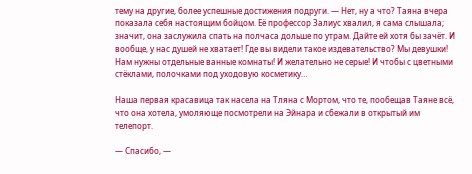тему на другие, более успешные достижения подруги. — Нет, ну а что? Таяна вчера показала себя настоящим бойцом. Её профессор Залиус хвалил, я сама слышала; значит, она заслужила спать на полчаса дольше по утрам. Дайте ей хотя бы зачёт. И вообще, у нас душей не хватает! Где вы видели такое издевательство? Мы девушки! Нам нужны отдельные ванные комнаты! И желательно не серые! И чтобы с цветными стёклами, полочками под уходовую косметику…

Наша первая красавица так насела на Тляна с Мортом, что те, пообещав Таяне всё, что она хотела, умоляюще посмотрели на Эйнара и сбежали в открытый им телепорт.

— Спасибо, —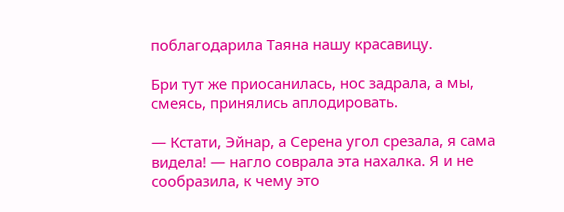поблагодарила Таяна нашу красавицу.

Бри тут же приосанилась, нос задрала, а мы, смеясь, принялись аплодировать.

— Кстати, Эйнар, а Серена угол срезала, я сама видела! — нагло соврала эта нахалка. Я и не сообразила, к чему это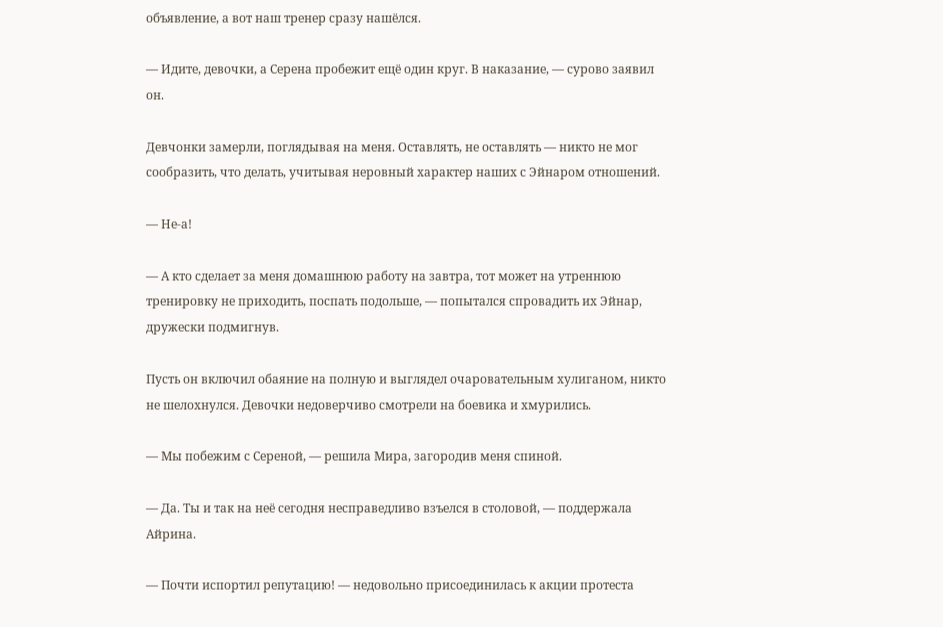объявление, а вот наш тренер сразу нашёлся.

— Идите, девочки, а Серена пробежит ещё один круг. В наказание, — сурово заявил он.

Девчонки замерли, поглядывая на меня. Оставлять, не оставлять — никто не мог сообразить, что делать, учитывая неровный характер наших с Эйнаром отношений.

— Не-а!

— А кто сделает за меня домашнюю работу на завтра, тот может на утреннюю тренировку не приходить, поспать подольше, — попытался спровадить их Эйнар, дружески подмигнув.

Пусть он включил обаяние на полную и выглядел очаровательным хулиганом, никто не шелохнулся. Девочки недоверчиво смотрели на боевика и хмурились.

— Мы побежим с Сереной, — решила Мира, загородив меня спиной.

— Да. Ты и так на неё сегодня несправедливо взъелся в столовой, — поддержала Айрина.

— Почти испортил репутацию! — недовольно присоединилась к акции протеста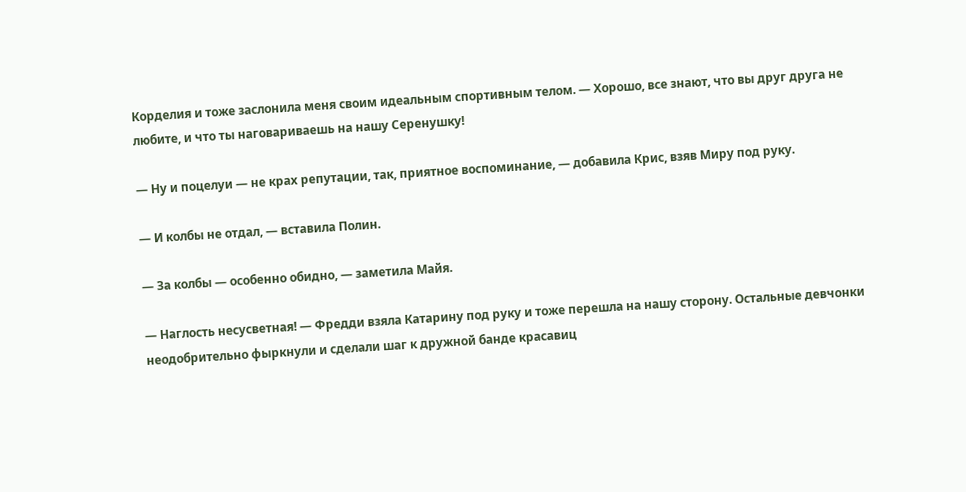Корделия и тоже заслонила меня своим идеальным спортивным телом. — Хорошо, все знают, что вы друг друга не любите, и что ты наговариваешь на нашу Серенушку!

— Ну и поцелуи — не крах репутации, так, приятное воспоминание, — добавила Крис, взяв Миру под руку.

— И колбы не отдал, — вставила Полин.

— За колбы — особенно обидно, — заметила Майя.

— Наглость несусветная! — Фредди взяла Катарину под руку и тоже перешла на нашу сторону. Остальные девчонки неодобрительно фыркнули и сделали шаг к дружной банде красавиц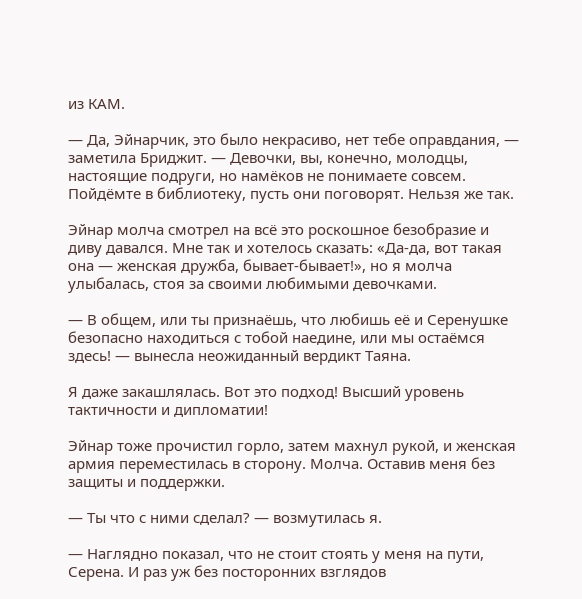из КАМ.

— Да, Эйнарчик, это было некрасиво, нет тебе оправдания, — заметила Бриджит. — Девочки, вы, конечно, молодцы, настоящие подруги, но намёков не понимаете совсем. Пойдёмте в библиотеку, пусть они поговорят. Нельзя же так.

Эйнар молча смотрел на всё это роскошное безобразие и диву давался. Мне так и хотелось сказать: «Да-да, вот такая она — женская дружба, бывает-бывает!», но я молча улыбалась, стоя за своими любимыми девочками.

— В общем, или ты признаёшь, что любишь её и Серенушке безопасно находиться с тобой наедине, или мы остаёмся здесь! — вынесла неожиданный вердикт Таяна.

Я даже закашлялась. Вот это подход! Высший уровень тактичности и дипломатии!

Эйнар тоже прочистил горло, затем махнул рукой, и женская армия переместилась в сторону. Молча. Оставив меня без защиты и поддержки.

— Ты что с ними сделал? — возмутилась я.

— Наглядно показал, что не стоит стоять у меня на пути, Серена. И раз уж без посторонних взглядов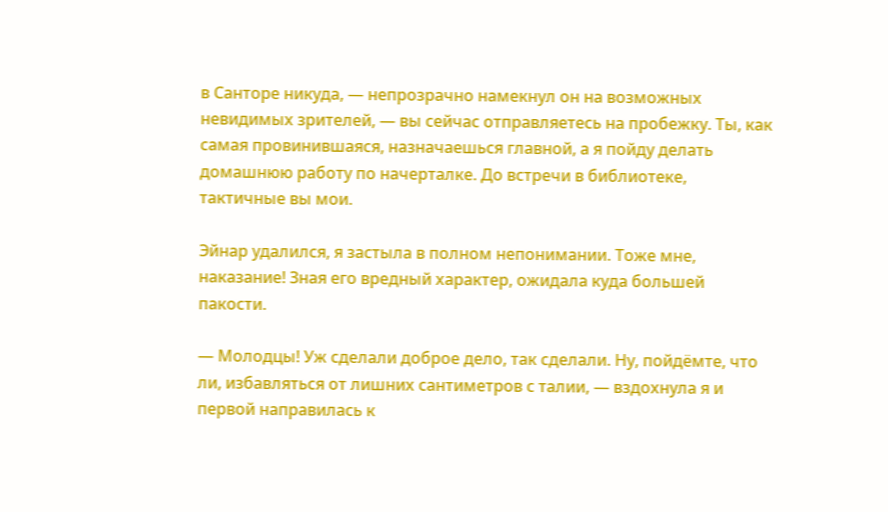в Санторе никуда, — непрозрачно намекнул он на возможных невидимых зрителей, — вы сейчас отправляетесь на пробежку. Ты, как самая провинившаяся, назначаешься главной, а я пойду делать домашнюю работу по начерталке. До встречи в библиотеке, тактичные вы мои.

Эйнар удалился, я застыла в полном непонимании. Тоже мне, наказание! Зная его вредный характер, ожидала куда большей пакости.

— Молодцы! Уж сделали доброе дело, так сделали. Ну, пойдёмте, что ли, избавляться от лишних сантиметров с талии, — вздохнула я и первой направилась к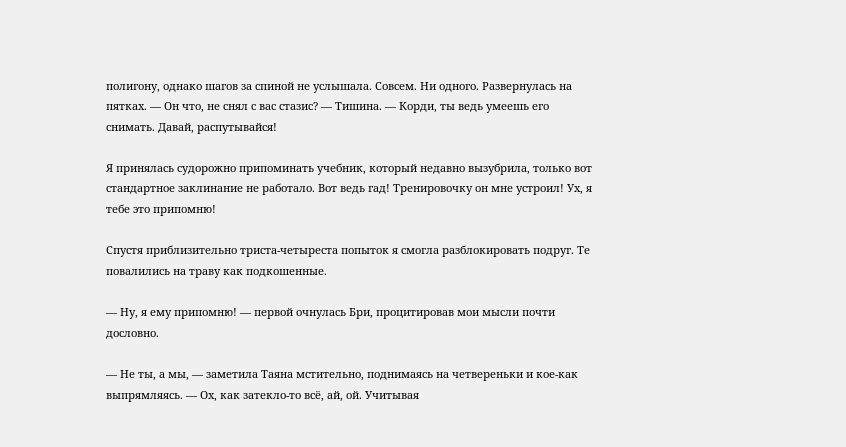полигону, однако шагов за спиной не услышала. Совсем. Ни одного. Развернулась на пятках. — Он что, не снял с вас стазис? — Тишина. — Корди, ты ведь умеешь его снимать. Давай, распутывайся!

Я принялась судорожно припоминать учебник, который недавно вызубрила, только вот стандартное заклинание не работало. Вот ведь гад! Тренировочку он мне устроил! Ух, я тебе это припомню!

Спустя приблизительно триста-четыреста попыток я смогла разблокировать подруг. Те повалились на траву как подкошенные.

— Ну, я ему припомню! — первой очнулась Бри, процитировав мои мысли почти дословно.

— Не ты, а мы, — заметила Таяна мстительно, поднимаясь на четвереньки и кое-как выпрямляясь. — Ох, как затекло-то всё, ай, ой. Учитывая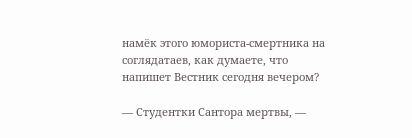намёк этого юмориста-смертника на соглядатаев, как думаете, что напишет Вестник сегодня вечером?

— Студентки Сантора мертвы, —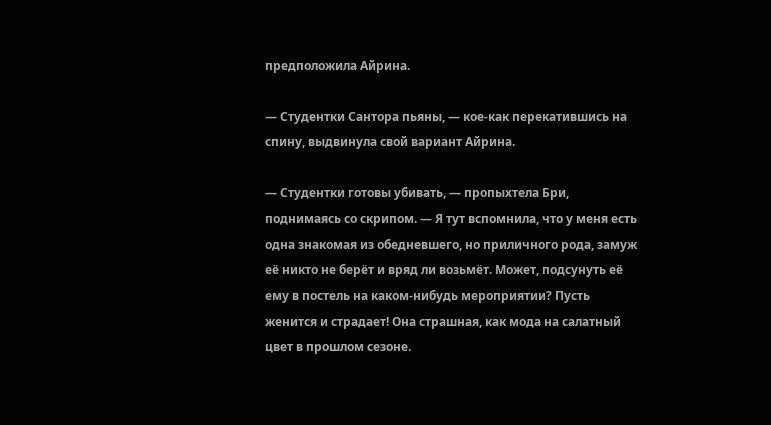предположила Айрина.

— Студентки Сантора пьяны, — кое-как перекатившись на спину, выдвинула свой вариант Айрина.

— Студентки готовы убивать, — пропыхтела Бри, поднимаясь со скрипом. — Я тут вспомнила, что у меня есть одна знакомая из обедневшего, но приличного рода, замуж её никто не берёт и вряд ли возьмёт. Может, подсунуть её ему в постель на каком-нибудь мероприятии? Пусть женится и страдает! Она страшная, как мода на салатный цвет в прошлом сезоне.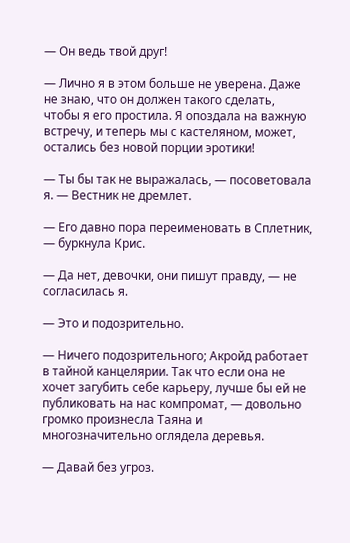— Он ведь твой друг!

— Лично я в этом больше не уверена. Даже не знаю, что он должен такого сделать, чтобы я его простила. Я опоздала на важную встречу, и теперь мы с кастеляном, может, остались без новой порции эротики!

— Ты бы так не выражалась, — посоветовала я. — Вестник не дремлет.

— Его давно пора переименовать в Сплетник, — буркнула Крис.

— Да нет, девочки, они пишут правду, — не согласилась я.

— Это и подозрительно.

— Ничего подозрительного; Акройд работает в тайной канцелярии. Так что если она не хочет загубить себе карьеру, лучше бы ей не публиковать на нас компромат, — довольно громко произнесла Таяна и многозначительно оглядела деревья.

— Давай без угроз.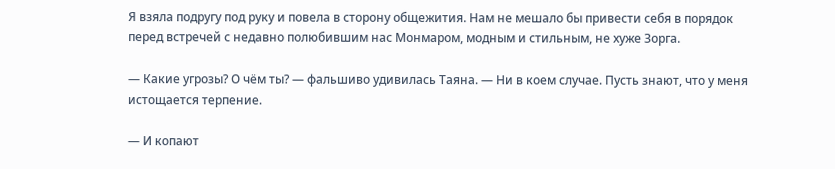Я взяла подругу под руку и повела в сторону общежития. Нам не мешало бы привести себя в порядок перед встречей с недавно полюбившим нас Монмаром, модным и стильным, не хуже Зорга.

— Какие угрозы? О чём ты? — фальшиво удивилась Таяна. — Ни в коем случае. Пусть знают, что у меня истощается терпение.

— И копают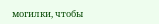могилки, чтобы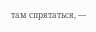там спрятаться, —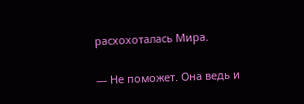расхохоталась Мира.

— Не поможет. Она ведь и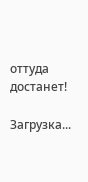оттуда достанет!

Загрузка...